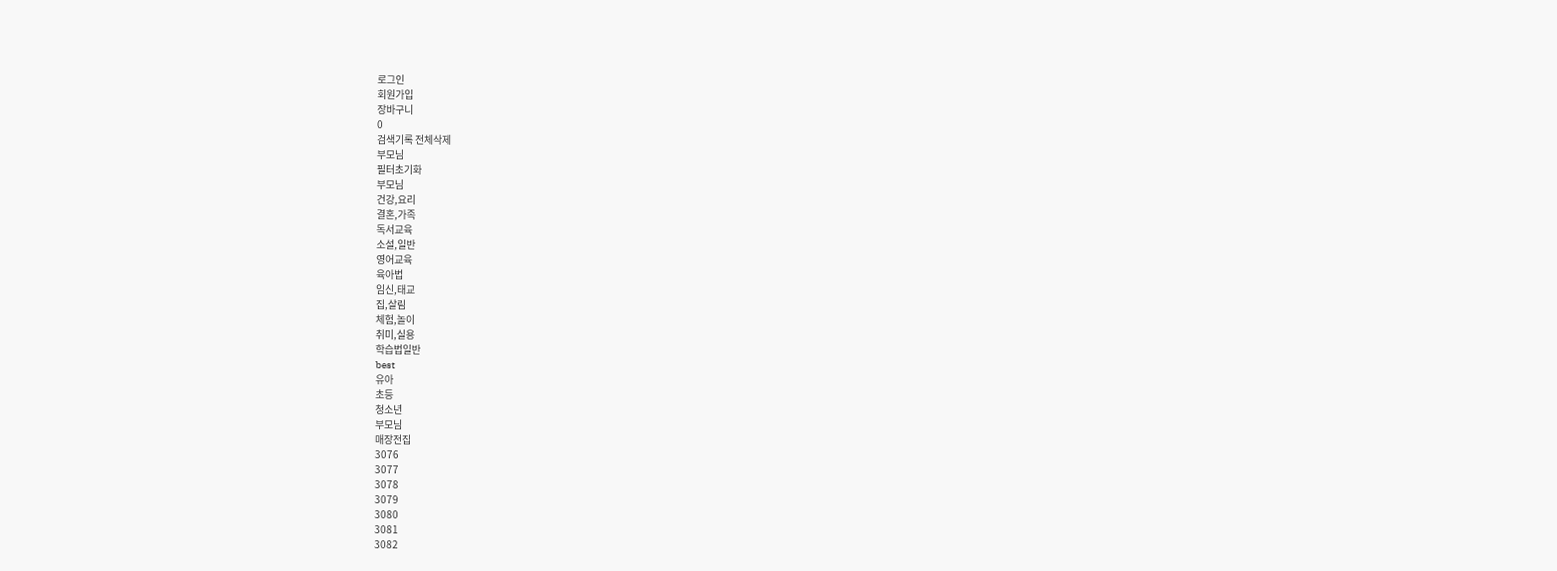로그인
회원가입
장바구니
0
검색기록 전체삭제
부모님
필터초기화
부모님
건강,요리
결혼,가족
독서교육
소설,일반
영어교육
육아법
임신,태교
집,살림
체험,놀이
취미,실용
학습법일반
best
유아
초등
청소년
부모님
매장전집
3076
3077
3078
3079
3080
3081
3082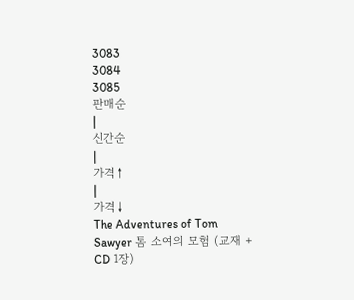3083
3084
3085
판매순
|
신간순
|
가격↑
|
가격↓
The Adventures of Tom Sawyer 톰 소여의 모험 (교재 + CD 1장)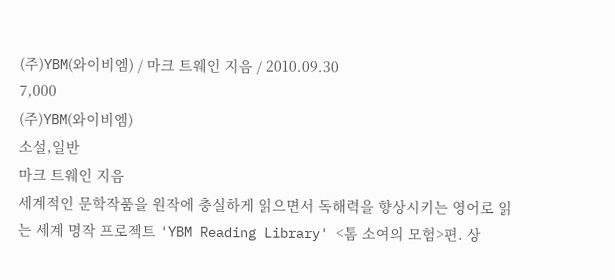(주)YBM(와이비엠) / 마크 트웨인 지음 / 2010.09.30
7,000
(주)YBM(와이비엠)
소설,일반
마크 트웨인 지음
세계적인 문학작품을 원작에 충실하게 읽으면서 독해력을 향상시키는 영어로 읽는 세계 명작 프로젝트 'YBM Reading Library' <톰 소여의 모험>편. 상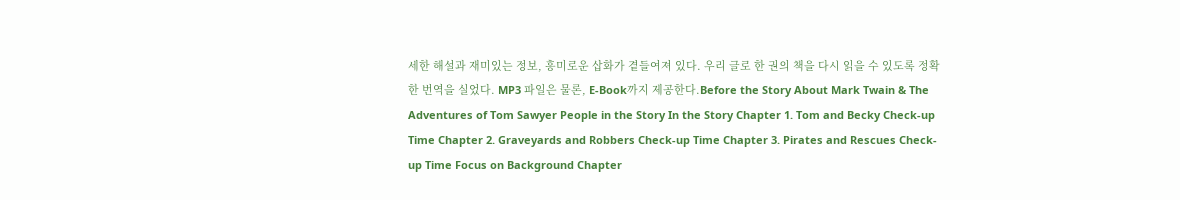세한 해설과 재미있는 정보, 흥미로운 삽화가 곁들여져 있다. 우리 글로 한 권의 책을 다시 읽을 수 있도록 정확한 번역을 실었다. MP3 파일은 물론, E-Book까지 제공한다.Before the Story About Mark Twain & The Adventures of Tom Sawyer People in the Story In the Story Chapter 1. Tom and Becky Check-up Time Chapter 2. Graveyards and Robbers Check-up Time Chapter 3. Pirates and Rescues Check-up Time Focus on Background Chapter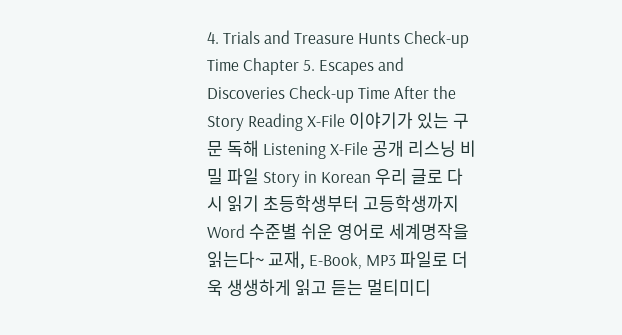4. Trials and Treasure Hunts Check-up Time Chapter 5. Escapes and Discoveries Check-up Time After the Story Reading X-File 이야기가 있는 구문 독해 Listening X-File 공개 리스닝 비밀 파일 Story in Korean 우리 글로 다시 읽기 초등학생부터 고등학생까지 Word 수준별 쉬운 영어로 세계명작을 읽는다~ 교재, E-Book, MP3 파일로 더욱 생생하게 읽고 듣는 멀티미디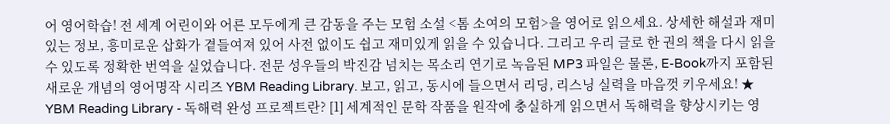어 영어학습! 전 세계 어린이와 어른 모두에게 큰 감동을 주는 모험 소설 <톰 소여의 모험>을 영어로 읽으세요. 상세한 해설과 재미있는 정보, 흥미로운 삽화가 곁들여져 있어 사전 없이도 쉽고 재미있게 읽을 수 있습니다. 그리고 우리 글로 한 권의 책을 다시 읽을 수 있도록 정확한 번역을 실었습니다. 전문 성우들의 박진감 넘치는 목소리 연기로 녹음된 MP3 파일은 물론, E-Book까지 포함된 새로운 개념의 영어명작 시리즈 YBM Reading Library. 보고, 읽고, 동시에 들으면서 리딩, 리스닝 실력을 마음껏 키우세요! ★ YBM Reading Library - 독해력 완성 프로젝트란? [1] 세계적인 문학 작품을 원작에 충실하게 읽으면서 독해력을 향상시키는 영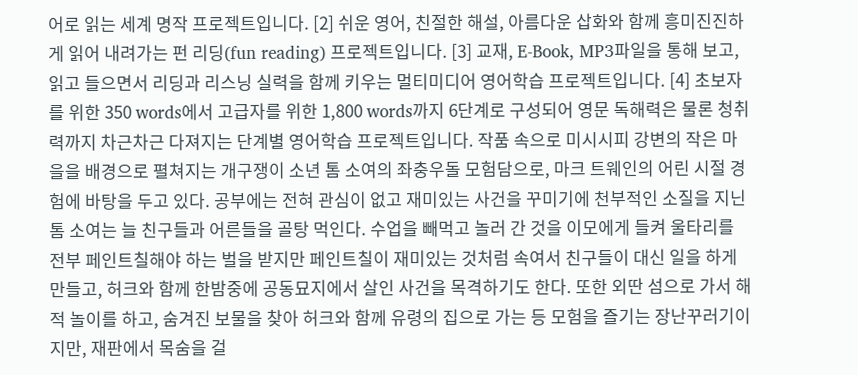어로 읽는 세계 명작 프로젝트입니다. [2] 쉬운 영어, 친절한 해설, 아름다운 삽화와 함께 흥미진진하게 읽어 내려가는 펀 리딩(fun reading) 프로젝트입니다. [3] 교재, E-Book, MP3파일을 통해 보고, 읽고 들으면서 리딩과 리스닝 실력을 함께 키우는 멀티미디어 영어학습 프로젝트입니다. [4] 초보자를 위한 350 words에서 고급자를 위한 1,800 words까지 6단계로 구성되어 영문 독해력은 물론 청취력까지 차근차근 다져지는 단계별 영어학습 프로젝트입니다. 작품 속으로 미시시피 강변의 작은 마을을 배경으로 펼쳐지는 개구쟁이 소년 톰 소여의 좌충우돌 모험담으로, 마크 트웨인의 어린 시절 경험에 바탕을 두고 있다. 공부에는 전혀 관심이 없고 재미있는 사건을 꾸미기에 천부적인 소질을 지닌 톰 소여는 늘 친구들과 어른들을 골탕 먹인다. 수업을 빼먹고 놀러 간 것을 이모에게 들켜 울타리를 전부 페인트칠해야 하는 벌을 받지만 페인트칠이 재미있는 것처럼 속여서 친구들이 대신 일을 하게 만들고, 허크와 함께 한밤중에 공동묘지에서 살인 사건을 목격하기도 한다. 또한 외딴 섬으로 가서 해적 놀이를 하고, 숨겨진 보물을 찾아 허크와 함께 유령의 집으로 가는 등 모험을 즐기는 장난꾸러기이지만, 재판에서 목숨을 걸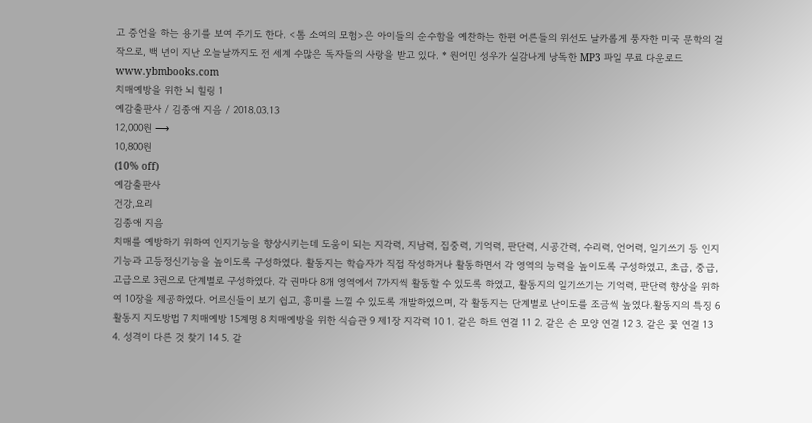고 증언을 하는 용기를 보여 주기도 한다. <톰 소여의 모험>은 아이들의 순수함을 예찬하는 한편 어른들의 위선도 날카롭게 풍자한 미국 문학의 걸작으로, 백 년이 지난 오늘날까지도 전 세계 수많은 독자들의 사랑을 받고 있다. * 원어민 성우가 실감나게 낭독한 MP3 파일 무료 다운로드 www.ybmbooks.com
치매예방을 위한 뇌 힐링 1
예감출판사 / 김종애 지음 / 2018.03.13
12,000원 ⟶
10,800원
(10% off)
예감출판사
건강,요리
김종애 지음
치매를 예방하기 위하여 인지기능을 향상시키는데 도움이 되는 지각력, 지남력, 집중력, 기억력, 판단력, 시공간력, 수리력, 언어력, 일기쓰기 등 인지기능과 고등정신기능을 높이도록 구성하였다. 활동지는 학습자가 직접 작성하거나 활동하면서 각 영역의 능력을 높이도록 구성하였고, 초급, 중급, 고급으로 3권으로 단계별로 구성하였다. 각 권마다 8개 영역에서 7가지씩 활동할 수 있도록 하였고, 활동지의 일기쓰기는 기억력, 판단력 향상을 위하여 10장을 제공하였다. 어르신들이 보기 쉽고, 흥미를 느낄 수 있도록 개발하였으며, 각 활동지는 단계별로 난이도를 조금씩 높였다.활동지의 특징 6 활동지 지도방법 7 치매예방 15계명 8 치매예방을 위한 식습관 9 제1장 지각력 10 1. 같은 하트 연결 11 2. 같은 손 모양 연결 12 3. 같은 꽃 연결 13 4. 성격이 다른 것 찾기 14 5. 같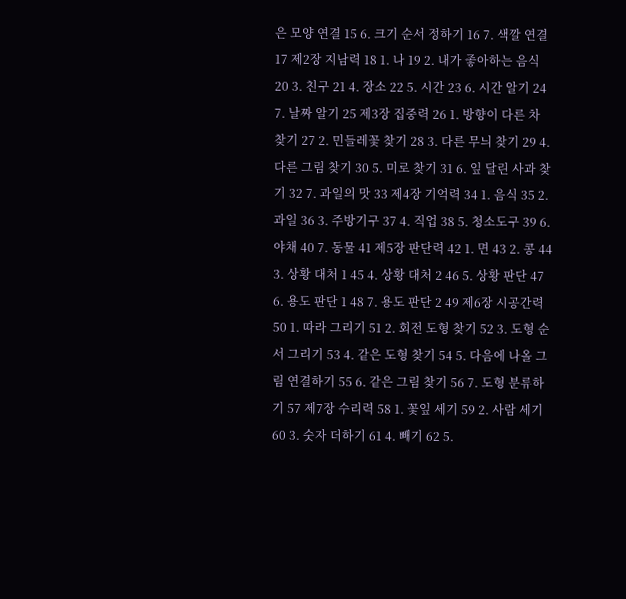은 모양 연결 15 6. 크기 순서 정하기 16 7. 색깔 연결 17 제2장 지남력 18 1. 나 19 2. 내가 좋아하는 음식 20 3. 친구 21 4. 장소 22 5. 시간 23 6. 시간 알기 24 7. 날짜 알기 25 제3장 집중력 26 1. 방향이 다른 차 찾기 27 2. 민들레꽃 찾기 28 3. 다른 무늬 찾기 29 4. 다른 그림 찾기 30 5. 미로 찾기 31 6. 잎 달린 사과 찾기 32 7. 과일의 맛 33 제4장 기억력 34 1. 음식 35 2. 과일 36 3. 주방기구 37 4. 직업 38 5. 청소도구 39 6. 야채 40 7. 동물 41 제5장 판단력 42 1. 면 43 2. 콩 44 3. 상황 대처 1 45 4. 상황 대처 2 46 5. 상황 판단 47 6. 용도 판단 1 48 7. 용도 판단 2 49 제6장 시공간력 50 1. 따라 그리기 51 2. 회전 도형 찾기 52 3. 도형 순서 그리기 53 4. 같은 도형 찾기 54 5. 다음에 나올 그림 연결하기 55 6. 같은 그림 찾기 56 7. 도형 분류하기 57 제7장 수리력 58 1. 꽃잎 세기 59 2. 사람 세기 60 3. 숫자 더하기 61 4. 빼기 62 5.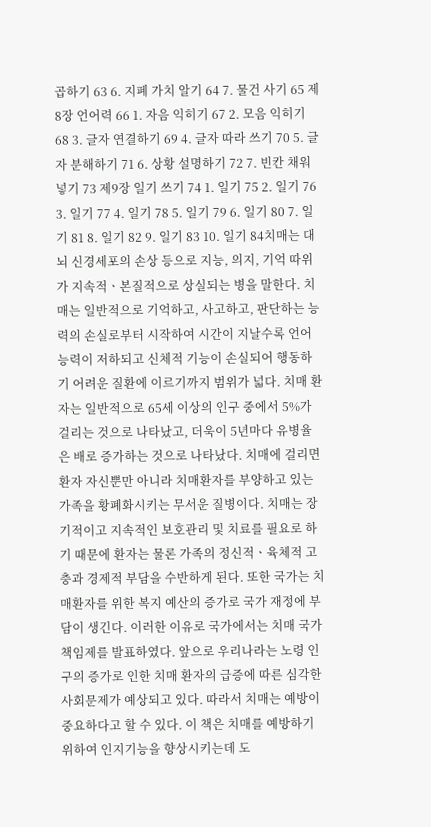곱하기 63 6. 지폐 가치 알기 64 7. 물건 사기 65 제8장 언어력 66 1. 자음 익히기 67 2. 모음 익히기 68 3. 글자 연결하기 69 4. 글자 따라 쓰기 70 5. 글자 분해하기 71 6. 상황 설명하기 72 7. 빈칸 채워 넣기 73 제9장 일기 쓰기 74 1. 일기 75 2. 일기 76 3. 일기 77 4. 일기 78 5. 일기 79 6. 일기 80 7. 일기 81 8. 일기 82 9. 일기 83 10. 일기 84치매는 대뇌 신경세포의 손상 등으로 지능, 의지, 기억 따위가 지속적ㆍ본질적으로 상실되는 병을 말한다. 치매는 일반적으로 기억하고, 사고하고, 판단하는 능력의 손실로부터 시작하여 시간이 지날수록 언어능력이 저하되고 신체적 기능이 손실되어 행동하기 어려운 질환에 이르기까지 범위가 넓다. 치매 환자는 일반적으로 65세 이상의 인구 중에서 5%가 걸리는 것으로 나타났고, 더욱이 5년마다 유병율은 배로 증가하는 것으로 나타났다. 치매에 걸리면 환자 자신뿐만 아니라 치매환자를 부양하고 있는 가족을 황폐화시키는 무서운 질병이다. 치매는 장기적이고 지속적인 보호관리 및 치료를 필요로 하기 때문에 환자는 물론 가족의 정신적ㆍ육체적 고충과 경제적 부담을 수반하게 된다. 또한 국가는 치매환자를 위한 복지 예산의 증가로 국가 재정에 부담이 생긴다. 이러한 이유로 국가에서는 치매 국가책임제를 발표하였다. 앞으로 우리나라는 노령 인구의 증가로 인한 치매 환자의 급증에 따른 심각한 사회문제가 예상되고 있다. 따라서 치매는 예방이 중요하다고 할 수 있다. 이 책은 치매를 예방하기 위하여 인지기능을 향상시키는데 도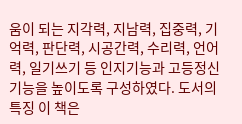움이 되는 지각력, 지남력, 집중력, 기억력, 판단력, 시공간력, 수리력, 언어력, 일기쓰기 등 인지기능과 고등정신기능을 높이도록 구성하였다. 도서의 특징 이 책은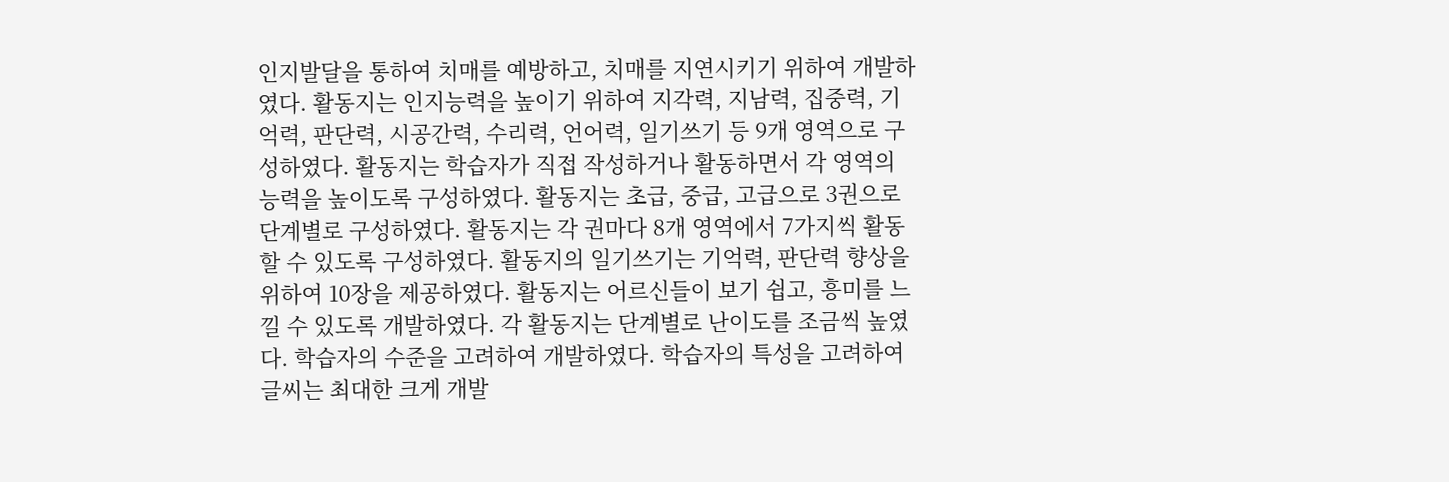인지발달을 통하여 치매를 예방하고, 치매를 지연시키기 위하여 개발하였다. 활동지는 인지능력을 높이기 위하여 지각력, 지남력, 집중력, 기억력, 판단력, 시공간력, 수리력, 언어력, 일기쓰기 등 9개 영역으로 구성하였다. 활동지는 학습자가 직접 작성하거나 활동하면서 각 영역의 능력을 높이도록 구성하였다. 활동지는 초급, 중급, 고급으로 3권으로 단계별로 구성하였다. 활동지는 각 권마다 8개 영역에서 7가지씩 활동할 수 있도록 구성하였다. 활동지의 일기쓰기는 기억력, 판단력 향상을 위하여 10장을 제공하였다. 활동지는 어르신들이 보기 쉽고, 흥미를 느낄 수 있도록 개발하였다. 각 활동지는 단계별로 난이도를 조금씩 높였다. 학습자의 수준을 고려하여 개발하였다. 학습자의 특성을 고려하여 글씨는 최대한 크게 개발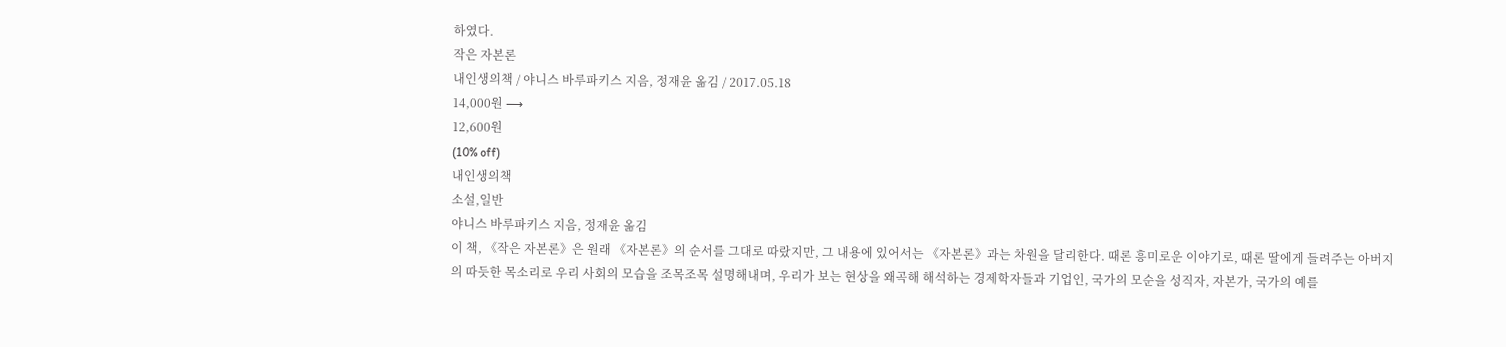하였다.
작은 자본론
내인생의책 / 야니스 바루파키스 지음, 정재윤 옮김 / 2017.05.18
14,000원 ⟶
12,600원
(10% off)
내인생의책
소설,일반
야니스 바루파키스 지음, 정재윤 옮김
이 책, 《작은 자본론》은 원래 《자본론》의 순서를 그대로 따랐지만, 그 내용에 있어서는 《자본론》과는 차원을 달리한다. 때론 흥미로운 이야기로, 때론 딸에게 들려주는 아버지의 따듯한 목소리로 우리 사회의 모습을 조목조목 설명해내며, 우리가 보는 현상을 왜곡해 해석하는 경제학자들과 기업인, 국가의 모순을 성직자, 자본가, 국가의 예를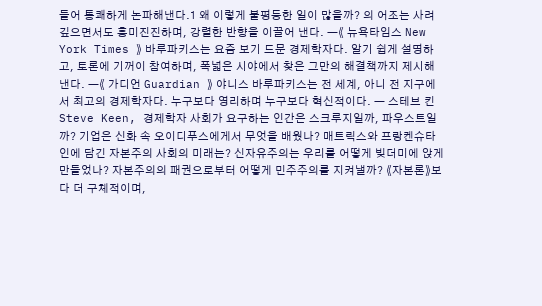들어 통쾌하게 논파해낸다.1 왜 이렇게 불평등한 일이 많을까? 의 어조는 사려 깊으면서도 흥미진진하며, 강렬한 반향을 이끌어 낸다. ―《 뉴욕타임스 New York Times 》 바루파키스는 요즘 보기 드문 경제학자다. 알기 쉽게 설명하고, 토론에 기꺼이 참여하며, 폭넓은 시야에서 찾은 그만의 해결책까지 제시해 낸다. ―《 가디언 Guardian 》 야니스 바루파키스는 전 세계, 아니 전 지구에서 최고의 경제학자다. 누구보다 영리하며 누구보다 혁신적이다. ― 스테브 킨 Steve Keen, 경제학자 사회가 요구하는 인간은 스크루지일까, 파우스트일까? 기업은 신화 속 오이디푸스에게서 무엇을 배웠나? 매트릭스와 프랑켄슈타인에 담긴 자본주의 사회의 미래는? 신자유주의는 우리를 어떻게 빚더미에 앉게 만들었나? 자본주의의 패권으로부터 어떻게 민주주의를 지켜낼까? 《자본론》보다 더 구체적이며,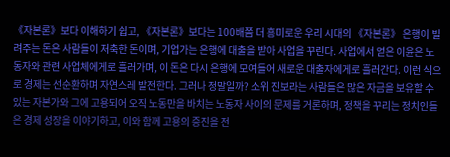《자본론》보다 이해하기 쉽고, 《자본론》보다는 100배쯤 더 흥미로운 우리 시대의 《자본론》 은행이 빌려주는 돈은 사람들이 저축한 돈이며, 기업가는 은행에 대출을 받아 사업을 꾸린다. 사업에서 얻은 이윤은 노동자와 관련 사업체에게로 흘러가며, 이 돈은 다시 은행에 모여들어 새로운 대출자에게로 흘러간다. 이런 식으로 경제는 선순환하며 자연스레 발전한다. 그러나 정말일까? 소위 진보라는 사람들은 많은 자금을 보유할 수 있는 자본가와 그에 고용되어 오직 노동만을 바치는 노동자 사이의 문제를 거론하며, 정책을 꾸리는 정치인들은 경제 성장을 이야기하고, 이와 함께 고용의 증진을 전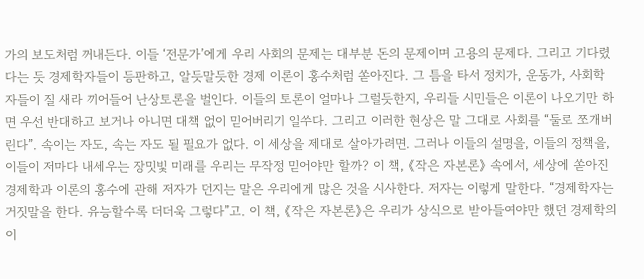가의 보도처럼 꺼내든다. 이들 ‘전문가’에게 우리 사회의 문제는 대부분 돈의 문제이며 고용의 문제다. 그리고 기다렸다는 듯 경제학자들이 등판하고, 알듯말듯한 경제 이론이 홍수처럼 쏟아진다. 그 틈을 타서 정치가, 운동가, 사회학자들이 질 새라 끼어들어 난상토론을 벌인다. 이들의 토론이 얼마나 그럴듯한지, 우리들 시민들은 이론이 나오기만 하면 우선 반대하고 보거나 아니면 대책 없이 믿어버리기 일쑤다. 그리고 이러한 현상은 말 그대로 사회를 “둘로 쪼개버린다”. 속이는 자도, 속는 자도 될 필요가 없다. 이 세상을 제대로 살아가려면. 그러나 이들의 설명을, 이들의 정책을, 이들이 저마다 내세우는 장밋빛 미래를 우리는 무작정 믿어야만 할까? 이 책, 《작은 자본론》 속에서, 세상에 쏟아진 경제학과 이론의 홍수에 관해 저자가 던지는 말은 우리에게 많은 것을 시사한다. 저자는 이렇게 말한다. “경제학자는 거짓말을 한다. 유능할수록 더더욱 그렇다”고. 이 책, 《작은 자본론》은 우리가 상식으로 받아들여야만 했던 경제학의 이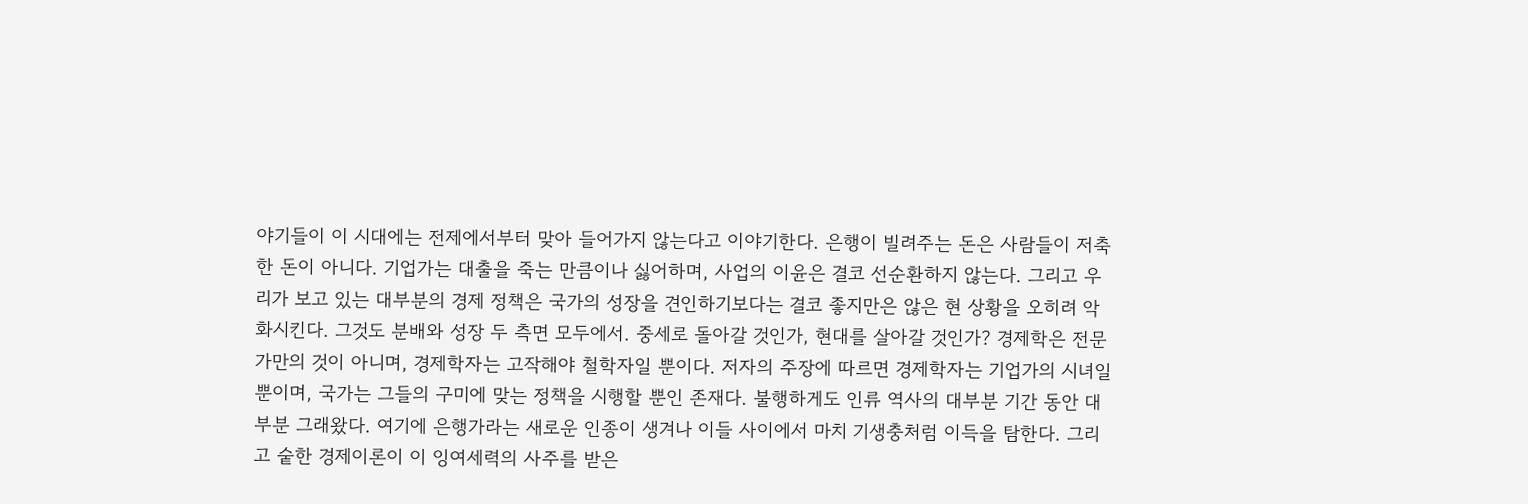야기들이 이 시대에는 전제에서부터 맞아 들어가지 않는다고 이야기한다. 은행이 빌려주는 돈은 사람들이 저축한 돈이 아니다. 기업가는 대출을 죽는 만큼이나 싫어하며, 사업의 이윤은 결코 선순환하지 않는다. 그리고 우리가 보고 있는 대부분의 경제 정책은 국가의 성장을 견인하기보다는 결코 좋지만은 않은 현 상황을 오히려 악화시킨다. 그것도 분배와 성장 두 측면 모두에서. 중세로 돌아갈 것인가, 현대를 살아갈 것인가? 경제학은 전문가만의 것이 아니며, 경제학자는 고작해야 철학자일 뿐이다. 저자의 주장에 따르면 경제학자는 기업가의 시녀일 뿐이며, 국가는 그들의 구미에 맞는 정책을 시행할 뿐인 존재다. 불행하게도 인류 역사의 대부분 기간 동안 대부분 그래왔다. 여기에 은행가라는 새로운 인종이 생겨나 이들 사이에서 마치 기생충처럼 이득을 탐한다. 그리고 숱한 경제이론이 이 잉여세력의 사주를 받은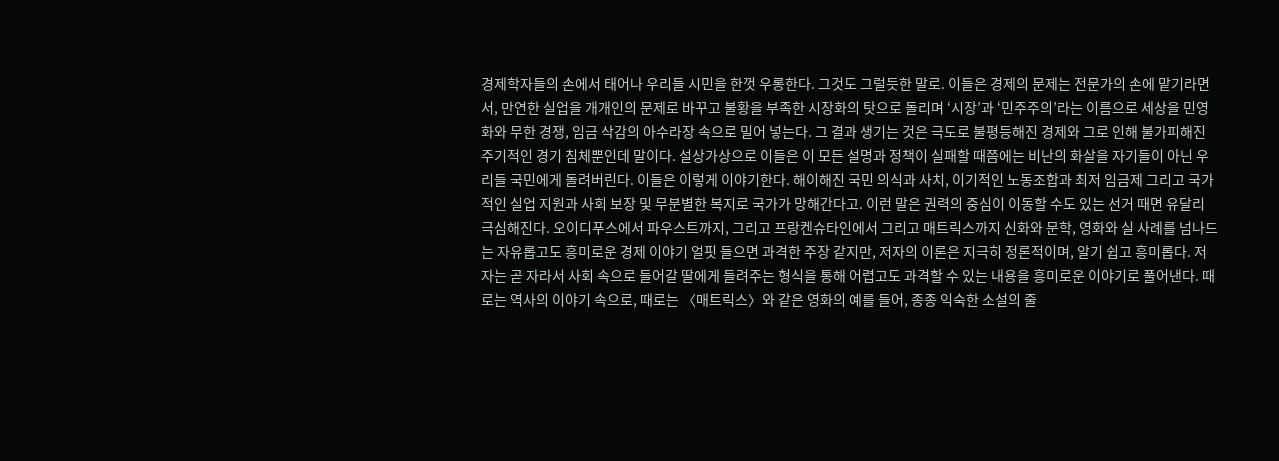경제학자들의 손에서 태어나 우리들 시민을 한껏 우롱한다. 그것도 그럴듯한 말로. 이들은 경제의 문제는 전문가의 손에 맡기라면서, 만연한 실업을 개개인의 문제로 바꾸고 불황을 부족한 시장화의 탓으로 돌리며 ‘시장’과 ‘민주주의’라는 이름으로 세상을 민영화와 무한 경쟁, 임금 삭감의 아수라장 속으로 밀어 넣는다. 그 결과 생기는 것은 극도로 불평등해진 경제와 그로 인해 불가피해진 주기적인 경기 침체뿐인데 말이다. 설상가상으로 이들은 이 모든 설명과 정책이 실패할 때쯤에는 비난의 화살을 자기들이 아닌 우리들 국민에게 돌려버린다. 이들은 이렇게 이야기한다. 해이해진 국민 의식과 사치, 이기적인 노동조합과 최저 임금제 그리고 국가적인 실업 지원과 사회 보장 및 무분별한 복지로 국가가 망해간다고. 이런 말은 권력의 중심이 이동할 수도 있는 선거 때면 유달리 극심해진다. 오이디푸스에서 파우스트까지, 그리고 프랑켄슈타인에서 그리고 매트릭스까지 신화와 문학, 영화와 실 사례를 넘나드는 자유롭고도 흥미로운 경제 이야기 얼핏 들으면 과격한 주장 같지만, 저자의 이론은 지극히 정론적이며, 알기 쉽고 흥미롭다. 저자는 곧 자라서 사회 속으로 들어갈 딸에게 들려주는 형식을 통해 어렵고도 과격할 수 있는 내용을 흥미로운 이야기로 풀어낸다. 때로는 역사의 이야기 속으로, 때로는 〈매트릭스〉와 같은 영화의 예를 들어, 종종 익숙한 소설의 줄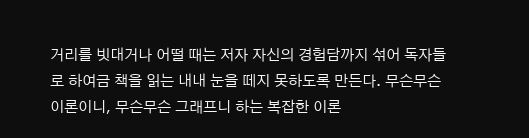거리를 빗대거나 어떨 때는 저자 자신의 경험담까지 섞어 독자들로 하여금 책을 읽는 내내 눈을 떼지 못하도록 만든다. 무슨무슨 이론이니, 무슨무슨 그래프니 하는 복잡한 이론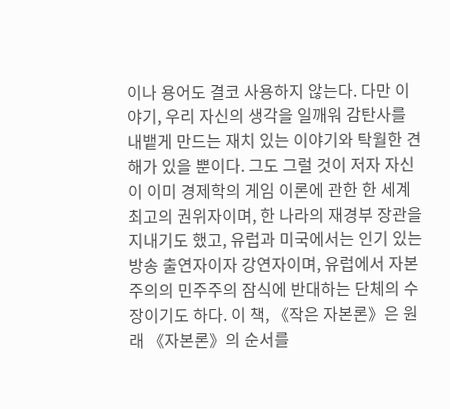이나 용어도 결코 사용하지 않는다. 다만 이야기, 우리 자신의 생각을 일깨워 감탄사를 내뱉게 만드는 재치 있는 이야기와 탁월한 견해가 있을 뿐이다. 그도 그럴 것이 저자 자신이 이미 경제학의 게임 이론에 관한 한 세계 최고의 권위자이며, 한 나라의 재경부 장관을 지내기도 했고, 유럽과 미국에서는 인기 있는 방송 출연자이자 강연자이며, 유럽에서 자본주의의 민주주의 잠식에 반대하는 단체의 수장이기도 하다. 이 책, 《작은 자본론》은 원래 《자본론》의 순서를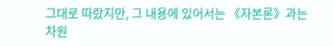그대로 따랐지만, 그 내용에 있어서는 《자본론》과는 차원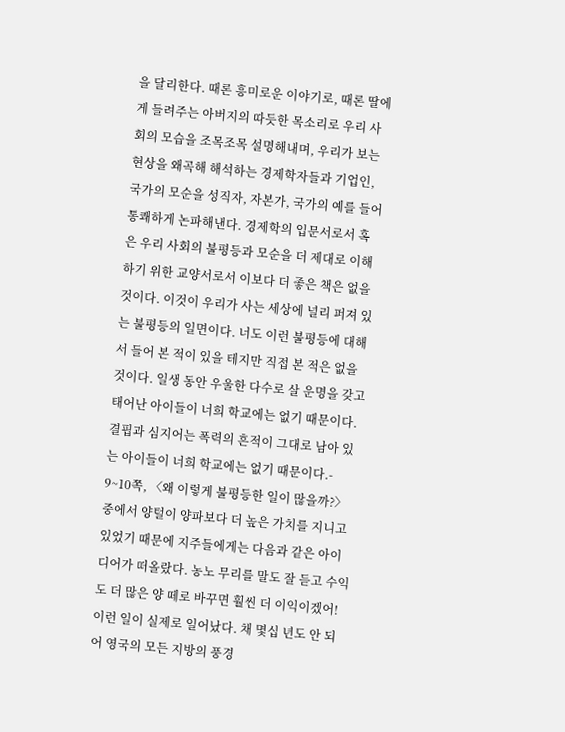을 달리한다. 때론 흥미로운 이야기로, 때론 딸에게 들려주는 아버지의 따듯한 목소리로 우리 사회의 모습을 조목조목 설명해내며, 우리가 보는 현상을 왜곡해 해석하는 경제학자들과 기업인, 국가의 모순을 성직자, 자본가, 국가의 예를 들어 통쾌하게 논파해낸다. 경제학의 입문서로서 혹은 우리 사회의 불평등과 모순을 더 제대로 이해하기 위한 교양서로서 이보다 더 좋은 책은 없을 것이다. 이것이 우리가 사는 세상에 널리 퍼져 있는 불평등의 일면이다. 너도 이런 불평등에 대해서 들어 본 적이 있을 테지만 직접 본 적은 없을 것이다. 일생 동안 우울한 다수로 살 운명을 갖고 태어난 아이들이 너희 학교에는 없기 때문이다. 결핍과 심지어는 폭력의 흔적이 그대로 남아 있는 아이들이 너희 학교에는 없기 때문이다.- 9~10쪽, 〈왜 이렇게 불평등한 일이 많을까?〉 중에서 양털이 양파보다 더 높은 가치를 지니고 있었기 때문에 지주들에게는 다음과 같은 아이디어가 떠올랐다. 농노 무리를 말도 잘 듣고 수익도 더 많은 양 떼로 바꾸면 훨씬 더 이익이겠어! 이런 일이 실제로 일어났다. 채 몇십 년도 안 되어 영국의 모든 지방의 풍경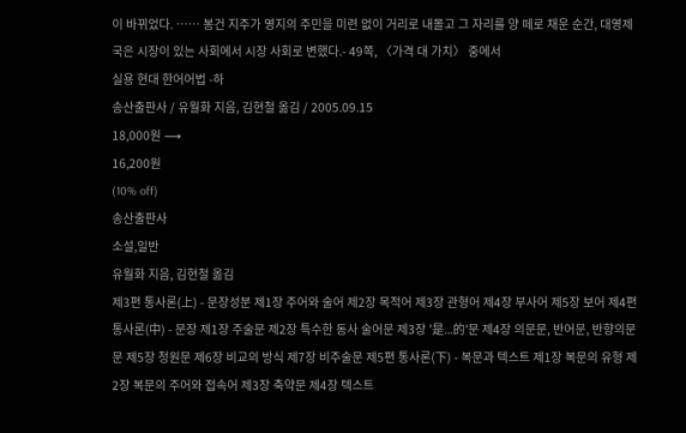이 바뀌었다. …… 봉건 지주가 영지의 주민을 미련 없이 거리로 내몰고 그 자리를 양 떼로 채운 순간, 대영제국은 시장이 있는 사회에서 시장 사회로 변했다.- 49쪽, 〈가격 대 가치〉 중에서
실용 현대 한어어법 -하
송산출판사 / 유월화 지음, 김현철 옮김 / 2005.09.15
18,000원 ⟶
16,200원
(10% off)
송산출판사
소설,일반
유월화 지음, 김현철 옮김
제3편 통사론(上) - 문장성분 제1장 주어와 술어 제2장 목적어 제3장 관형어 제4장 부사어 제5장 보어 제4편 통사론(中) - 문장 제1장 주술문 제2장 특수한 동사 술어문 제3장 '是...的'문 제4장 의문문, 반어문, 반향의문문 제5장 청원문 제6장 비교의 방식 제7장 비주술문 제5편 통사론(下) - 복문과 텍스트 제1장 복문의 유형 제2장 복문의 주어와 접속어 제3장 축약문 제4장 텍스트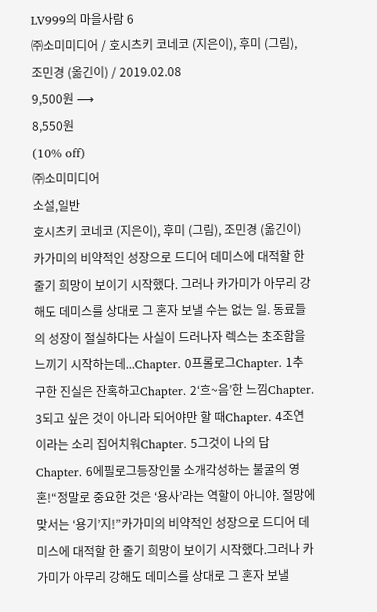LV999의 마을사람 6
㈜소미미디어 / 호시츠키 코네코 (지은이), 후미 (그림), 조민경 (옮긴이) / 2019.02.08
9,500원 ⟶
8,550원
(10% off)
㈜소미미디어
소설,일반
호시츠키 코네코 (지은이), 후미 (그림), 조민경 (옮긴이)
카가미의 비약적인 성장으로 드디어 데미스에 대적할 한 줄기 희망이 보이기 시작했다. 그러나 카가미가 아무리 강해도 데미스를 상대로 그 혼자 보낼 수는 없는 일. 동료들의 성장이 절실하다는 사실이 드러나자 렉스는 초조함을 느끼기 시작하는데...Chapter. 0프롤로그Chapter. 1추구한 진실은 잔혹하고Chapter. 2‘흐~음’한 느낌Chapter. 3되고 싶은 것이 아니라 되어야만 할 때Chapter. 4조연이라는 소리 집어치워Chapter. 5그것이 나의 답Chapter. 6에필로그등장인물 소개각성하는 불굴의 영혼!“정말로 중요한 것은 ‘용사’라는 역할이 아니야. 절망에 맞서는 ‘용기’지!”카가미의 비약적인 성장으로 드디어 데미스에 대적할 한 줄기 희망이 보이기 시작했다.그러나 카가미가 아무리 강해도 데미스를 상대로 그 혼자 보낼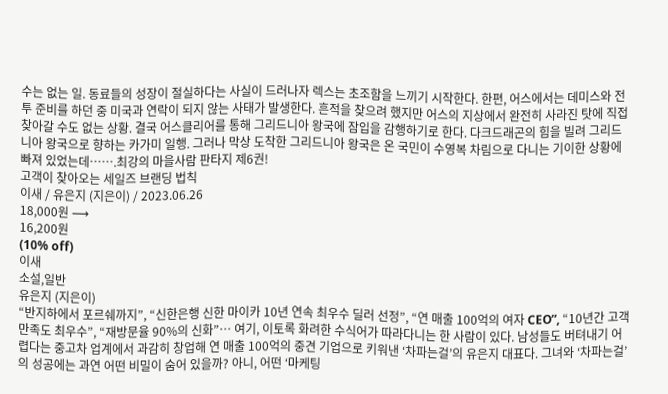수는 없는 일. 동료들의 성장이 절실하다는 사실이 드러나자 렉스는 초조함을 느끼기 시작한다. 한편, 어스에서는 데미스와 전투 준비를 하던 중 미국과 연락이 되지 않는 사태가 발생한다. 흔적을 찾으려 했지만 어스의 지상에서 완전히 사라진 탓에 직접 찾아갈 수도 없는 상황. 결국 어스클리어를 통해 그리드니아 왕국에 잠입을 감행하기로 한다. 다크드래곤의 힘을 빌려 그리드니아 왕국으로 향하는 카가미 일행. 그러나 막상 도착한 그리드니아 왕국은 온 국민이 수영복 차림으로 다니는 기이한 상황에 빠져 있었는데…….최강의 마을사람 판타지 제6권!
고객이 찾아오는 세일즈 브랜딩 법칙
이새 / 유은지 (지은이) / 2023.06.26
18,000원 ⟶
16,200원
(10% off)
이새
소설,일반
유은지 (지은이)
“반지하에서 포르쉐까지”, “신한은행 신한 마이카 10년 연속 최우수 딜러 선정”, “연 매출 100억의 여자 CEO”, “10년간 고객만족도 최우수”, “재방문율 90%의 신화”… 여기, 이토록 화려한 수식어가 따라다니는 한 사람이 있다. 남성들도 버텨내기 어렵다는 중고차 업계에서 과감히 창업해 연 매출 100억의 중견 기업으로 키워낸 ‘차파는걸’의 유은지 대표다. 그녀와 ‘차파는걸’의 성공에는 과연 어떤 비밀이 숨어 있을까? 아니, 어떤 ‘마케팅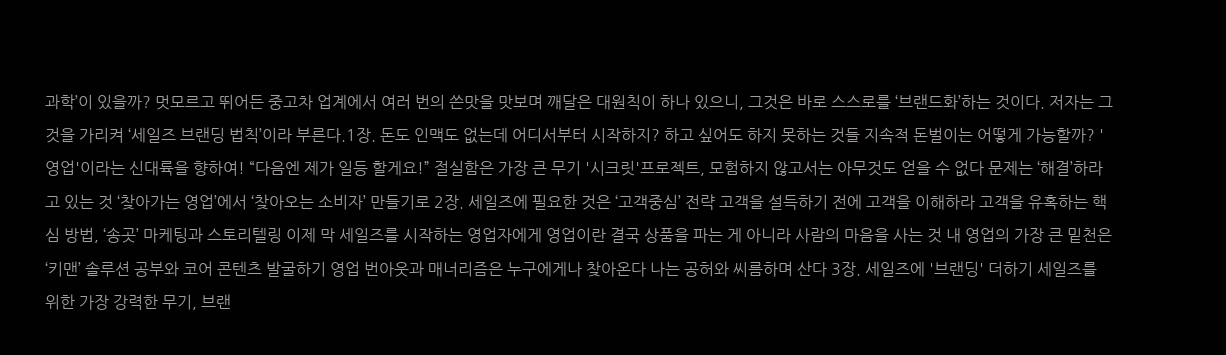과학’이 있을까? 멋모르고 뛰어든 중고차 업계에서 여러 번의 쓴맛을 맛보며 깨달은 대원칙이 하나 있으니, 그것은 바로 스스로를 ‘브랜드화’하는 것이다. 저자는 그것을 가리켜 ‘세일즈 브랜딩 법칙’이라 부른다.1장. 돈도 인맥도 없는데 어디서부터 시작하지? 하고 싶어도 하지 못하는 것들 지속적 돈벌이는 어떻게 가능할까? '영업'이라는 신대륙을 향하여! “다음엔 제가 일등 할게요!” 절실함은 가장 큰 무기 '시크릿'프로젝트, 모험하지 않고서는 아무것도 얻을 수 없다 문제는 ‘해결’하라고 있는 것 ‘찾아가는 영업’에서 ‘찾아오는 소비자’ 만들기로 2장. 세일즈에 필요한 것은 ‘고객중심’ 전략 고객을 설득하기 전에 고객을 이해하라 고객을 유혹하는 핵심 방법, ‘송곳’ 마케팅과 스토리텔링 이제 막 세일즈를 시작하는 영업자에게 영업이란 결국 상품을 파는 게 아니라 사람의 마음을 사는 것 내 영업의 가장 큰 밑천은 ‘키맨’ 솔루션 공부와 코어 콘텐츠 발굴하기 영업 번아웃과 매너리즘은 누구에게나 찾아온다 나는 공허와 씨름하며 산다 3장. 세일즈에 '브랜딩' 더하기 세일즈를 위한 가장 강력한 무기, 브랜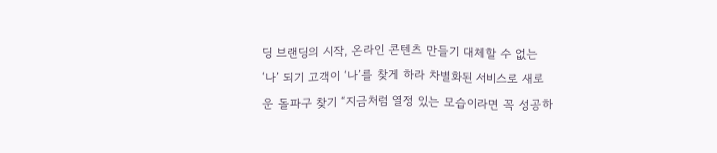딩 브랜딩의 시작, 온라인 콘텐츠 만들기 대체할 수 없는 ‘나’ 되기 고객이 ‘나’를 찾게 하라 차별화된 서비스로 새로운 돌파구 찾기 “지금처럼 열정 있는 모습이라면 꼭 성공하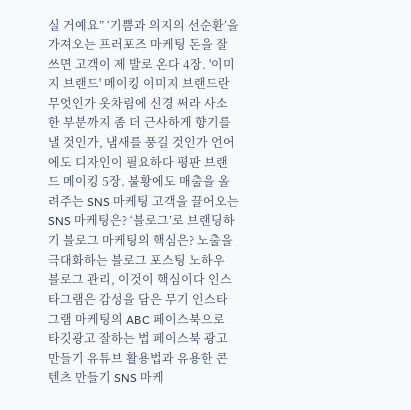실 거예요” ‘기쁨과 의지의 선순환’을 가져오는 프러포즈 마케팅 돈을 잘 쓰면 고객이 제 발로 온다 4장. '이미지 브랜드' 메이킹 이미지 브랜드란 무엇인가 옷차림에 신경 써라 사소한 부분까지 좀 더 근사하게 향기를 낼 것인가, 냄새를 풍길 것인가 언어에도 디자인이 필요하다 평판 브랜드 메이킹 5장. 불황에도 매출을 올려주는 SNS 마케팅 고객을 끌어오는 SNS 마케팅은? ‘블로그’로 브랜딩하기 블로그 마케팅의 핵심은? 노출을 극대화하는 블로그 포스팅 노하우 블로그 관리, 이것이 핵심이다 인스타그램은 감성을 담은 무기 인스타그램 마케팅의 ABC 페이스북으로 타깃광고 잘하는 법 페이스북 광고 만들기 유튜브 활용법과 유용한 콘텐츠 만들기 SNS 마케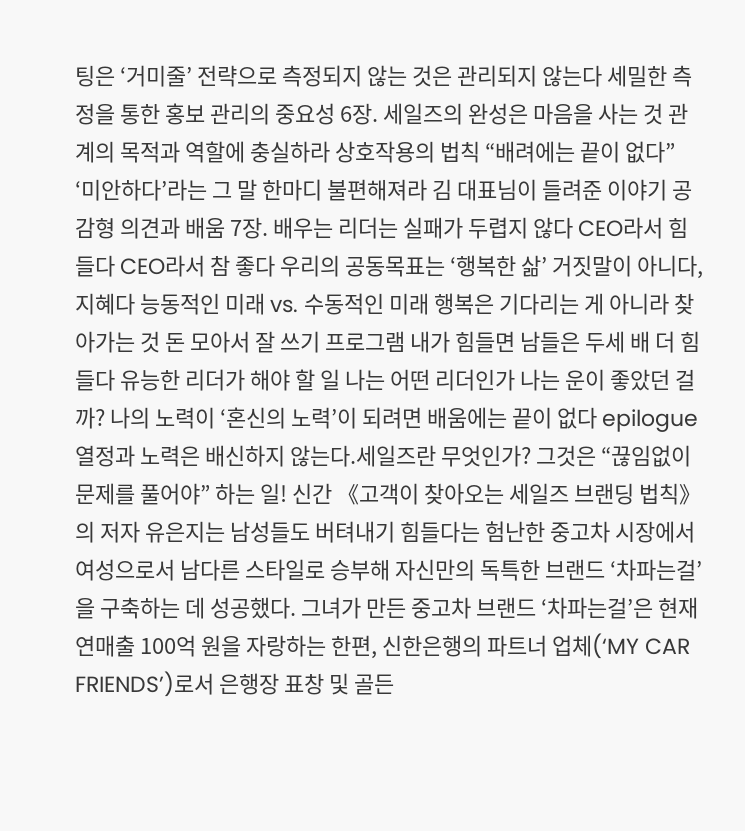팅은 ‘거미줄’ 전략으로 측정되지 않는 것은 관리되지 않는다 세밀한 측정을 통한 홍보 관리의 중요성 6장. 세일즈의 완성은 마음을 사는 것 관계의 목적과 역할에 충실하라 상호작용의 법칙 “배려에는 끝이 없다” ‘미안하다’라는 그 말 한마디 불편해져라 김 대표님이 들려준 이야기 공감형 의견과 배움 7장. 배우는 리더는 실패가 두렵지 않다 CEO라서 힘들다 CEO라서 참 좋다 우리의 공동목표는 ‘행복한 삶’ 거짓말이 아니다, 지혜다 능동적인 미래 vs. 수동적인 미래 행복은 기다리는 게 아니라 찾아가는 것 돈 모아서 잘 쓰기 프로그램 내가 힘들면 남들은 두세 배 더 힘들다 유능한 리더가 해야 할 일 나는 어떤 리더인가 나는 운이 좋았던 걸까? 나의 노력이 ‘혼신의 노력’이 되려면 배움에는 끝이 없다 epilogue 열정과 노력은 배신하지 않는다.세일즈란 무엇인가? 그것은 “끊임없이 문제를 풀어야” 하는 일! 신간 《고객이 찾아오는 세일즈 브랜딩 법칙》의 저자 유은지는 남성들도 버텨내기 힘들다는 험난한 중고차 시장에서 여성으로서 남다른 스타일로 승부해 자신만의 독특한 브랜드 ‘차파는걸’을 구축하는 데 성공했다. 그녀가 만든 중고차 브랜드 ‘차파는걸’은 현재 연매출 100억 원을 자랑하는 한편, 신한은행의 파트너 업체(‘MY CAR FRIENDS’)로서 은행장 표창 및 골든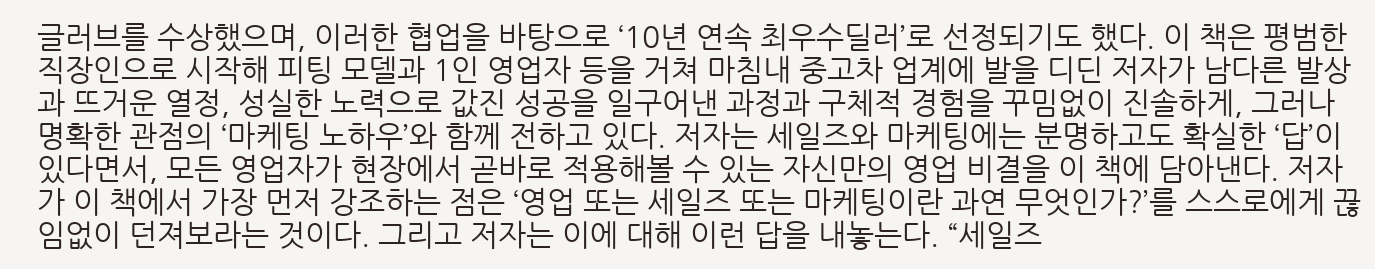글러브를 수상했으며, 이러한 협업을 바탕으로 ‘10년 연속 최우수딜러’로 선정되기도 했다. 이 책은 평범한 직장인으로 시작해 피팅 모델과 1인 영업자 등을 거쳐 마침내 중고차 업계에 발을 디딘 저자가 남다른 발상과 뜨거운 열정, 성실한 노력으로 값진 성공을 일구어낸 과정과 구체적 경험을 꾸밈없이 진솔하게, 그러나 명확한 관점의 ‘마케팅 노하우’와 함께 전하고 있다. 저자는 세일즈와 마케팅에는 분명하고도 확실한 ‘답’이 있다면서, 모든 영업자가 현장에서 곧바로 적용해볼 수 있는 자신만의 영업 비결을 이 책에 담아낸다. 저자가 이 책에서 가장 먼저 강조하는 점은 ‘영업 또는 세일즈 또는 마케팅이란 과연 무엇인가?’를 스스로에게 끊임없이 던져보라는 것이다. 그리고 저자는 이에 대해 이런 답을 내놓는다. “세일즈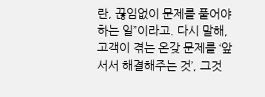란, 끊임없이 문제를 풀어야 하는 일”이라고. 다시 말해, 고객이 겪는 온갖 문제를 ‘앞서서 해결해주는 것’, 그것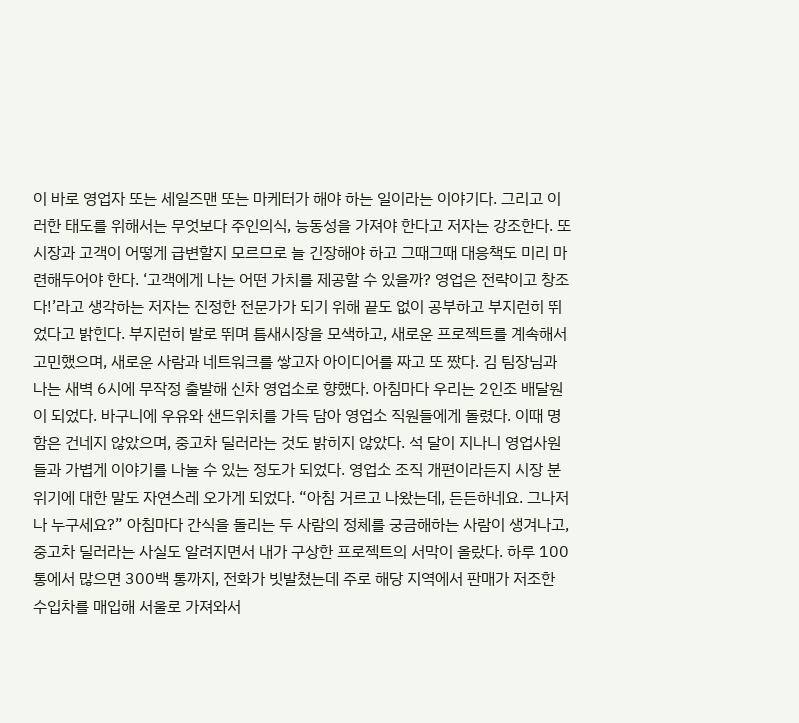이 바로 영업자 또는 세일즈맨 또는 마케터가 해야 하는 일이라는 이야기다. 그리고 이러한 태도를 위해서는 무엇보다 주인의식, 능동성을 가져야 한다고 저자는 강조한다. 또 시장과 고객이 어떻게 급변할지 모르므로 늘 긴장해야 하고 그때그때 대응책도 미리 마련해두어야 한다. ‘고객에게 나는 어떤 가치를 제공할 수 있을까? 영업은 전략이고 창조다!’라고 생각하는 저자는 진정한 전문가가 되기 위해 끝도 없이 공부하고 부지런히 뛰었다고 밝힌다. 부지런히 발로 뛰며 틈새시장을 모색하고, 새로운 프로젝트를 계속해서 고민했으며, 새로운 사람과 네트워크를 쌓고자 아이디어를 짜고 또 짰다. 김 팀장님과 나는 새벽 6시에 무작정 출발해 신차 영업소로 향했다. 아침마다 우리는 2인조 배달원이 되었다. 바구니에 우유와 샌드위치를 가득 담아 영업소 직원들에게 돌렸다. 이때 명함은 건네지 않았으며, 중고차 딜러라는 것도 밝히지 않았다. 석 달이 지나니 영업사원들과 가볍게 이야기를 나눌 수 있는 정도가 되었다. 영업소 조직 개편이라든지 시장 분위기에 대한 말도 자연스레 오가게 되었다. “아침 거르고 나왔는데, 든든하네요. 그나저나 누구세요?” 아침마다 간식을 돌리는 두 사람의 정체를 궁금해하는 사람이 생겨나고, 중고차 딜러라는 사실도 알려지면서 내가 구상한 프로젝트의 서막이 올랐다. 하루 100통에서 많으면 300백 통까지, 전화가 빗발쳤는데 주로 해당 지역에서 판매가 저조한 수입차를 매입해 서울로 가져와서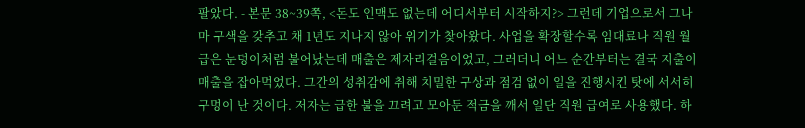팔았다. - 본문 38~39쪽, <돈도 인맥도 없는데 어디서부터 시작하지?> 그런데 기업으로서 그나마 구색을 갖추고 채 1년도 지나지 않아 위기가 찾아왔다. 사업을 확장할수록 임대료나 직원 월급은 눈덩이처럼 불어났는데 매출은 제자리걸음이었고, 그러더니 어느 순간부터는 결국 지출이 매출을 잡아먹었다. 그간의 성취감에 취해 치밀한 구상과 점검 없이 일을 진행시킨 탓에 서서히 구멍이 난 것이다. 저자는 급한 불을 끄려고 모아둔 적금을 깨서 일단 직원 급여로 사용했다. 하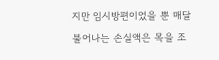지만 임시방편이었을 뿐 매달 불어나는 손실액은 목을 조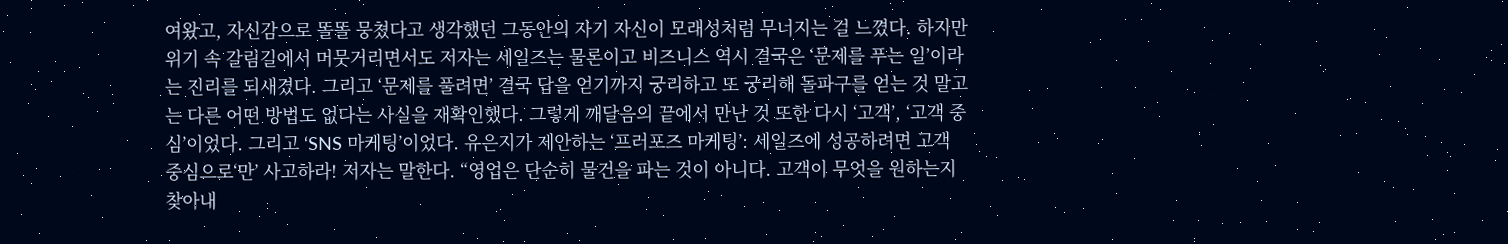여왔고, 자신감으로 똘똘 뭉쳤다고 생각했던 그동안의 자기 자신이 모래성처럼 무너지는 걸 느꼈다. 하지만 위기 속 갈림길에서 머뭇거리면서도 저자는 세일즈는 물론이고 비즈니스 역시 결국은 ‘문제를 푸는 일’이라는 진리를 되새겼다. 그리고 ‘문제를 풀려면’ 결국 답을 얻기까지 궁리하고 또 궁리해 돌파구를 얻는 것 말고는 다른 어떤 방법도 없다는 사실을 재확인했다. 그렇게 깨달음의 끝에서 만난 것 또한 다시 ‘고객’, ‘고객 중심’이었다. 그리고 ‘SNS 마케팅’이었다. 유은지가 제안하는 ‘프러포즈 마케팅’: 세일즈에 성공하려면 고객 중심으로‘만’ 사고하라! 저자는 말한다. “영업은 단순히 물건을 파는 것이 아니다. 고객이 무엇을 원하는지 찾아내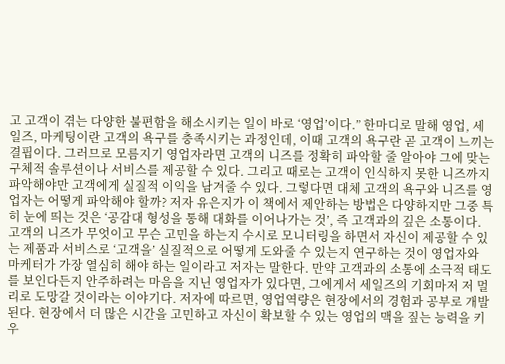고 고객이 겪는 다양한 불편함을 해소시키는 일이 바로 ‘영업’이다.” 한마디로 말해 영업, 세일즈, 마케팅이란 고객의 욕구를 충족시키는 과정인데, 이때 고객의 욕구란 곧 고객이 느끼는 결핍이다. 그러므로 모름지기 영업자라면 고객의 니즈를 정확히 파악할 줄 알아야 그에 맞는 구체적 솔루션이나 서비스를 제공할 수 있다. 그리고 때로는 고객이 인식하지 못한 니즈까지 파악해야만 고객에게 실질적 이익을 남겨줄 수 있다. 그렇다면 대체 고객의 욕구와 니즈를 영업자는 어떻게 파악해야 할까? 저자 유은지가 이 책에서 제안하는 방법은 다양하지만 그중 특히 눈에 띄는 것은 ‘공감대 형성을 통해 대화를 이어나가는 것’, 즉 고객과의 깊은 소통이다. 고객의 니즈가 무엇이고 무슨 고민을 하는지 수시로 모니터링을 하면서 자신이 제공할 수 있는 제품과 서비스로 ‘고객을’ 실질적으로 어떻게 도와줄 수 있는지 연구하는 것이 영업자와 마케터가 가장 열심히 해야 하는 일이라고 저자는 말한다. 만약 고객과의 소통에 소극적 태도를 보인다든지 안주하려는 마음을 지닌 영업자가 있다면, 그에게서 세일즈의 기회마저 저 멀리로 도망갈 것이라는 이야기다. 저자에 따르면, 영업역량은 현장에서의 경험과 공부로 개발된다. 현장에서 더 많은 시간을 고민하고 자신이 확보할 수 있는 영업의 맥을 짚는 능력을 키우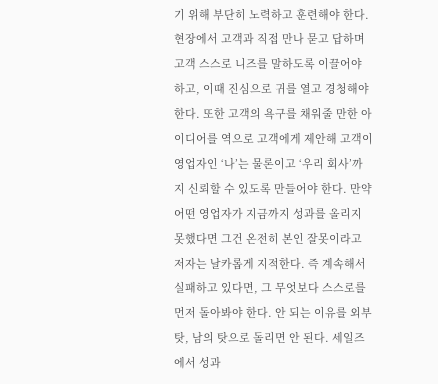기 위해 부단히 노력하고 훈련해야 한다. 현장에서 고객과 직접 만나 묻고 답하며 고객 스스로 니즈를 말하도록 이끌어야 하고, 이때 진심으로 귀를 열고 경청해야 한다. 또한 고객의 욕구를 채워줄 만한 아이디어를 역으로 고객에게 제안해 고객이 영업자인 ‘나’는 물론이고 ‘우리 회사’까지 신뢰할 수 있도록 만들어야 한다. 만약 어떤 영업자가 지금까지 성과를 올리지 못했다면 그건 온전히 본인 잘못이라고 저자는 날카롭게 지적한다. 즉 계속해서 실패하고 있다면, 그 무엇보다 스스로를 먼저 돌아봐야 한다. 안 되는 이유를 외부 탓, 남의 탓으로 돌리면 안 된다. 세일즈에서 성과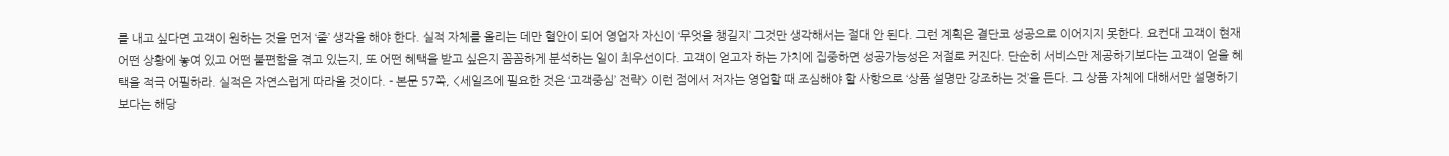를 내고 싶다면 고객이 원하는 것을 먼저 ‘줄’ 생각을 해야 한다. 실적 자체를 올리는 데만 혈안이 되어 영업자 자신이 ‘무엇을 챙길지’ 그것만 생각해서는 절대 안 된다. 그런 계획은 결단코 성공으로 이어지지 못한다. 요컨대 고객이 현재 어떤 상황에 놓여 있고 어떤 불편함을 겪고 있는지, 또 어떤 혜택을 받고 싶은지 꼼꼼하게 분석하는 일이 최우선이다. 고객이 얻고자 하는 가치에 집중하면 성공가능성은 저절로 커진다. 단순히 서비스만 제공하기보다는 고객이 얻을 혜택을 적극 어필하라. 실적은 자연스럽게 따라올 것이다. - 본문 57쪽, <세일즈에 필요한 것은 ‘고객중심’ 전략> 이런 점에서 저자는 영업할 때 조심해야 할 사항으로 ‘상품 설명만 강조하는 것’을 든다. 그 상품 자체에 대해서만 설명하기보다는 해당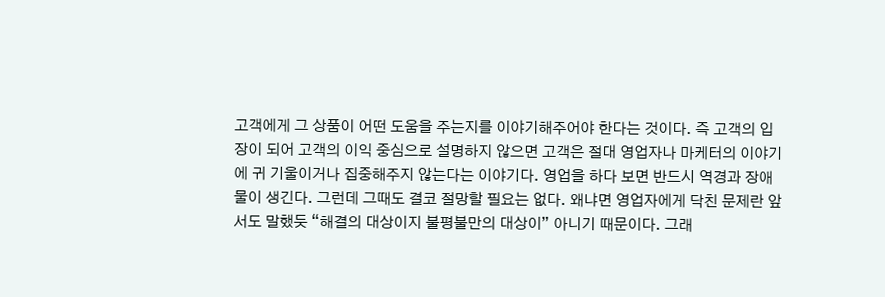고객에게 그 상품이 어떤 도움을 주는지를 이야기해주어야 한다는 것이다. 즉 고객의 입장이 되어 고객의 이익 중심으로 설명하지 않으면 고객은 절대 영업자나 마케터의 이야기에 귀 기울이거나 집중해주지 않는다는 이야기다. 영업을 하다 보면 반드시 역경과 장애물이 생긴다. 그런데 그때도 결코 절망할 필요는 없다. 왜냐면 영업자에게 닥친 문제란 앞서도 말했듯 “해결의 대상이지 불평불만의 대상이” 아니기 때문이다. 그래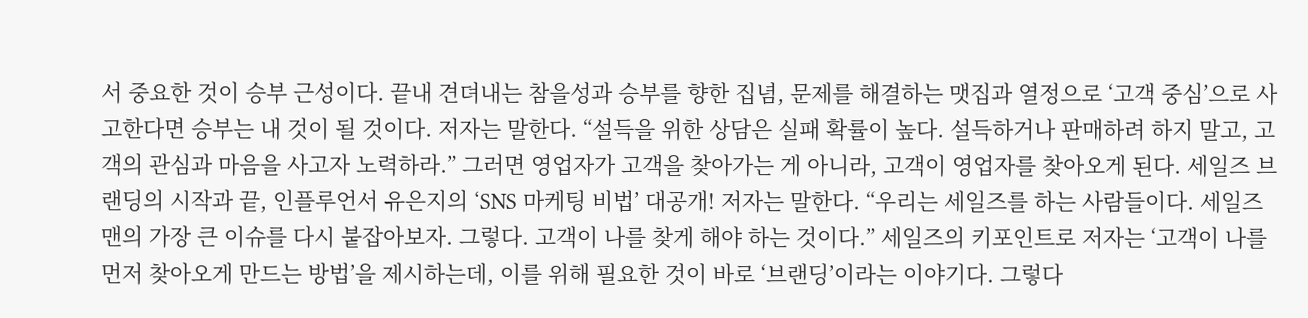서 중요한 것이 승부 근성이다. 끝내 견뎌내는 참을성과 승부를 향한 집념, 문제를 해결하는 맷집과 열정으로 ‘고객 중심’으로 사고한다면 승부는 내 것이 될 것이다. 저자는 말한다. “설득을 위한 상담은 실패 확률이 높다. 설득하거나 판매하려 하지 말고, 고객의 관심과 마음을 사고자 노력하라.” 그러면 영업자가 고객을 찾아가는 게 아니라, 고객이 영업자를 찾아오게 된다. 세일즈 브랜딩의 시작과 끝, 인플루언서 유은지의 ‘SNS 마케팅 비법’ 대공개! 저자는 말한다. “우리는 세일즈를 하는 사람들이다. 세일즈맨의 가장 큰 이슈를 다시 붙잡아보자. 그렇다. 고객이 나를 찾게 해야 하는 것이다.” 세일즈의 키포인트로 저자는 ‘고객이 나를 먼저 찾아오게 만드는 방법’을 제시하는데, 이를 위해 필요한 것이 바로 ‘브랜딩’이라는 이야기다. 그렇다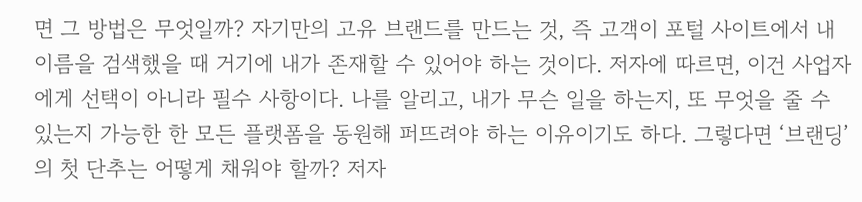면 그 방법은 무엇일까? 자기만의 고유 브랜드를 만드는 것, 즉 고객이 포털 사이트에서 내 이름을 검색했을 때 거기에 내가 존재할 수 있어야 하는 것이다. 저자에 따르면, 이건 사업자에게 선택이 아니라 필수 사항이다. 나를 알리고, 내가 무슨 일을 하는지, 또 무엇을 줄 수 있는지 가능한 한 모든 플랫폼을 동원해 퍼뜨려야 하는 이유이기도 하다. 그렇다면 ‘브랜딩’의 첫 단추는 어떻게 채워야 할까? 저자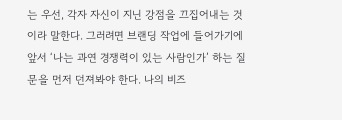는 우선, 각자 자신이 지닌 강점을 끄집어내는 것이라 말한다. 그러려면 브랜딩 작업에 들어가기에 앞서 ‘나는 과연 경쟁력이 있는 사람인가’ 하는 질문을 먼저 던져봐야 한다. 나의 비즈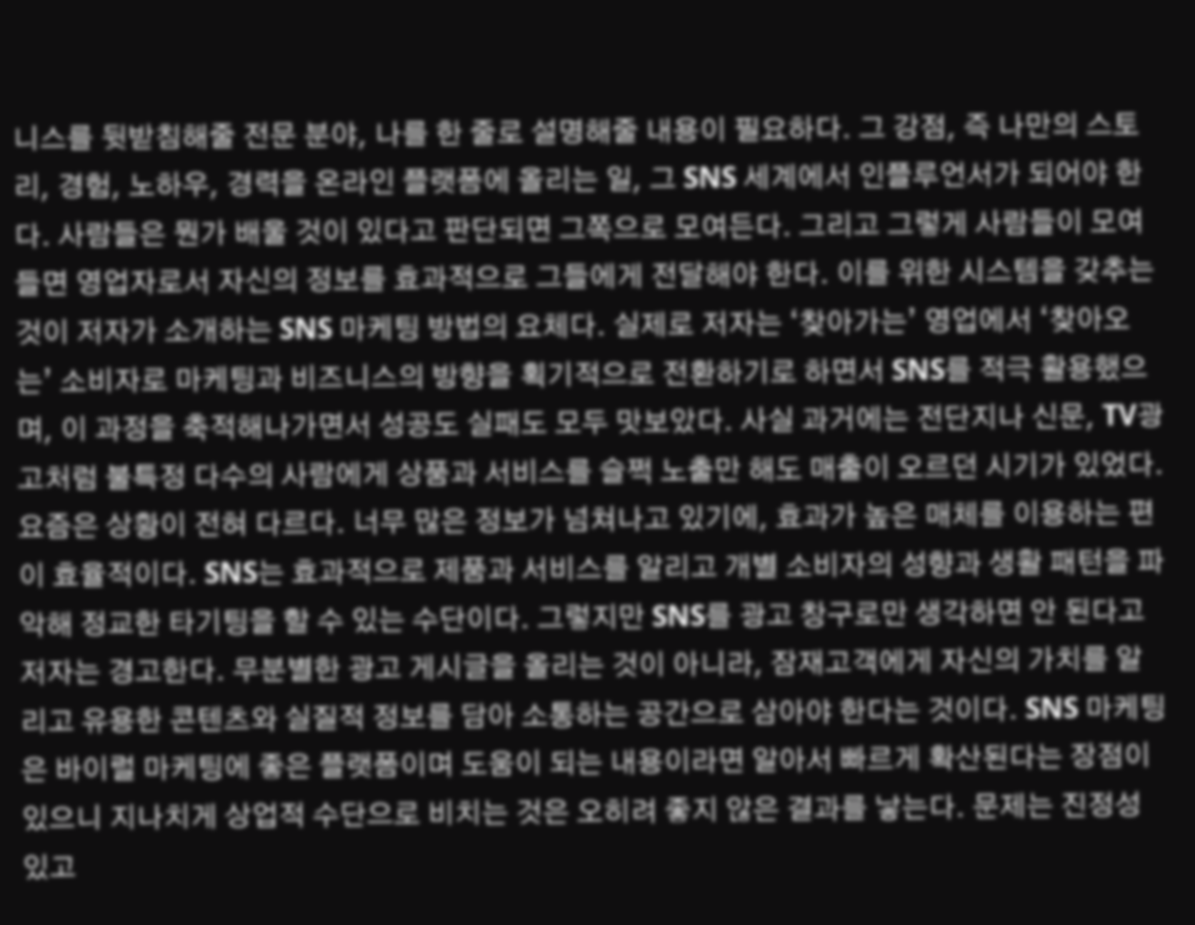니스를 뒷받침해줄 전문 분야, 나를 한 줄로 설명해줄 내용이 필요하다. 그 강점, 즉 나만의 스토리, 경험, 노하우, 경력을 온라인 플랫폼에 올리는 일, 그 SNS 세계에서 인플루언서가 되어야 한다. 사람들은 뭔가 배울 것이 있다고 판단되면 그쪽으로 모여든다. 그리고 그렇게 사람들이 모여들면 영업자로서 자신의 정보를 효과적으로 그들에게 전달해야 한다. 이를 위한 시스템을 갖추는 것이 저자가 소개하는 SNS 마케팅 방법의 요체다. 실제로 저자는 ‘찾아가는’ 영업에서 ‘찾아오는’ 소비자로 마케팅과 비즈니스의 방향을 획기적으로 전환하기로 하면서 SNS를 적극 활용했으며, 이 과정을 축적해나가면서 성공도 실패도 모두 맛보았다. 사실 과거에는 전단지나 신문, TV광고처럼 불특정 다수의 사람에게 상품과 서비스를 슬쩍 노출만 해도 매출이 오르던 시기가 있었다. 요즘은 상황이 전혀 다르다. 너무 많은 정보가 넘쳐나고 있기에, 효과가 높은 매체를 이용하는 편이 효율적이다. SNS는 효과적으로 제품과 서비스를 알리고 개별 소비자의 성향과 생활 패턴을 파악해 정교한 타기팅을 할 수 있는 수단이다. 그렇지만 SNS를 광고 창구로만 생각하면 안 된다고 저자는 경고한다. 무분별한 광고 게시글을 올리는 것이 아니라, 잠재고객에게 자신의 가치를 알리고 유용한 콘텐츠와 실질적 정보를 담아 소통하는 공간으로 삼아야 한다는 것이다. SNS 마케팅은 바이럴 마케팅에 좋은 플랫폼이며 도움이 되는 내용이라면 알아서 빠르게 확산된다는 장점이 있으니 지나치게 상업적 수단으로 비치는 것은 오히려 좋지 않은 결과를 낳는다. 문제는 진정성 있고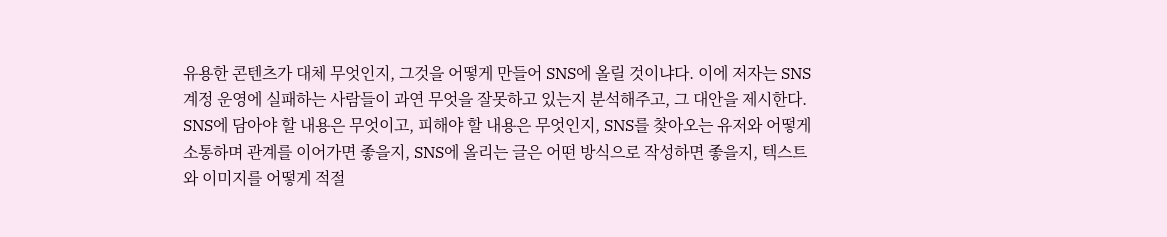유용한 콘텐츠가 대체 무엇인지, 그것을 어떻게 만들어 SNS에 올릴 것이냐다. 이에 저자는 SNS 계정 운영에 실패하는 사람들이 과연 무엇을 잘못하고 있는지 분석해주고, 그 대안을 제시한다. SNS에 담아야 할 내용은 무엇이고, 피해야 할 내용은 무엇인지, SNS를 찾아오는 유저와 어떻게 소통하며 관계를 이어가면 좋을지, SNS에 올리는 글은 어떤 방식으로 작성하면 좋을지, 텍스트와 이미지를 어떻게 적절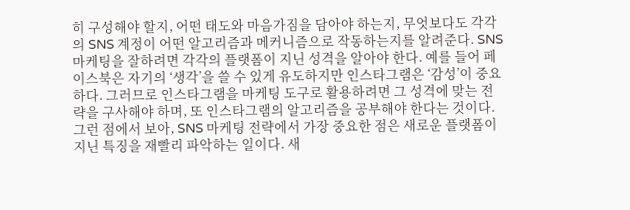히 구성해야 할지, 어떤 태도와 마음가짐을 담아야 하는지, 무엇보다도 각각의 SNS 계정이 어떤 알고리즘과 메커니즘으로 작동하는지를 알려준다. SNS 마케팅을 잘하려면 각각의 플랫폼이 지닌 성격을 알아야 한다. 예를 들어 페이스북은 자기의 ‘생각’을 쓸 수 있게 유도하지만 인스타그램은 ‘감성’이 중요하다. 그러므로 인스타그램을 마케팅 도구로 활용하려면 그 성격에 맞는 전략을 구사해야 하며, 또 인스타그램의 알고리즘을 공부해야 한다는 것이다. 그런 점에서 보아, SNS 마케팅 전략에서 가장 중요한 점은 새로운 플랫폼이 지닌 특징을 재빨리 파악하는 일이다. 새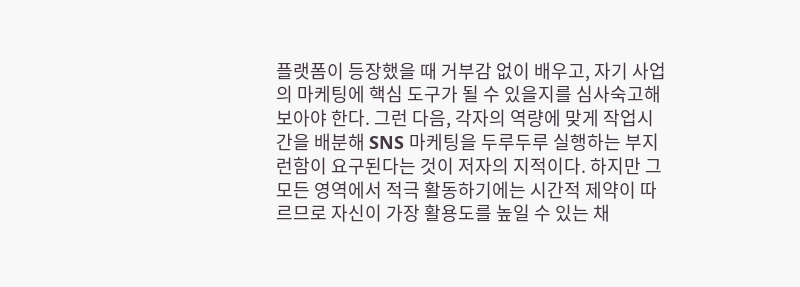플랫폼이 등장했을 때 거부감 없이 배우고, 자기 사업의 마케팅에 핵심 도구가 될 수 있을지를 심사숙고해보아야 한다. 그런 다음, 각자의 역량에 맞게 작업시간을 배분해 SNS 마케팅을 두루두루 실행하는 부지런함이 요구된다는 것이 저자의 지적이다. 하지만 그 모든 영역에서 적극 활동하기에는 시간적 제약이 따르므로 자신이 가장 활용도를 높일 수 있는 채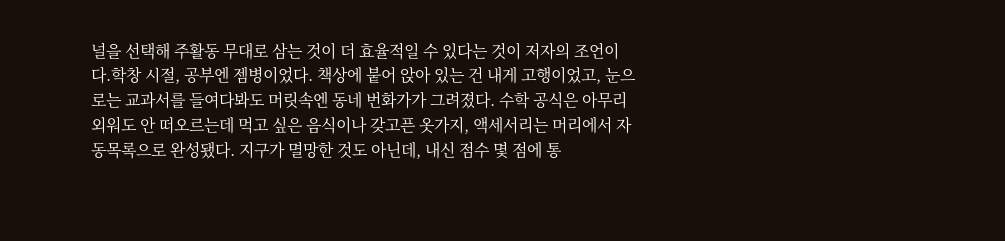널을 선택해 주활동 무대로 삼는 것이 더 효율적일 수 있다는 것이 저자의 조언이다.학창 시절, 공부엔 젬병이었다. 책상에 붙어 앉아 있는 건 내게 고행이었고, 눈으로는 교과서를 들여다봐도 머릿속엔 동네 번화가가 그려졌다. 수학 공식은 아무리 외워도 안 떠오르는데 먹고 싶은 음식이나 갖고픈 옷가지, 액세서리는 머리에서 자동목록으로 완성됐다. 지구가 멸망한 것도 아닌데, 내신 점수 몇 점에 통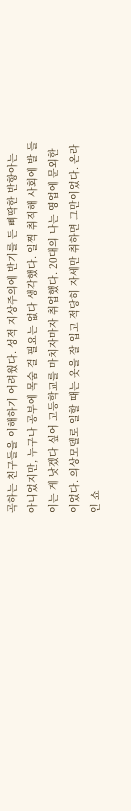곡하는 친구들을 이해하기 어려웠다. 성적 지상주의에 반기를 든 삐딱한 반항아는 아니었지만, 누구나 공부에 목숨 걸 필요는 없다 생각했다. 일찍 취직해 사회에 발 들이는 게 낫겠다 싶어 고등학교를 마치자마자 취업했다. 20대의 나는 영업에 문외한이었다. 의상모델로 일할 때는 옷을 잘 입고 적당히 자세만 취하면 그만이었다. 온라인 쇼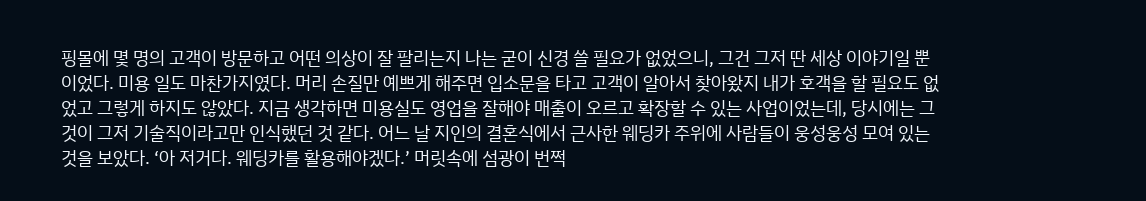핑몰에 몇 명의 고객이 방문하고 어떤 의상이 잘 팔리는지 나는 굳이 신경 쓸 필요가 없었으니, 그건 그저 딴 세상 이야기일 뿐이었다. 미용 일도 마찬가지였다. 머리 손질만 예쁘게 해주면 입소문을 타고 고객이 알아서 찾아왔지 내가 호객을 할 필요도 없었고 그렇게 하지도 않았다. 지금 생각하면 미용실도 영업을 잘해야 매출이 오르고 확장할 수 있는 사업이었는데, 당시에는 그것이 그저 기술직이라고만 인식했던 것 같다. 어느 날 지인의 결혼식에서 근사한 웨딩카 주위에 사람들이 웅성웅성 모여 있는 것을 보았다. ‘아 저거다. 웨딩카를 활용해야겠다.’ 머릿속에 섬광이 번쩍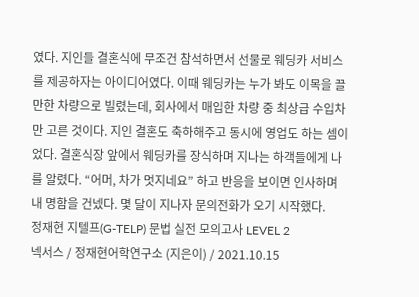였다. 지인들 결혼식에 무조건 참석하면서 선물로 웨딩카 서비스를 제공하자는 아이디어였다. 이때 웨딩카는 누가 봐도 이목을 끌 만한 차량으로 빌렸는데, 회사에서 매입한 차량 중 최상급 수입차만 고른 것이다. 지인 결혼도 축하해주고 동시에 영업도 하는 셈이었다. 결혼식장 앞에서 웨딩카를 장식하며 지나는 하객들에게 나를 알렸다. “어머, 차가 멋지네요” 하고 반응을 보이면 인사하며 내 명함을 건넸다. 몇 달이 지나자 문의전화가 오기 시작했다.
정재현 지텔프(G-TELP) 문법 실전 모의고사 LEVEL 2
넥서스 / 정재현어학연구소 (지은이) / 2021.10.15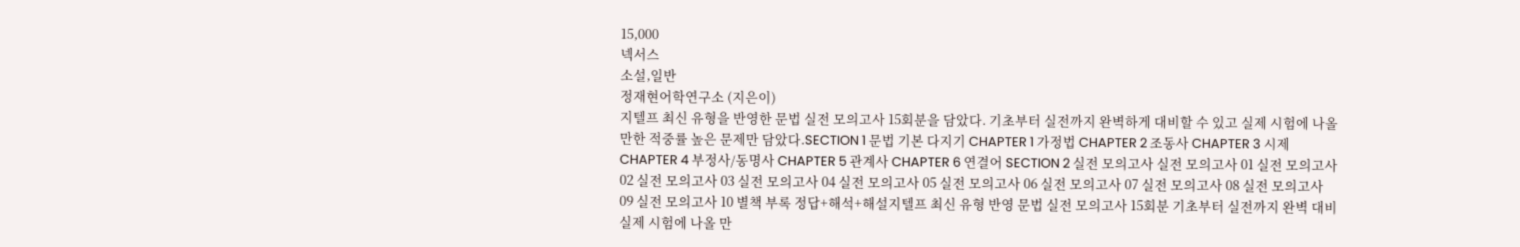15,000
넥서스
소설,일반
정재현어학연구소 (지은이)
지텔프 최신 유형을 반영한 문법 실전 모의고사 15회분을 담았다. 기초부터 실전까지 완벽하게 대비할 수 있고 실제 시험에 나올 만한 적중률 높은 문제만 담았다.SECTION 1 문법 기본 다지기 CHAPTER 1 가정법 CHAPTER 2 조동사 CHAPTER 3 시제 CHAPTER 4 부정사/동명사 CHAPTER 5 관계사 CHAPTER 6 연결어 SECTION 2 실전 모의고사 실전 모의고사 01 실전 모의고사 02 실전 모의고사 03 실전 모의고사 04 실전 모의고사 05 실전 모의고사 06 실전 모의고사 07 실전 모의고사 08 실전 모의고사 09 실전 모의고사 10 별책 부록 정답+해석+해설지텔프 최신 유형 반영 문법 실전 모의고사 15회분 기초부터 실전까지 완벽 대비 실제 시험에 나올 만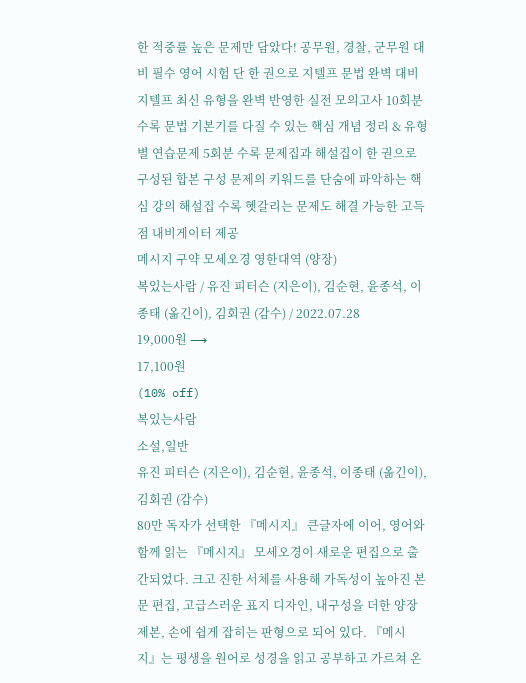한 적중률 높은 문제만 담았다! 공무원, 경찰, 군무원 대비 필수 영어 시험 단 한 권으로 지텔프 문법 완벽 대비 지텔프 최신 유형을 완벽 반영한 실전 모의고사 10회분 수록 문법 기본기를 다질 수 있는 핵심 개념 정리 & 유형별 연습문제 5회분 수록 문제집과 해설집이 한 권으로 구성된 합본 구성 문제의 키워드를 단숨에 파악하는 핵심 강의 해설집 수록 헷갈리는 문제도 해결 가능한 고득점 내비게이터 제공
메시지 구약 모세오경 영한대역 (양장)
복있는사람 / 유진 피터슨 (지은이), 김순현, 윤종석, 이종태 (옮긴이), 김회권 (감수) / 2022.07.28
19,000원 ⟶
17,100원
(10% off)
복있는사람
소설,일반
유진 피터슨 (지은이), 김순현, 윤종석, 이종태 (옮긴이), 김회권 (감수)
80만 독자가 선택한 『메시지』 큰글자에 이어, 영어와 함께 읽는 『메시지』 모세오경이 새로운 편집으로 출간되었다. 크고 진한 서체를 사용해 가독성이 높아진 본문 편집, 고급스러운 표지 디자인, 내구성을 더한 양장 제본, 손에 쉽게 잡히는 판형으로 되어 있다. 『메시지』는 평생을 원어로 성경을 읽고 공부하고 가르쳐 온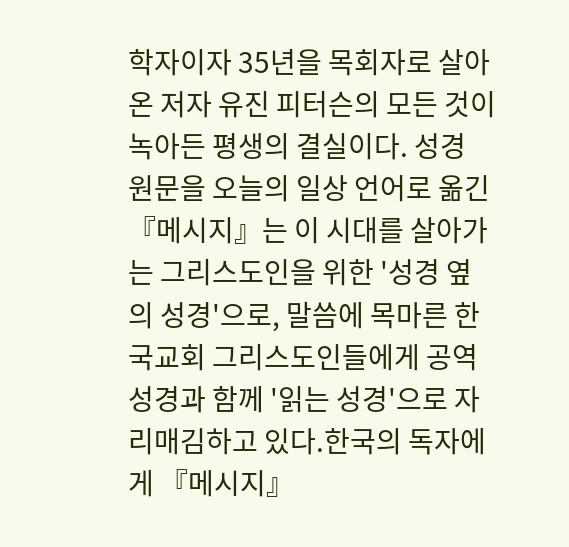학자이자 35년을 목회자로 살아온 저자 유진 피터슨의 모든 것이 녹아든 평생의 결실이다. 성경 원문을 오늘의 일상 언어로 옮긴 『메시지』는 이 시대를 살아가는 그리스도인을 위한 '성경 옆의 성경'으로, 말씀에 목마른 한국교회 그리스도인들에게 공역성경과 함께 '읽는 성경'으로 자리매김하고 있다.한국의 독자에게 『메시지』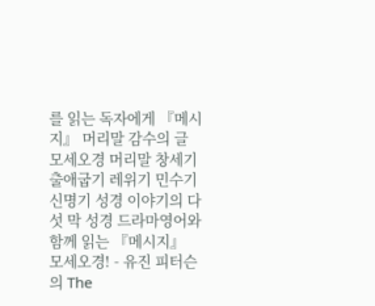를 읽는 독자에게 『메시지』 머리말 감수의 글 모세오경 머리말 창세기 출애굽기 레위기 민수기 신명기 성경 이야기의 다섯 막 성경 드라마영어와 함께 읽는 『메시지』 모세오경! - 유진 피터슨의 The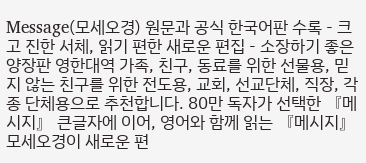Message(모세오경) 원문과 공식 한국어판 수록 - 크고 진한 서체, 읽기 편한 새로운 편집 - 소장하기 좋은 양장판 영한대역 가족, 친구, 동료를 위한 선물용, 믿지 않는 친구를 위한 전도용, 교회, 선교단체, 직장, 각종 단체용으로 추천합니다. 80만 독자가 선택한 『메시지』 큰글자에 이어, 영어와 함께 읽는 『메시지』 모세오경이 새로운 편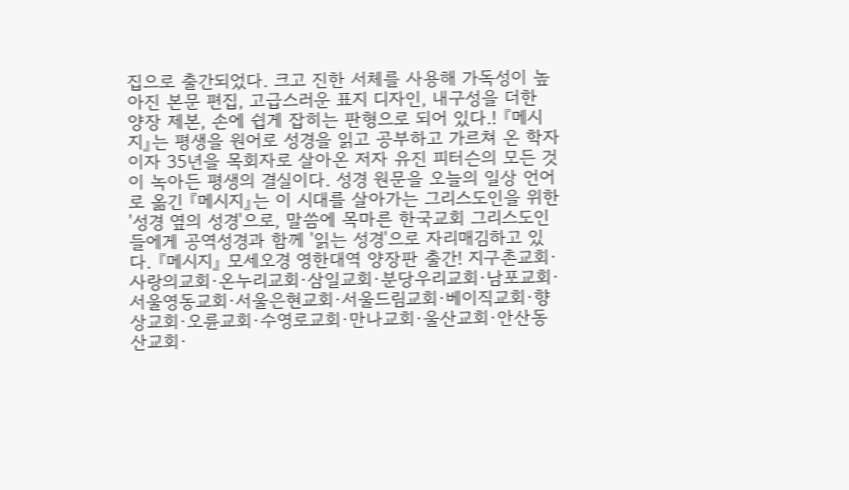집으로 출간되었다. 크고 진한 서체를 사용해 가독성이 높아진 본문 편집, 고급스러운 표지 디자인, 내구성을 더한 양장 제본, 손에 쉽게 잡히는 판형으로 되어 있다.! 『메시지』는 평생을 원어로 성경을 읽고 공부하고 가르쳐 온 학자이자 35년을 목회자로 살아온 저자 유진 피터슨의 모든 것이 녹아든 평생의 결실이다. 성경 원문을 오늘의 일상 언어로 옮긴 『메시지』는 이 시대를 살아가는 그리스도인을 위한 '성경 옆의 성경'으로, 말씀에 목마른 한국교회 그리스도인들에게 공역성경과 함께 '읽는 성경'으로 자리매김하고 있다. 『메시지』 모세오경 영한대역 양장판 출간! 지구촌교회·사랑의교회·온누리교회·삼일교회·분당우리교회·남포교회·서울영동교회·서울은현교회·서울드림교회·베이직교회·향상교회·오륜교회·수영로교회·만나교회·울산교회·안산동산교회·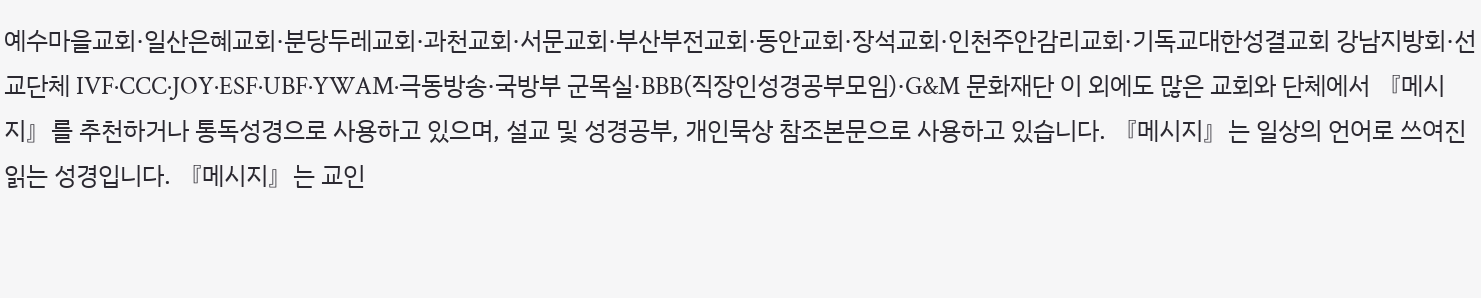예수마을교회·일산은혜교회·분당두레교회·과천교회·서문교회·부산부전교회·동안교회·장석교회·인천주안감리교회·기독교대한성결교회 강남지방회·선교단체 IVF·CCC·JOY·ESF·UBF·YWAM·극동방송·국방부 군목실·BBB(직장인성경공부모임)·G&M 문화재단 이 외에도 많은 교회와 단체에서 『메시지』를 추천하거나 통독성경으로 사용하고 있으며, 설교 및 성경공부, 개인묵상 참조본문으로 사용하고 있습니다. 『메시지』는 일상의 언어로 쓰여진 읽는 성경입니다. 『메시지』는 교인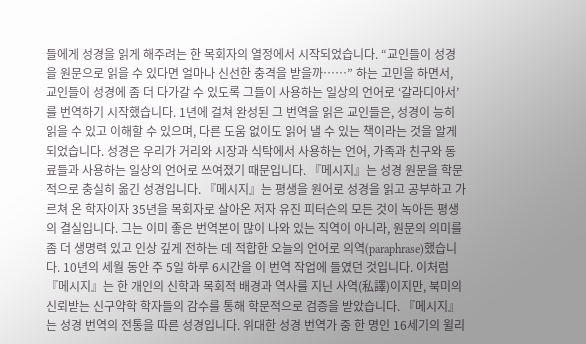들에게 성경을 읽게 해주려는 한 목회자의 열정에서 시작되었습니다. “교인들이 성경을 원문으로 읽을 수 있다면 얼마나 신선한 충격을 받을까……” 하는 고민을 하면서, 교인들이 성경에 좀 더 다가갈 수 있도록 그들이 사용하는 일상의 언어로 ‘갈라디아서’를 번역하기 시작했습니다. 1년에 걸쳐 완성된 그 번역을 읽은 교인들은, 성경이 능히 읽을 수 있고 이해할 수 있으며, 다른 도움 없이도 읽어 낼 수 있는 책이라는 것을 알게 되었습니다. 성경은 우리가 거리와 시장과 식탁에서 사용하는 언어, 가족과 친구와 동료들과 사용하는 일상의 언어로 쓰여졌기 때문입니다. 『메시지』는 성경 원문을 학문적으로 충실히 옮긴 성경입니다. 『메시지』는 평생을 원어로 성경을 읽고 공부하고 가르쳐 온 학자이자 35년을 목회자로 살아온 저자 유진 피터슨의 모든 것이 녹아든 평생의 결실입니다. 그는 이미 좋은 번역본이 많이 나와 있는 직역이 아니라, 원문의 의미를 좀 더 생명력 있고 인상 깊게 전하는 데 적합한 오늘의 언어로 의역(paraphrase)했습니다. 10년의 세월 동안 주 5일 하루 6시간을 이 번역 작업에 들였던 것입니다. 이처럼 『메시지』는 한 개인의 신학과 목회적 배경과 역사를 지닌 사역(私譯)이지만, 북미의 신뢰받는 신구약학 학자들의 감수를 통해 학문적으로 검증을 받았습니다. 『메시지』는 성경 번역의 전통을 따른 성경입니다. 위대한 성경 번역가 중 한 명인 16세기의 윌리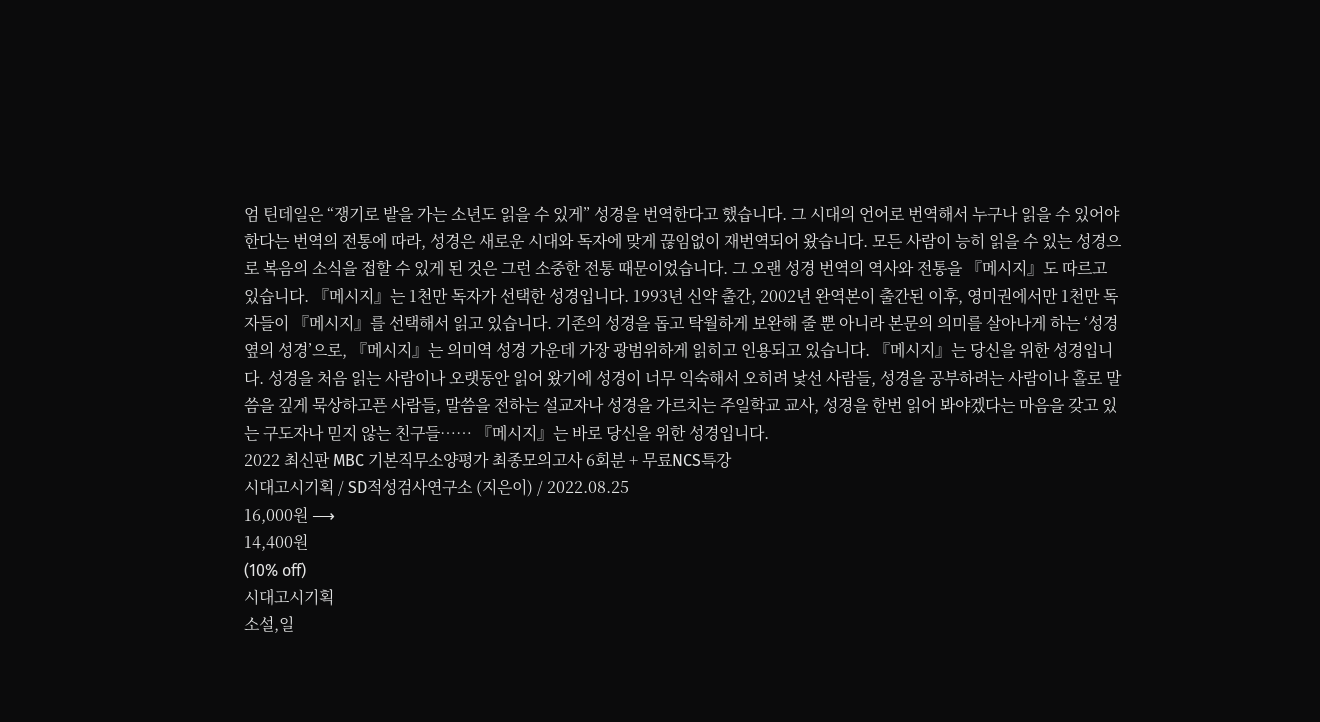엄 틴데일은 “쟁기로 밭을 가는 소년도 읽을 수 있게” 성경을 번역한다고 했습니다. 그 시대의 언어로 번역해서 누구나 읽을 수 있어야 한다는 번역의 전통에 따라, 성경은 새로운 시대와 독자에 맞게 끊임없이 재번역되어 왔습니다. 모든 사람이 능히 읽을 수 있는 성경으로 복음의 소식을 접할 수 있게 된 것은 그런 소중한 전통 때문이었습니다. 그 오랜 성경 번역의 역사와 전통을 『메시지』도 따르고 있습니다. 『메시지』는 1천만 독자가 선택한 성경입니다. 1993년 신약 출간, 2002년 완역본이 출간된 이후, 영미권에서만 1천만 독자들이 『메시지』를 선택해서 읽고 있습니다. 기존의 성경을 돕고 탁월하게 보완해 줄 뿐 아니라 본문의 의미를 살아나게 하는 ‘성경 옆의 성경’으로, 『메시지』는 의미역 성경 가운데 가장 광범위하게 읽히고 인용되고 있습니다. 『메시지』는 당신을 위한 성경입니다. 성경을 처음 읽는 사람이나 오랫동안 읽어 왔기에 성경이 너무 익숙해서 오히려 낯선 사람들, 성경을 공부하려는 사람이나 홀로 말씀을 깊게 묵상하고픈 사람들, 말씀을 전하는 설교자나 성경을 가르치는 주일학교 교사, 성경을 한번 읽어 봐야겠다는 마음을 갖고 있는 구도자나 믿지 않는 친구들…… 『메시지』는 바로 당신을 위한 성경입니다.
2022 최신판 MBC 기본직무소양평가 최종모의고사 6회분 + 무료NCS특강
시대고시기획 / SD적성검사연구소 (지은이) / 2022.08.25
16,000원 ⟶
14,400원
(10% off)
시대고시기획
소설,일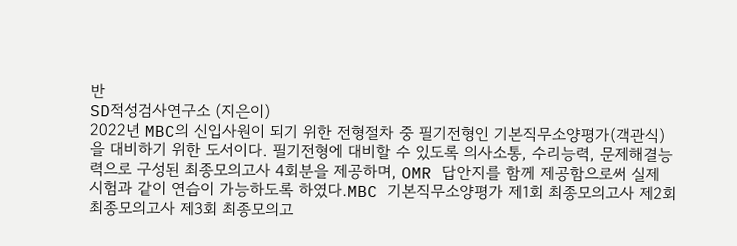반
SD적성검사연구소 (지은이)
2022년 MBC의 신입사원이 되기 위한 전형절차 중 필기전형인 기본직무소양평가(객관식)을 대비하기 위한 도서이다. 필기전형에 대비할 수 있도록 의사소통, 수리능력, 문제해결능력으로 구성된 최종모의고사 4회분을 제공하며, OMR 답안지를 함께 제공함으로써 실제 시험과 같이 연습이 가능하도록 하였다.MBC 기본직무소양평가 제1회 최종모의고사 제2회 최종모의고사 제3회 최종모의고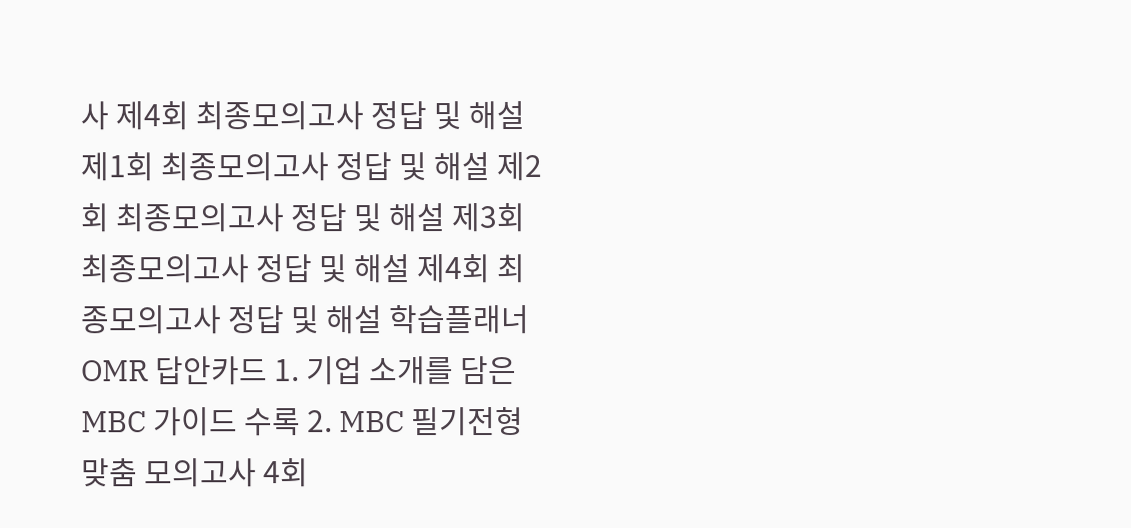사 제4회 최종모의고사 정답 및 해설 제1회 최종모의고사 정답 및 해설 제2회 최종모의고사 정답 및 해설 제3회 최종모의고사 정답 및 해설 제4회 최종모의고사 정답 및 해설 학습플래너 OMR 답안카드 1. 기업 소개를 담은 MBC 가이드 수록 2. MBC 필기전형 맞춤 모의고사 4회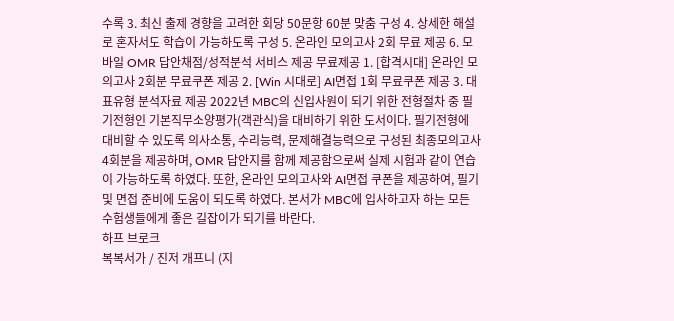수록 3. 최신 출제 경향을 고려한 회당 50문항 60분 맞춤 구성 4. 상세한 해설로 혼자서도 학습이 가능하도록 구성 5. 온라인 모의고사 2회 무료 제공 6. 모바일 OMR 답안채점/성적분석 서비스 제공 무료제공 1. [합격시대] 온라인 모의고사 2회분 무료쿠폰 제공 2. [Win 시대로] AI면접 1회 무료쿠폰 제공 3. 대표유형 분석자료 제공 2022년 MBC의 신입사원이 되기 위한 전형절차 중 필기전형인 기본직무소양평가(객관식)을 대비하기 위한 도서이다. 필기전형에 대비할 수 있도록 의사소통, 수리능력, 문제해결능력으로 구성된 최종모의고사 4회분을 제공하며, OMR 답안지를 함께 제공함으로써 실제 시험과 같이 연습이 가능하도록 하였다. 또한, 온라인 모의고사와 AI면접 쿠폰을 제공하여, 필기 및 면접 준비에 도움이 되도록 하였다. 본서가 MBC에 입사하고자 하는 모든 수험생들에게 좋은 길잡이가 되기를 바란다.
하프 브로크
복복서가 / 진저 개프니 (지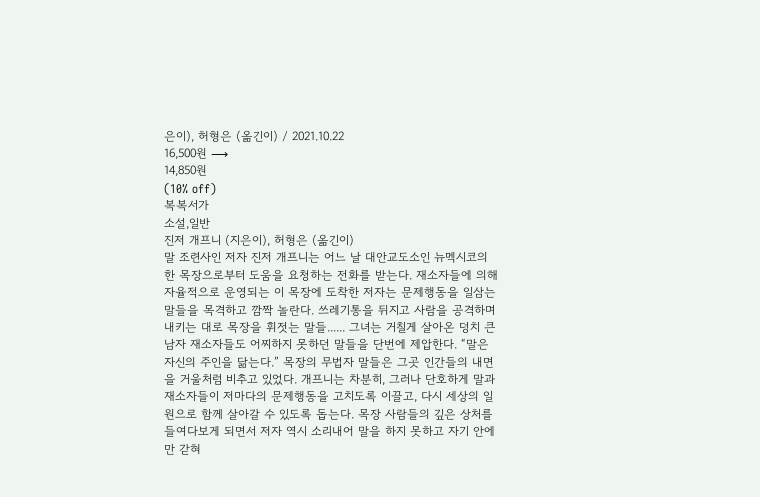은이), 허형은 (옮긴이) / 2021.10.22
16,500원 ⟶
14,850원
(10% off)
복복서가
소설,일반
진저 개프니 (지은이), 허형은 (옮긴이)
말 조련사인 저자 진저 개프니는 어느 날 대안교도소인 뉴멕시코의 한 목장으로부터 도움을 요청하는 전화를 받는다. 재소자들에 의해 자율적으로 운영되는 이 목장에 도착한 저자는 문제행동을 일삼는 말들을 목격하고 깜짝 놀란다. 쓰레기통을 뒤지고 사람을 공격하며 내키는 대로 목장을 휘젓는 말들...... 그녀는 거칠게 살아온 덩치 큰 남자 재소자들도 어찌하지 못하던 말들을 단번에 제압한다. “말은 자신의 주인을 닮는다.” 목장의 무법자 말들은 그곳 인간들의 내면을 거울처럼 비추고 있었다. 개프니는 차분히, 그러나 단호하게 말과 재소자들이 저마다의 문제행동을 고치도록 이끌고, 다시 세상의 일원으로 함께 살아갈 수 있도록 돕는다. 목장 사람들의 깊은 상처를 들여다보게 되면서 저자 역시 소리내어 말을 하지 못하고 자기 안에만 갇혀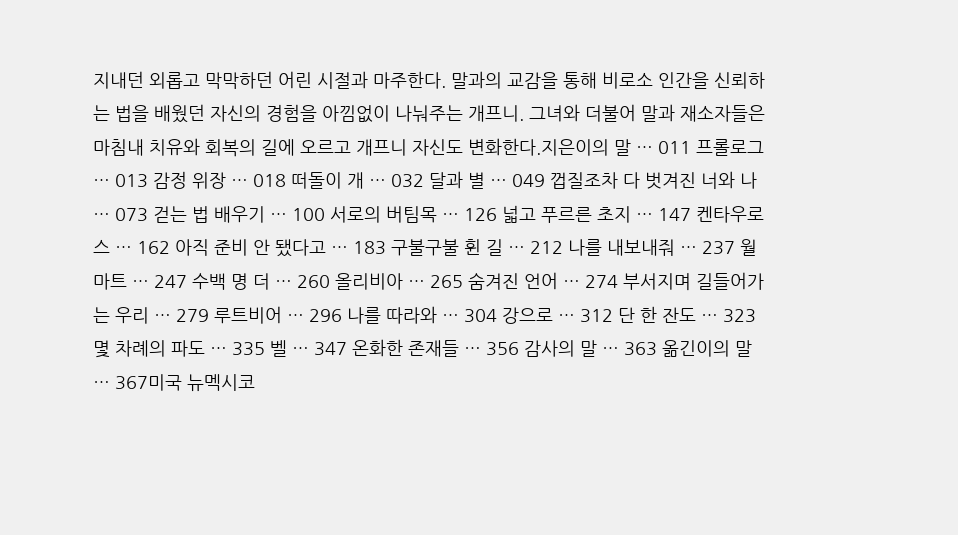지내던 외롭고 막막하던 어린 시절과 마주한다. 말과의 교감을 통해 비로소 인간을 신뢰하는 법을 배웠던 자신의 경험을 아낌없이 나눠주는 개프니. 그녀와 더불어 말과 재소자들은 마침내 치유와 회복의 길에 오르고 개프니 자신도 변화한다.지은이의 말 … 011 프롤로그 … 013 감정 위장 … 018 떠돌이 개 … 032 달과 별 … 049 껍질조차 다 벗겨진 너와 나 … 073 걷는 법 배우기 … 100 서로의 버팀목 … 126 넓고 푸르른 초지 … 147 켄타우로스 … 162 아직 준비 안 됐다고 … 183 구불구불 휜 길 … 212 나를 내보내줘 … 237 월마트 … 247 수백 명 더 … 260 올리비아 … 265 숨겨진 언어 … 274 부서지며 길들어가는 우리 … 279 루트비어 … 296 나를 따라와 … 304 강으로 … 312 단 한 잔도 … 323 몇 차례의 파도 … 335 벨 … 347 온화한 존재들 … 356 감사의 말 … 363 옮긴이의 말 … 367미국 뉴멕시코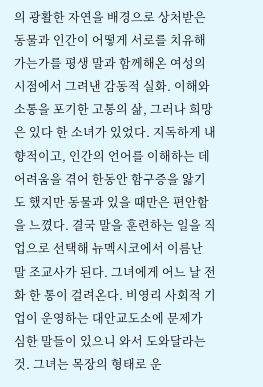의 광활한 자연을 배경으로 상처받은 동물과 인간이 어떻게 서로를 치유해가는가를 평생 말과 함께해온 여성의 시점에서 그려낸 감동적 실화. 이해와 소통을 포기한 고통의 삶, 그러나 희망은 있다 한 소녀가 있었다. 지독하게 내향적이고, 인간의 언어를 이해하는 데 어려움을 겪어 한동안 함구증을 앓기도 했지만 동물과 있을 때만은 편안함을 느꼈다. 결국 말을 훈련하는 일을 직업으로 선택해 뉴멕시코에서 이름난 말 조교사가 된다. 그녀에게 어느 날 전화 한 통이 걸려온다. 비영리 사회적 기업이 운영하는 대안교도소에 문제가 심한 말들이 있으니 와서 도와달라는 것. 그녀는 목장의 형태로 운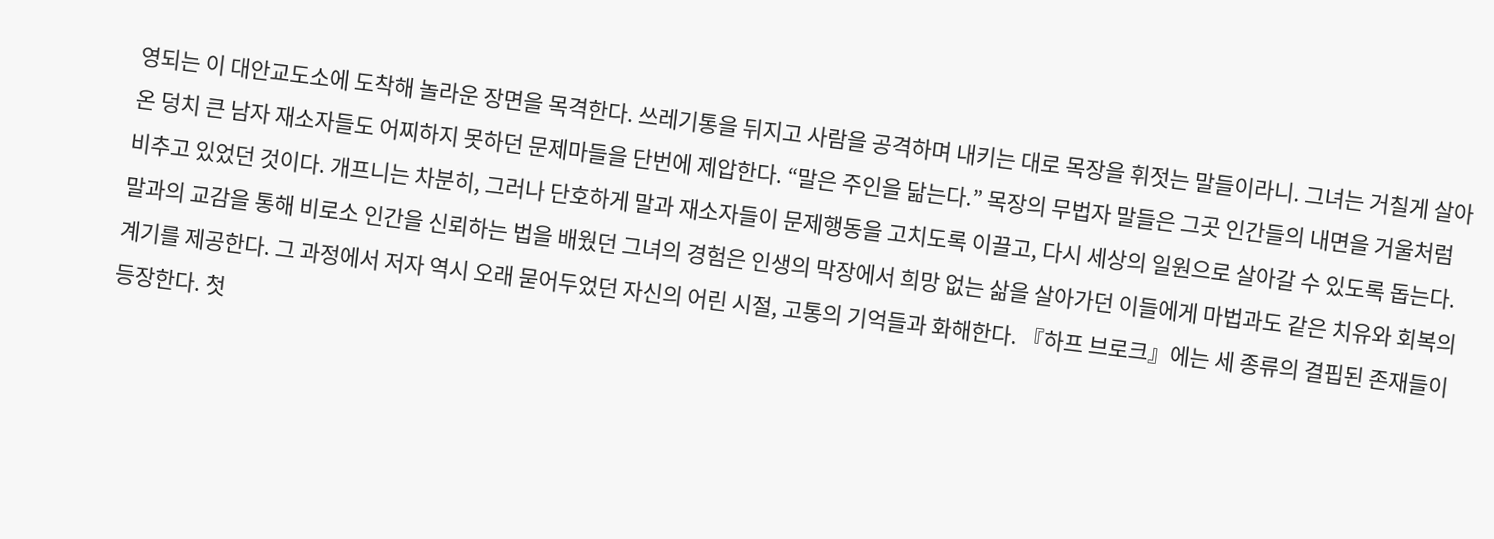영되는 이 대안교도소에 도착해 놀라운 장면을 목격한다. 쓰레기통을 뒤지고 사람을 공격하며 내키는 대로 목장을 휘젓는 말들이라니. 그녀는 거칠게 살아온 덩치 큰 남자 재소자들도 어찌하지 못하던 문제마들을 단번에 제압한다. “말은 주인을 닮는다.” 목장의 무법자 말들은 그곳 인간들의 내면을 거울처럼 비추고 있었던 것이다. 개프니는 차분히, 그러나 단호하게 말과 재소자들이 문제행동을 고치도록 이끌고, 다시 세상의 일원으로 살아갈 수 있도록 돕는다. 말과의 교감을 통해 비로소 인간을 신뢰하는 법을 배웠던 그녀의 경험은 인생의 막장에서 희망 없는 삶을 살아가던 이들에게 마법과도 같은 치유와 회복의 계기를 제공한다. 그 과정에서 저자 역시 오래 묻어두었던 자신의 어린 시절, 고통의 기억들과 화해한다. 『하프 브로크』에는 세 종류의 결핍된 존재들이 등장한다. 첫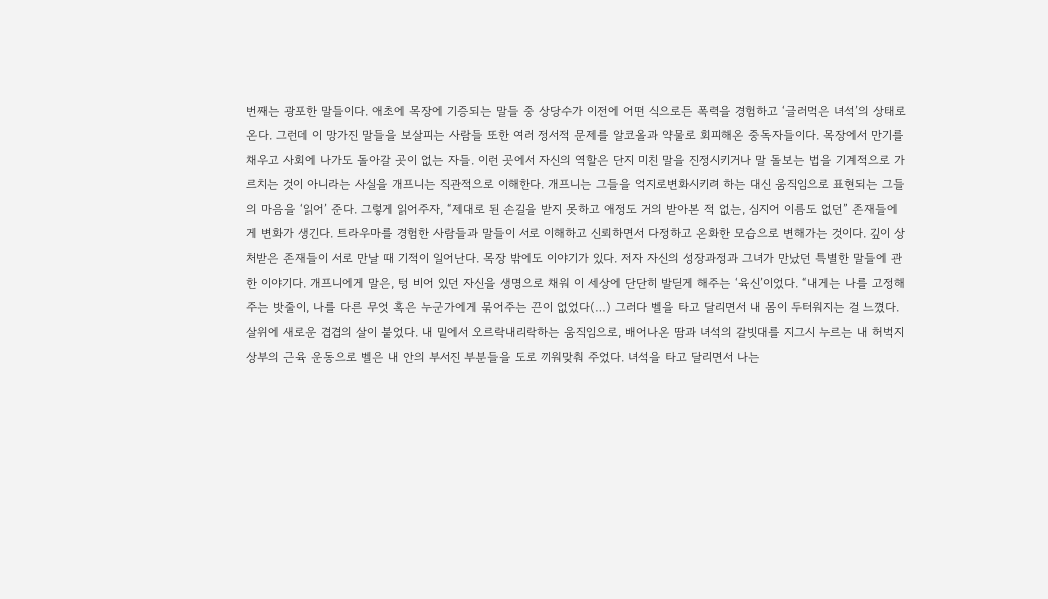번째는 광포한 말들이다. 애초에 목장에 기증되는 말들 중 상당수가 이전에 어떤 식으로든 폭력을 경험하고 ‘글러먹은 녀석’의 상태로 온다. 그런데 이 망가진 말들을 보살피는 사람들 또한 여러 정서적 문제를 알코올과 약물로 회피해온 중독자들이다. 목장에서 만기를 채우고 사회에 나가도 돌아갈 곳이 없는 자들. 이런 곳에서 자신의 역할은 단지 미친 말을 진정시키거나 말 돌보는 법을 기계적으로 가르치는 것이 아니라는 사실을 개프니는 직관적으로 이해한다. 개프니는 그들을 억지로변화시키려 하는 대신 움직임으로 표현되는 그들의 마음을 ‘읽어’ 준다. 그렇게 읽어주자, “제대로 된 손길을 받지 못하고 애정도 거의 받아본 적 없는, 심지어 이름도 없던” 존재들에게 변화가 생긴다. 트라우마를 경험한 사람들과 말들이 서로 이해하고 신뢰하면서 다정하고 온화한 모습으로 변해가는 것이다. 깊이 상처받은 존재들이 서로 만날 때 기적이 일어난다. 목장 밖에도 이야기가 있다. 저자 자신의 성장과정과 그녀가 만났던 특별한 말들에 관한 이야기다. 개프니에게 말은, 텅 비어 있던 자신을 생명으로 채워 이 세상에 단단히 발딛게 해주는 ‘육신’이었다. “내게는 나를 고정해주는 밧줄이, 나를 다른 무엇 혹은 누군가에게 묶어주는 끈이 없었다(…) 그러다 벨을 타고 달리면서 내 몸이 두터워지는 걸 느꼈다. 살위에 새로운 겹겹의 살이 붙었다. 내 밑에서 오르락내리락하는 움직임으로, 배어나온 땀과 녀석의 갈빗대를 지그시 누르는 내 허벅지 상부의 근육 운동으로 벨은 내 안의 부서진 부분들을 도로 끼워맞춰 주었다. 녀석을 타고 달리면서 나는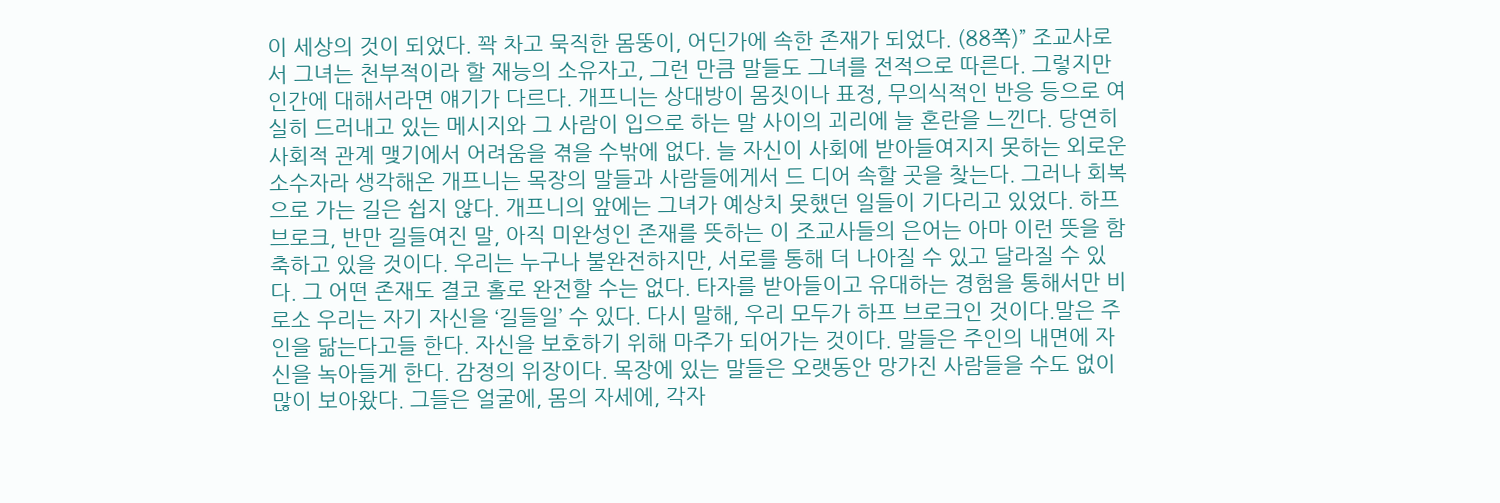이 세상의 것이 되었다. 꽉 차고 묵직한 몸뚱이, 어딘가에 속한 존재가 되었다. (88쪽)” 조교사로서 그녀는 천부적이라 할 재능의 소유자고, 그런 만큼 말들도 그녀를 전적으로 따른다. 그렇지만 인간에 대해서라면 얘기가 다르다. 개프니는 상대방이 몸짓이나 표정, 무의식적인 반응 등으로 여실히 드러내고 있는 메시지와 그 사람이 입으로 하는 말 사이의 괴리에 늘 혼란을 느낀다. 당연히 사회적 관계 맺기에서 어려움을 겪을 수밖에 없다. 늘 자신이 사회에 받아들여지지 못하는 외로운 소수자라 생각해온 개프니는 목장의 말들과 사람들에게서 드 디어 속할 곳을 찾는다. 그러나 회복으로 가는 길은 쉽지 않다. 개프니의 앞에는 그녀가 예상치 못했던 일들이 기다리고 있었다. 하프 브로크, 반만 길들여진 말, 아직 미완성인 존재를 뜻하는 이 조교사들의 은어는 아마 이런 뜻을 함축하고 있을 것이다. 우리는 누구나 불완전하지만, 서로를 통해 더 나아질 수 있고 달라질 수 있다. 그 어떤 존재도 결코 홀로 완전할 수는 없다. 타자를 받아들이고 유대하는 경험을 통해서만 비로소 우리는 자기 자신을 ‘길들일’ 수 있다. 다시 말해, 우리 모두가 하프 브로크인 것이다.말은 주인을 닮는다고들 한다. 자신을 보호하기 위해 마주가 되어가는 것이다. 말들은 주인의 내면에 자신을 녹아들게 한다. 감정의 위장이다. 목장에 있는 말들은 오랫동안 망가진 사람들을 수도 없이 많이 보아왔다. 그들은 얼굴에, 몸의 자세에, 각자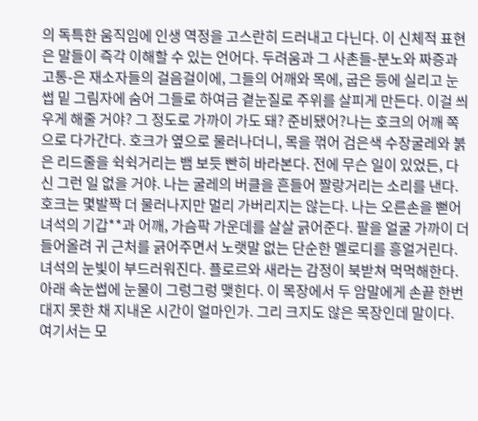의 독특한 움직임에 인생 역정을 고스란히 드러내고 다닌다. 이 신체적 표현은 말들이 즉각 이해할 수 있는 언어다. 두려움과 그 사촌들-분노와 짜증과 고통-은 재소자들의 걸음걸이에, 그들의 어깨와 목에, 굽은 등에 실리고 눈썹 밑 그림자에 숨어 그들로 하여금 곁눈질로 주위를 살피게 만든다. 이걸 씌우게 해줄 거야? 그 정도로 가까이 가도 돼? 준비됐어?나는 호크의 어깨 쪽으로 다가간다. 호크가 옆으로 물러나더니, 목을 꺾어 검은색 수장굴레와 붉은 리드줄을 쉭쉭거리는 뱀 보듯 빤히 바라본다. 전에 무슨 일이 있었든, 다신 그런 일 없을 거야. 나는 굴레의 버클을 흔들어 짤랑거리는 소리를 낸다. 호크는 몇발짝 더 물러나지만 멀리 가버리지는 않는다. 나는 오른손을 뻗어 녀석의 기갑**과 어깨, 가슴팍 가운데를 살살 긁어준다. 팔을 얼굴 가까이 더 들어올려 귀 근처를 긁어주면서 노랫말 없는 단순한 멜로디를 흥얼거린다. 녀석의 눈빛이 부드러워진다. 플로르와 새라는 감정이 북받쳐 먹먹해한다. 아래 속눈썹에 눈물이 그렁그렁 맺힌다. 이 목장에서 두 암말에게 손끝 한번 대지 못한 채 지내온 시간이 얼마인가. 그리 크지도 않은 목장인데 말이다. 여기서는 모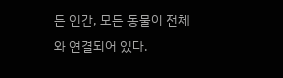든 인간, 모든 동물이 전체와 연결되어 있다.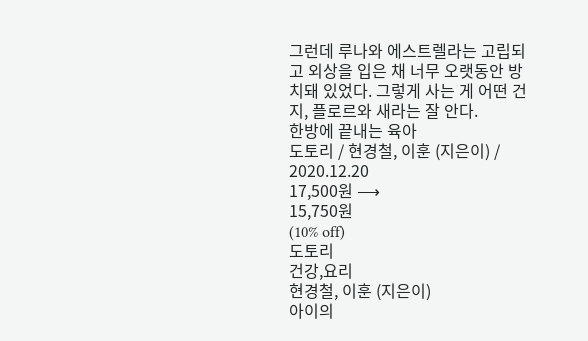그런데 루나와 에스트렐라는 고립되고 외상을 입은 채 너무 오랫동안 방치돼 있었다. 그렇게 사는 게 어떤 건지, 플로르와 새라는 잘 안다.
한방에 끝내는 육아
도토리 / 현경철, 이훈 (지은이) / 2020.12.20
17,500원 ⟶
15,750원
(10% off)
도토리
건강,요리
현경철, 이훈 (지은이)
아이의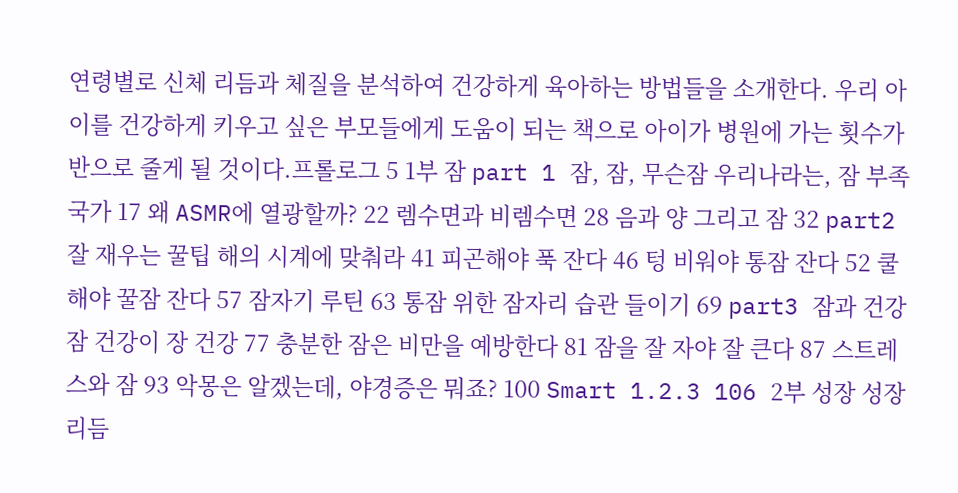연령별로 신체 리듬과 체질을 분석하여 건강하게 육아하는 방법들을 소개한다. 우리 아이를 건강하게 키우고 싶은 부모들에게 도움이 되는 책으로 아이가 병원에 가는 횟수가 반으로 줄게 될 것이다.프롤로그 5 1부 잠 part 1 잠, 잠, 무슨잠 우리나라는, 잠 부족국가 17 왜 ASMR에 열광할까? 22 렘수면과 비렘수면 28 음과 양 그리고 잠 32 part2 잘 재우는 꿀팁 해의 시계에 맞춰라 41 피곤해야 푹 잔다 46 텅 비워야 통잠 잔다 52 쿨 해야 꿀잠 잔다 57 잠자기 루틴 63 통잠 위한 잠자리 습관 들이기 69 part3 잠과 건강 잠 건강이 장 건강 77 충분한 잠은 비만을 예방한다 81 잠을 잘 자야 잘 큰다 87 스트레스와 잠 93 악몽은 알겠는데, 야경증은 뭐죠? 100 Smart 1.2.3 106 2부 성장 성장 리듬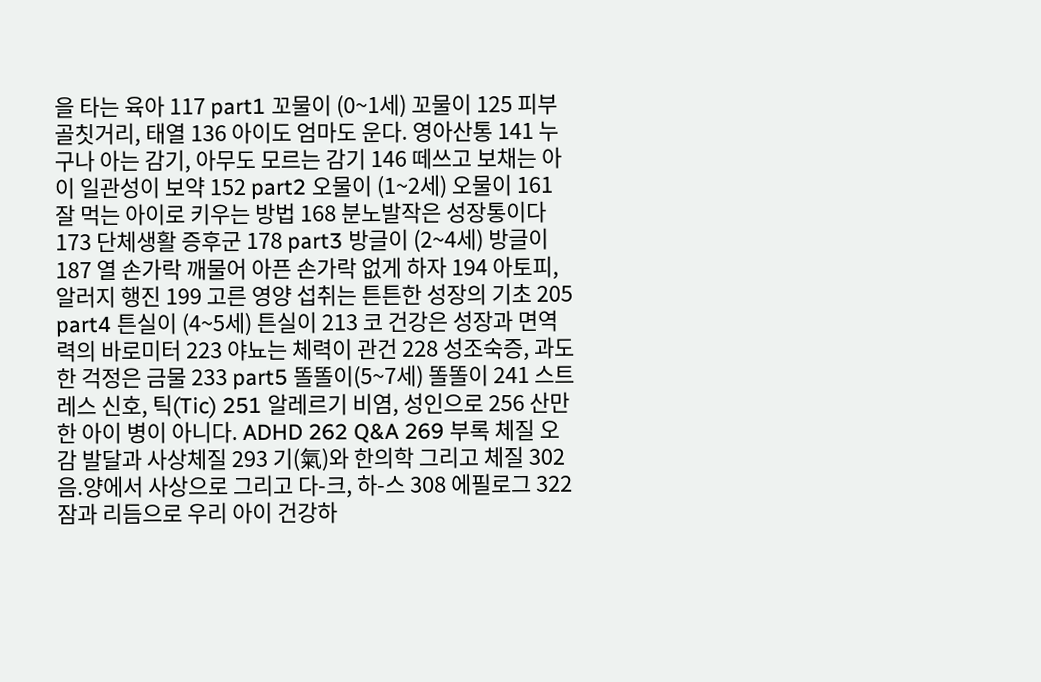을 타는 육아 117 part1 꼬물이 (0~1세) 꼬물이 125 피부 골칫거리, 태열 136 아이도 엄마도 운다. 영아산통 141 누구나 아는 감기, 아무도 모르는 감기 146 떼쓰고 보채는 아이 일관성이 보약 152 part2 오물이 (1~2세) 오물이 161 잘 먹는 아이로 키우는 방법 168 분노발작은 성장통이다 173 단체생활 증후군 178 part3 방글이 (2~4세) 방글이 187 열 손가락 깨물어 아픈 손가락 없게 하자 194 아토피, 알러지 행진 199 고른 영양 섭취는 튼튼한 성장의 기초 205 part4 튼실이 (4~5세) 튼실이 213 코 건강은 성장과 면역력의 바로미터 223 야뇨는 체력이 관건 228 성조숙증, 과도한 걱정은 금물 233 part5 똘똘이(5~7세) 똘똘이 241 스트레스 신호, 틱(Tic) 251 알레르기 비염, 성인으로 256 산만한 아이 병이 아니다. ADHD 262 Q&A 269 부록 체질 오감 발달과 사상체질 293 기(氣)와 한의학 그리고 체질 302 음.양에서 사상으로 그리고 다-크, 하-스 308 에필로그 322잠과 리듬으로 우리 아이 건강하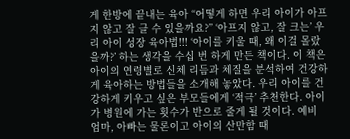게 한방에 끝내는 육아 “어떻게 하면 우리 아이가 아프지 않고 잘 클 수 있을까요?” ‘아프지 않고, 잘 크는’ 우리 아이 성장 육아법!!! ‘아이를 키울 때, 왜 이걸 몰랐을까?’ 하는 생각을 수십 번 하게 만든 책이다. 이 책은 아이의 연령별로 신체 리듬과 체질을 분석하여 건강하게 육아하는 방법들을 소개해 놓았다. 우리 아이를 건강하게 키우고 싶은 부모들에게 ‘적극’ 추천한다. 아이가 병원에 가는 횟수가 반으로 줄게 될 것이다. 예비 엄마, 아빠는 물론이고 아이의 산만함 때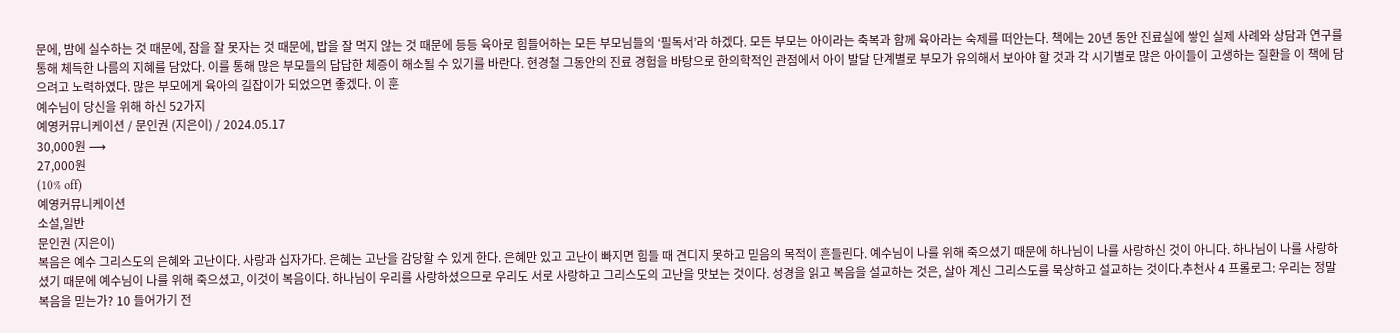문에, 밤에 실수하는 것 때문에, 잠을 잘 못자는 것 때문에, 밥을 잘 먹지 않는 것 때문에 등등 육아로 힘들어하는 모든 부모님들의 ‘필독서’라 하겠다. 모든 부모는 아이라는 축복과 함께 육아라는 숙제를 떠안는다. 책에는 20년 동안 진료실에 쌓인 실제 사례와 상담과 연구를 통해 체득한 나름의 지혜를 담았다. 이를 통해 많은 부모들의 답답한 체증이 해소될 수 있기를 바란다. 현경철 그동안의 진료 경험을 바탕으로 한의학적인 관점에서 아이 발달 단계별로 부모가 유의해서 보아야 할 것과 각 시기별로 많은 아이들이 고생하는 질환을 이 책에 담으려고 노력하였다. 많은 부모에게 육아의 길잡이가 되었으면 좋겠다. 이 훈
예수님이 당신을 위해 하신 52가지
예영커뮤니케이션 / 문인권 (지은이) / 2024.05.17
30,000원 ⟶
27,000원
(10% off)
예영커뮤니케이션
소설,일반
문인권 (지은이)
복음은 예수 그리스도의 은혜와 고난이다. 사랑과 십자가다. 은혜는 고난을 감당할 수 있게 한다. 은혜만 있고 고난이 빠지면 힘들 때 견디지 못하고 믿음의 목적이 흔들린다. 예수님이 나를 위해 죽으셨기 때문에 하나님이 나를 사랑하신 것이 아니다. 하나님이 나를 사랑하셨기 때문에 예수님이 나를 위해 죽으셨고, 이것이 복음이다. 하나님이 우리를 사랑하셨으므로 우리도 서로 사랑하고 그리스도의 고난을 맛보는 것이다. 성경을 읽고 복음을 설교하는 것은, 살아 계신 그리스도를 묵상하고 설교하는 것이다.추천사 4 프롤로그: 우리는 정말 복음을 믿는가? 10 들어가기 전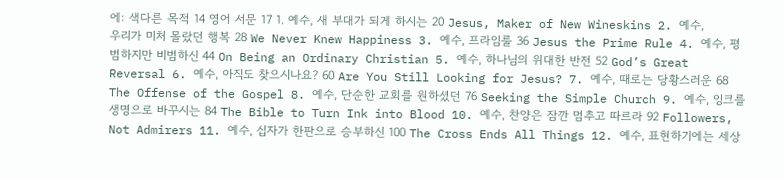에: 색다른 목적 14 영어 서문 17 1. 예수, 새 부대가 되게 하시는 20 Jesus, Maker of New Wineskins 2. 예수, 우리가 미처 몰랐던 행복 28 We Never Knew Happiness 3. 예수, 프라임룰 36 Jesus the Prime Rule 4. 예수, 평범하지만 비범하신 44 On Being an Ordinary Christian 5. 예수, 하나님의 위대한 반전 52 God’s Great Reversal 6. 예수, 아직도 찾으시나요? 60 Are You Still Looking for Jesus? 7. 예수, 때로는 당황스러운 68 The Offense of the Gospel 8. 예수, 단순한 교회를 원하셨던 76 Seeking the Simple Church 9. 예수, 잉크를 생명으로 바꾸시는 84 The Bible to Turn Ink into Blood 10. 예수, 찬양은 잠깐 멈추고 따르라 92 Followers, Not Admirers 11. 예수, 십자가 한판으로 승부하신 100 The Cross Ends All Things 12. 예수, 표현하기에는 세상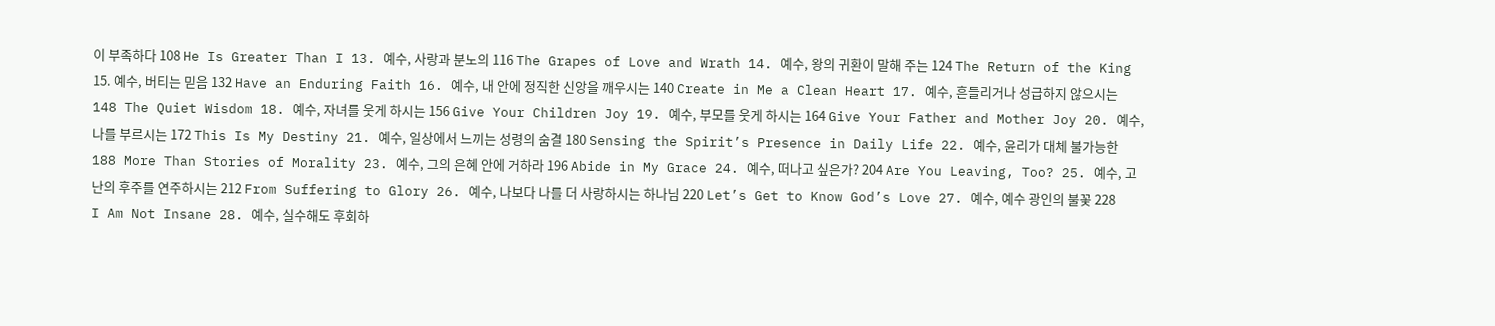이 부족하다 108 He Is Greater Than I 13. 예수, 사랑과 분노의 116 The Grapes of Love and Wrath 14. 예수, 왕의 귀환이 말해 주는 124 The Return of the King 15. 예수, 버티는 믿음 132 Have an Enduring Faith 16. 예수, 내 안에 정직한 신앙을 깨우시는 140 Create in Me a Clean Heart 17. 예수, 흔들리거나 성급하지 않으시는 148 The Quiet Wisdom 18. 예수, 자녀를 웃게 하시는 156 Give Your Children Joy 19. 예수, 부모를 웃게 하시는 164 Give Your Father and Mother Joy 20. 예수, 나를 부르시는 172 This Is My Destiny 21. 예수, 일상에서 느끼는 성령의 숨결 180 Sensing the Spirit’s Presence in Daily Life 22. 예수, 윤리가 대체 불가능한 188 More Than Stories of Morality 23. 예수, 그의 은혜 안에 거하라 196 Abide in My Grace 24. 예수, 떠나고 싶은가? 204 Are You Leaving, Too? 25. 예수, 고난의 후주를 연주하시는 212 From Suffering to Glory 26. 예수, 나보다 나를 더 사랑하시는 하나님 220 Let’s Get to Know God’s Love 27. 예수, 예수 광인의 불꽃 228 I Am Not Insane 28. 예수, 실수해도 후회하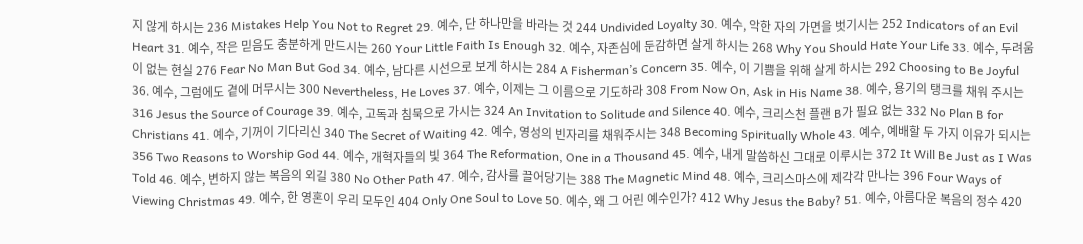지 않게 하시는 236 Mistakes Help You Not to Regret 29. 예수, 단 하나만을 바라는 것 244 Undivided Loyalty 30. 예수, 악한 자의 가면을 벗기시는 252 Indicators of an Evil Heart 31. 예수, 작은 믿음도 충분하게 만드시는 260 Your Little Faith Is Enough 32. 예수, 자존심에 둔감하면 살게 하시는 268 Why You Should Hate Your Life 33. 예수, 두려움이 없는 현실 276 Fear No Man But God 34. 예수, 남다른 시선으로 보게 하시는 284 A Fisherman’s Concern 35. 예수, 이 기쁨을 위해 살게 하시는 292 Choosing to Be Joyful 36. 예수, 그럼에도 곁에 머무시는 300 Nevertheless, He Loves 37. 예수, 이제는 그 이름으로 기도하라 308 From Now On, Ask in His Name 38. 예수, 용기의 탱크를 채워 주시는 316 Jesus the Source of Courage 39. 예수, 고독과 침묵으로 가시는 324 An Invitation to Solitude and Silence 40. 예수, 크리스천 플랜 B가 필요 없는 332 No Plan B for Christians 41. 예수, 기꺼이 기다리신 340 The Secret of Waiting 42. 예수, 영성의 빈자리를 채워주시는 348 Becoming Spiritually Whole 43. 예수, 예배할 두 가지 이유가 되시는 356 Two Reasons to Worship God 44. 예수, 개혁자들의 빛 364 The Reformation, One in a Thousand 45. 예수, 내게 말씀하신 그대로 이루시는 372 It Will Be Just as I Was Told 46. 예수, 변하지 않는 복음의 외길 380 No Other Path 47. 예수, 감사를 끌어당기는 388 The Magnetic Mind 48. 예수, 크리스마스에 제각각 만나는 396 Four Ways of Viewing Christmas 49. 예수, 한 영혼이 우리 모두인 404 Only One Soul to Love 50. 예수, 왜 그 어린 예수인가? 412 Why Jesus the Baby? 51. 예수, 아름다운 복음의 정수 420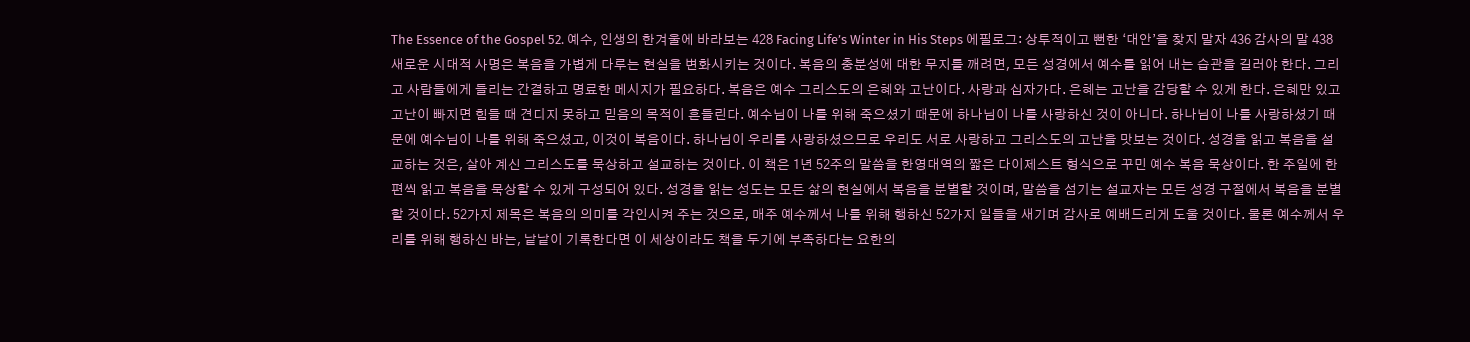The Essence of the Gospel 52. 예수, 인생의 한겨울에 바라보는 428 Facing Life’s Winter in His Steps 에필로그: 상투적이고 뻔한 ‘대안’을 찾지 말자 436 감사의 말 438새로운 시대적 사명은 복음을 가볍게 다루는 현실을 변화시키는 것이다. 복음의 충분성에 대한 무지를 깨려면, 모든 성경에서 예수를 읽어 내는 습관을 길러야 한다. 그리고 사람들에게 들리는 간결하고 명료한 메시지가 필요하다. 복음은 예수 그리스도의 은혜와 고난이다. 사랑과 십자가다. 은혜는 고난을 감당할 수 있게 한다. 은혜만 있고 고난이 빠지면 힘들 때 견디지 못하고 믿음의 목적이 흔들린다. 예수님이 나를 위해 죽으셨기 때문에 하나님이 나를 사랑하신 것이 아니다. 하나님이 나를 사랑하셨기 때문에 예수님이 나를 위해 죽으셨고, 이것이 복음이다. 하나님이 우리를 사랑하셨으므로 우리도 서로 사랑하고 그리스도의 고난을 맛보는 것이다. 성경을 읽고 복음을 설교하는 것은, 살아 계신 그리스도를 묵상하고 설교하는 것이다. 이 책은 1년 52주의 말씀을 한영대역의 짧은 다이제스트 형식으로 꾸민 예수 복음 묵상이다. 한 주일에 한 편씩 읽고 복음을 묵상할 수 있게 구성되어 있다. 성경을 읽는 성도는 모든 삶의 현실에서 복음을 분별할 것이며, 말씀을 섬기는 설교자는 모든 성경 구절에서 복음을 분별할 것이다. 52가지 제목은 복음의 의미를 각인시켜 주는 것으로, 매주 예수께서 나를 위해 행하신 52가지 일들을 새기며 감사로 예배드리게 도울 것이다. 물론 예수께서 우리를 위해 행하신 바는, 낱낱이 기록한다면 이 세상이라도 책을 두기에 부족하다는 요한의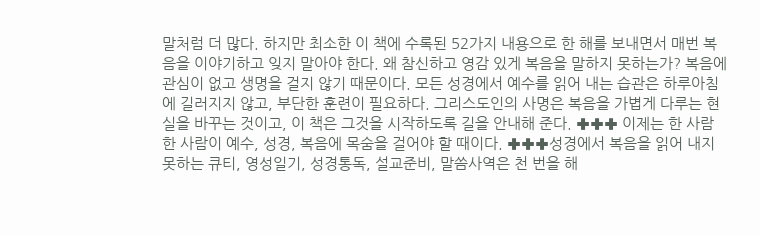말처럼 더 많다. 하지만 최소한 이 책에 수록된 52가지 내용으로 한 해를 보내면서 매번 복음을 이야기하고 잊지 말아야 한다. 왜 참신하고 영감 있게 복음을 말하지 못하는가? 복음에 관심이 없고 생명을 걸지 않기 때문이다. 모든 성경에서 예수를 읽어 내는 습관은 하루아침에 길러지지 않고, 부단한 훈련이 필요하다. 그리스도인의 사명은 복음을 가볍게 다루는 현실을 바꾸는 것이고, 이 책은 그것을 시작하도록 길을 안내해 준다. ✚✚✚ 이제는 한 사람 한 사람이 예수, 성경, 복음에 목숨을 걸어야 할 때이다. ✚✚✚성경에서 복음을 읽어 내지 못하는 큐티, 영성일기, 성경통독, 설교준비, 말씀사역은 천 번을 해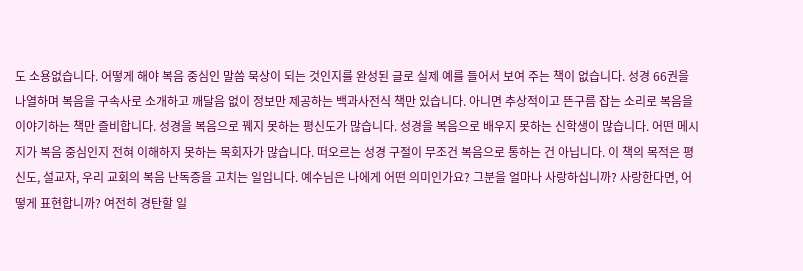도 소용없습니다. 어떻게 해야 복음 중심인 말씀 묵상이 되는 것인지를 완성된 글로 실제 예를 들어서 보여 주는 책이 없습니다. 성경 66권을 나열하며 복음을 구속사로 소개하고 깨달음 없이 정보만 제공하는 백과사전식 책만 있습니다. 아니면 추상적이고 뜬구름 잡는 소리로 복음을 이야기하는 책만 즐비합니다. 성경을 복음으로 꿰지 못하는 평신도가 많습니다. 성경을 복음으로 배우지 못하는 신학생이 많습니다. 어떤 메시지가 복음 중심인지 전혀 이해하지 못하는 목회자가 많습니다. 떠오르는 성경 구절이 무조건 복음으로 통하는 건 아닙니다. 이 책의 목적은 평신도, 설교자, 우리 교회의 복음 난독증을 고치는 일입니다. 예수님은 나에게 어떤 의미인가요? 그분을 얼마나 사랑하십니까? 사랑한다면, 어떻게 표현합니까? 여전히 경탄할 일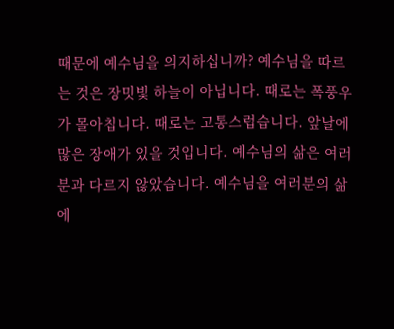때문에 예수님을 의지하십니까? 예수님을 따르는 것은 장밋빛 하늘이 아닙니다. 때로는 폭풍우가 몰아칩니다. 때로는 고통스럽습니다. 앞날에 많은 장애가 있을 것입니다. 예수님의 삶은 여러분과 다르지 않았습니다. 예수님을 여러분의 삶에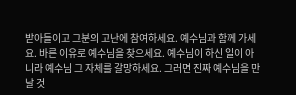받아들이고 그분의 고난에 참여하세요. 예수님과 함께 가세요. 바른 이유로 예수님을 찾으세요. 예수님이 하신 일이 아니라 예수님 그 자체를 갈망하세요. 그러면 진짜 예수님을 만날 것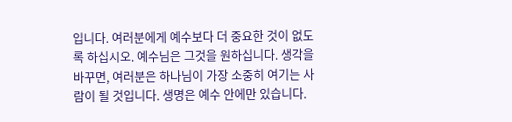입니다. 여러분에게 예수보다 더 중요한 것이 없도록 하십시오. 예수님은 그것을 원하십니다. 생각을 바꾸면, 여러분은 하나님이 가장 소중히 여기는 사람이 될 것입니다. 생명은 예수 안에만 있습니다.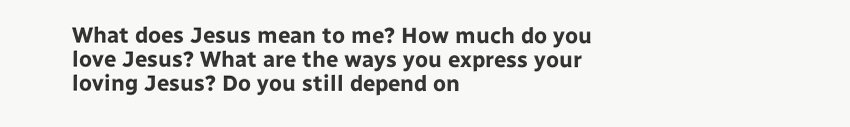What does Jesus mean to me? How much do you love Jesus? What are the ways you express your loving Jesus? Do you still depend on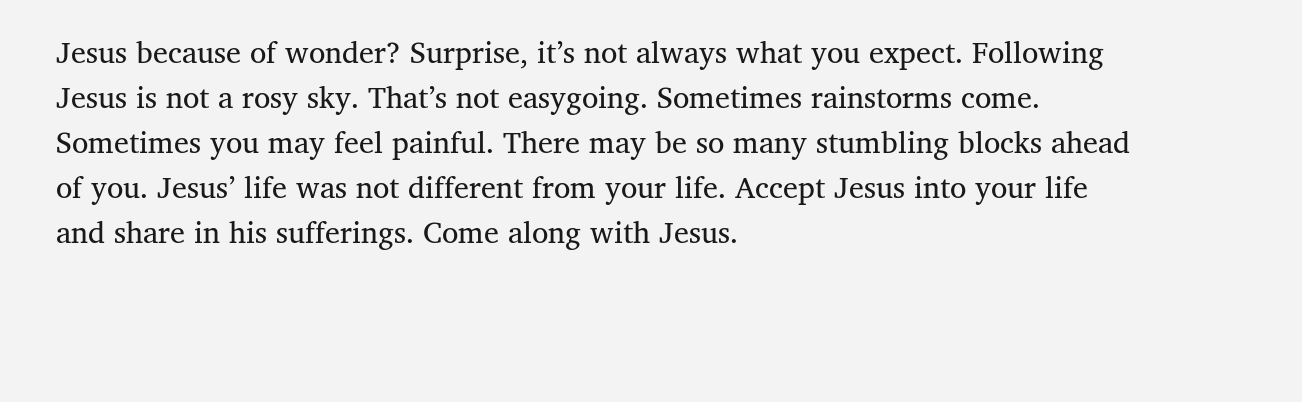Jesus because of wonder? Surprise, it’s not always what you expect. Following Jesus is not a rosy sky. That’s not easygoing. Sometimes rainstorms come. Sometimes you may feel painful. There may be so many stumbling blocks ahead of you. Jesus’ life was not different from your life. Accept Jesus into your life and share in his sufferings. Come along with Jesus.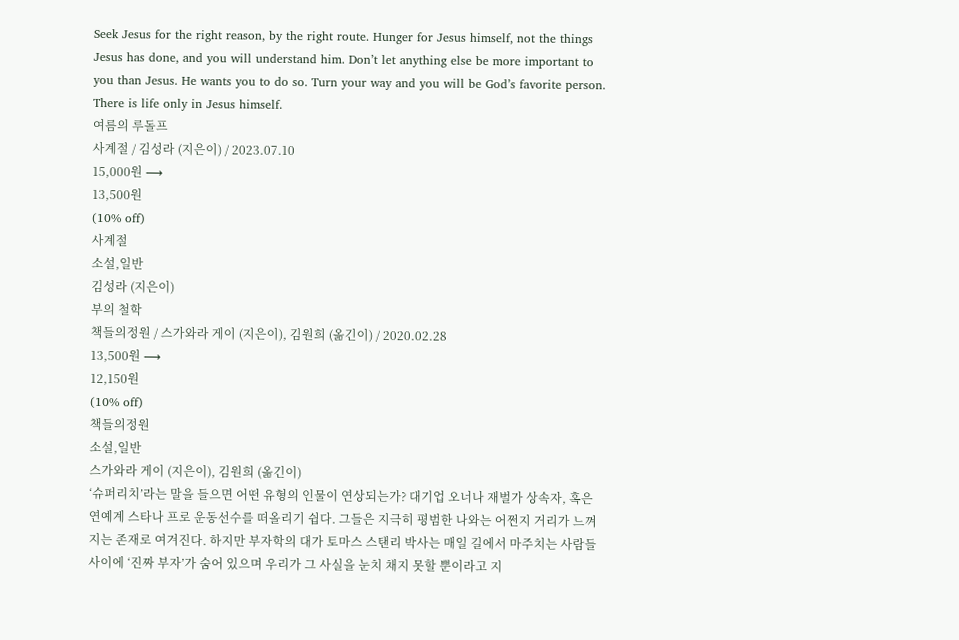Seek Jesus for the right reason, by the right route. Hunger for Jesus himself, not the things Jesus has done, and you will understand him. Don’t let anything else be more important to you than Jesus. He wants you to do so. Turn your way and you will be God’s favorite person. There is life only in Jesus himself.
여름의 루돌프
사계절 / 김성라 (지은이) / 2023.07.10
15,000원 ⟶
13,500원
(10% off)
사계절
소설,일반
김성라 (지은이)
부의 철학
책들의정원 / 스가와라 게이 (지은이), 김원희 (옮긴이) / 2020.02.28
13,500원 ⟶
12,150원
(10% off)
책들의정원
소설,일반
스가와라 게이 (지은이), 김원희 (옮긴이)
‘슈퍼리치’라는 말을 들으면 어떤 유형의 인물이 연상되는가? 대기업 오너나 재벌가 상속자, 혹은 연예계 스타나 프로 운동선수를 떠올리기 쉽다. 그들은 지극히 평범한 나와는 어쩐지 거리가 느껴지는 존재로 여겨진다. 하지만 부자학의 대가 토마스 스탠리 박사는 매일 길에서 마주치는 사람들 사이에 ‘진짜 부자’가 숨어 있으며 우리가 그 사실을 눈치 채지 못할 뿐이라고 지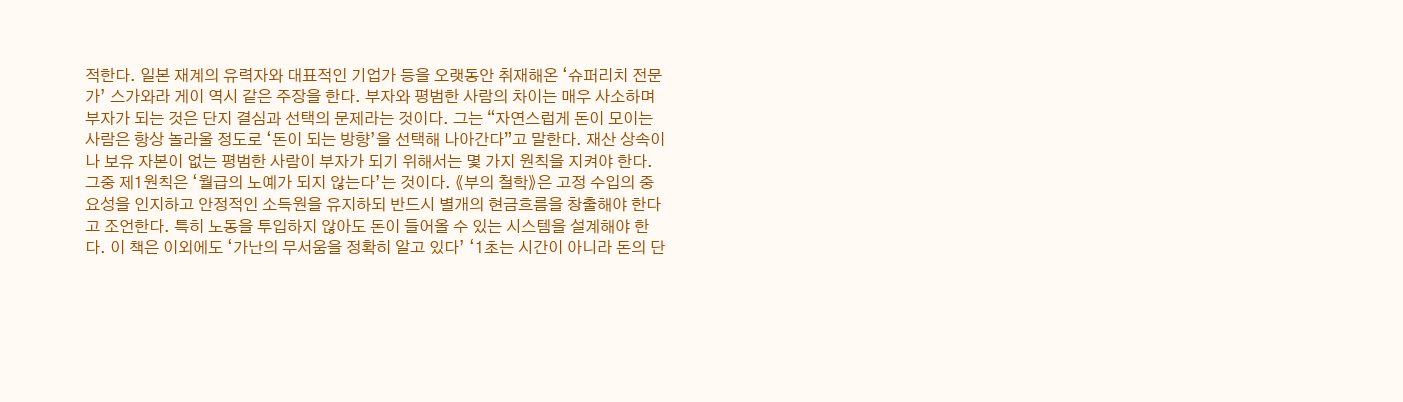적한다. 일본 재계의 유력자와 대표적인 기업가 등을 오랫동안 취재해온 ‘슈퍼리치 전문가’ 스가와라 게이 역시 같은 주장을 한다. 부자와 평범한 사람의 차이는 매우 사소하며 부자가 되는 것은 단지 결심과 선택의 문제라는 것이다. 그는 “자연스럽게 돈이 모이는 사람은 항상 놀라울 정도로 ‘돈이 되는 방향’을 선택해 나아간다”고 말한다. 재산 상속이나 보유 자본이 없는 평범한 사람이 부자가 되기 위해서는 몇 가지 원칙을 지켜야 한다. 그중 제1원칙은 ‘월급의 노예가 되지 않는다’는 것이다. 《부의 철학》은 고정 수입의 중요성을 인지하고 안정적인 소득원을 유지하되 반드시 별개의 현금흐름을 창출해야 한다고 조언한다. 특히 노동을 투입하지 않아도 돈이 들어올 수 있는 시스템을 설계해야 한다. 이 책은 이외에도 ‘가난의 무서움을 정확히 알고 있다’ ‘1초는 시간이 아니라 돈의 단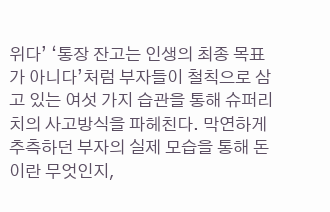위다’ ‘통장 잔고는 인생의 최종 목표가 아니다’처럼 부자들이 철칙으로 삼고 있는 여섯 가지 습관을 통해 슈퍼리치의 사고방식을 파헤친다. 막연하게 추측하던 부자의 실제 모습을 통해 돈이란 무엇인지,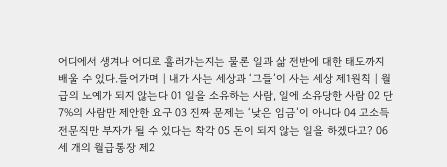어디에서 생겨나 어디로 흘러가는지는 물론 일과 삶 전반에 대한 태도까지 배울 수 있다.들어가며 | 내가 사는 세상과 ‘그들’이 사는 세상 제1원칙 | 월급의 노예가 되지 않는다 01 일을 소유하는 사람, 일에 소유당한 사람 02 단 7%의 사람만 제안한 요구 03 진짜 문제는 ‘낮은 임금’이 아니다 04 고소득 전문직만 부자가 될 수 있다는 착각 05 돈이 되지 않는 일을 하겠다고? 06 세 개의 월급통장 제2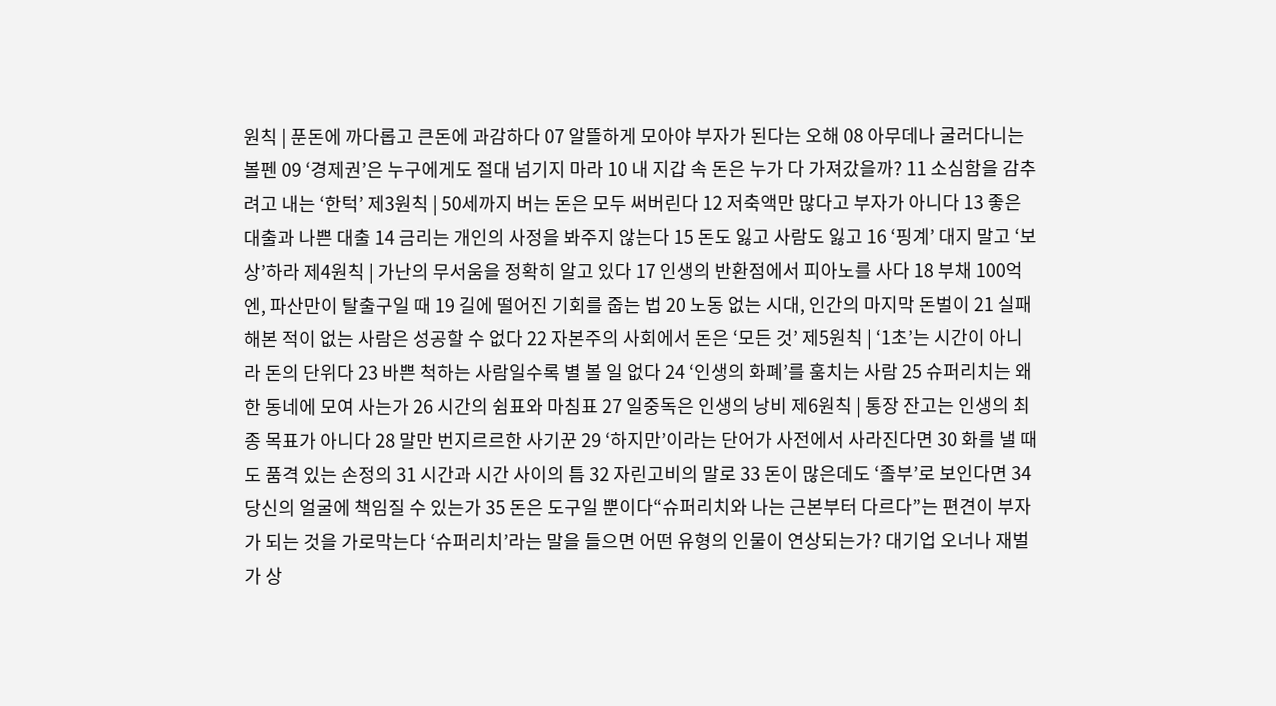원칙 | 푼돈에 까다롭고 큰돈에 과감하다 07 알뜰하게 모아야 부자가 된다는 오해 08 아무데나 굴러다니는 볼펜 09 ‘경제권’은 누구에게도 절대 넘기지 마라 10 내 지갑 속 돈은 누가 다 가져갔을까? 11 소심함을 감추려고 내는 ‘한턱’ 제3원칙 | 50세까지 버는 돈은 모두 써버린다 12 저축액만 많다고 부자가 아니다 13 좋은 대출과 나쁜 대출 14 금리는 개인의 사정을 봐주지 않는다 15 돈도 잃고 사람도 잃고 16 ‘핑계’ 대지 말고 ‘보상’하라 제4원칙 | 가난의 무서움을 정확히 알고 있다 17 인생의 반환점에서 피아노를 사다 18 부채 100억 엔, 파산만이 탈출구일 때 19 길에 떨어진 기회를 줍는 법 20 노동 없는 시대, 인간의 마지막 돈벌이 21 실패해본 적이 없는 사람은 성공할 수 없다 22 자본주의 사회에서 돈은 ‘모든 것’ 제5원칙 | ‘1초’는 시간이 아니라 돈의 단위다 23 바쁜 척하는 사람일수록 별 볼 일 없다 24 ‘인생의 화폐’를 훔치는 사람 25 슈퍼리치는 왜 한 동네에 모여 사는가 26 시간의 쉼표와 마침표 27 일중독은 인생의 낭비 제6원칙 | 통장 잔고는 인생의 최종 목표가 아니다 28 말만 번지르르한 사기꾼 29 ‘하지만’이라는 단어가 사전에서 사라진다면 30 화를 낼 때도 품격 있는 손정의 31 시간과 시간 사이의 틈 32 자린고비의 말로 33 돈이 많은데도 ‘졸부’로 보인다면 34 당신의 얼굴에 책임질 수 있는가 35 돈은 도구일 뿐이다“슈퍼리치와 나는 근본부터 다르다”는 편견이 부자가 되는 것을 가로막는다 ‘슈퍼리치’라는 말을 들으면 어떤 유형의 인물이 연상되는가? 대기업 오너나 재벌가 상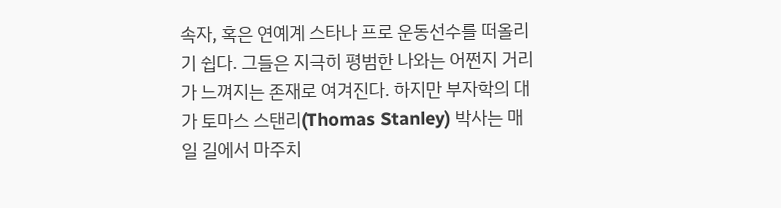속자, 혹은 연예계 스타나 프로 운동선수를 떠올리기 쉽다. 그들은 지극히 평범한 나와는 어쩐지 거리가 느껴지는 존재로 여겨진다. 하지만 부자학의 대가 토마스 스탠리(Thomas Stanley) 박사는 매일 길에서 마주치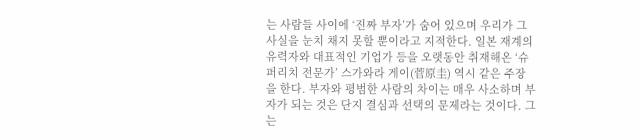는 사람들 사이에 ‘진짜 부자’가 숨어 있으며 우리가 그 사실을 눈치 채지 못할 뿐이라고 지적한다. 일본 재계의 유력자와 대표적인 기업가 등을 오랫동안 취재해온 ‘슈퍼리치 전문가’ 스가와라 게이(菅原圭) 역시 같은 주장을 한다. 부자와 평범한 사람의 차이는 매우 사소하며 부자가 되는 것은 단지 결심과 선택의 문제라는 것이다. 그는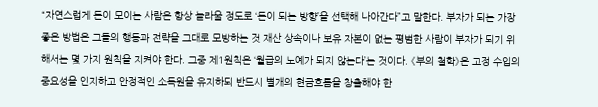“자연스럽게 돈이 모이는 사람은 항상 놀라울 정도로 ‘돈이 되는 방향’을 선택해 나아간다”고 말한다. 부자가 되는 가장 좋은 방법은 그들의 행동과 전략을 그대로 모방하는 것 재산 상속이나 보유 자본이 없는 평범한 사람이 부자가 되기 위해서는 몇 가지 원칙을 지켜야 한다. 그중 제1원칙은 ‘월급의 노예가 되지 않는다’는 것이다. 《부의 철학》은 고정 수입의 중요성을 인지하고 안정적인 소득원을 유지하되 반드시 별개의 현금흐름을 창출해야 한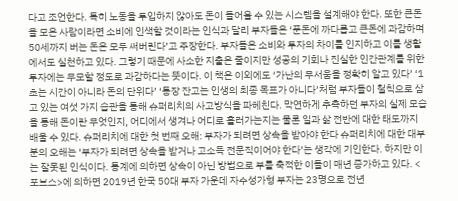다고 조언한다. 특히 노동을 투입하지 않아도 돈이 들어올 수 있는 시스템을 설계해야 한다. 또한 큰돈을 모은 사람이라면 소비에 인색할 것이라는 인식과 달리 부자들은 ‘푼돈에 까다롭고 큰돈에 과감하며 50세까지 버는 돈은 모두 써버린다’고 주장한다. 부자들은 소비와 투자의 차이를 인지하고 이를 생활에서도 실천하고 있다. 그렇기 때문에 사소한 지출은 줄이지만 성공의 기회나 진실한 인간관계를 위한 투자에는 무모할 정도로 과감하다는 뜻이다. 이 책은 이외에도 ‘가난의 무서움을 정확히 알고 있다’ ‘1초는 시간이 아니라 돈의 단위다’ ‘통장 잔고는 인생의 최종 목표가 아니다’처럼 부자들이 철칙으로 삼고 있는 여섯 가지 습관을 통해 슈퍼리치의 사고방식을 파헤친다. 막연하게 추측하던 부자의 실제 모습을 통해 돈이란 무엇인지, 어디에서 생겨나 어디로 흘러가는지는 물론 일과 삶 전반에 대한 태도까지 배울 수 있다. 슈퍼리치에 대한 첫 번째 오해: 부자가 되려면 상속을 받아야 한다 슈퍼리치에 대한 대부분의 오해는 ‘부자가 되려면 상속을 받거나 고소득 전문직이어야 한다’는 생각에 기인한다. 하지만 이는 잘못된 인식이다. 통계에 의하면 상속이 아닌 방법으로 부를 축적한 이들이 매년 증가하고 있다. <포브스>에 의하면 2019년 한국 50대 부자 가운데 자수성가형 부자는 23명으로 전년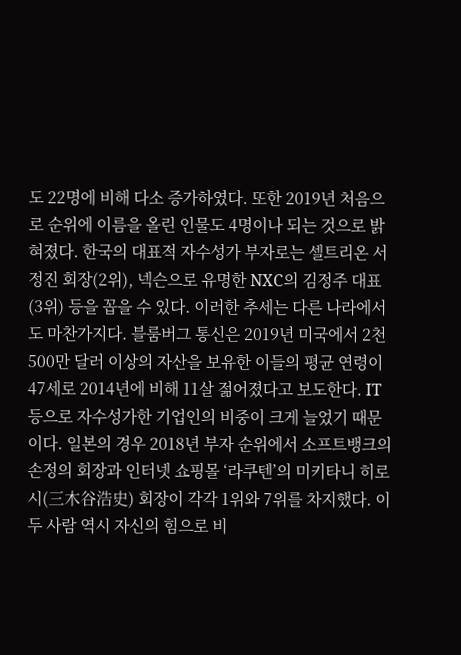도 22명에 비해 다소 증가하였다. 또한 2019년 처음으로 순위에 이름을 올린 인물도 4명이나 되는 것으로 밝혀졌다. 한국의 대표적 자수성가 부자로는 셀트리온 서정진 회장(2위), 넥슨으로 유명한 NXC의 김정주 대표(3위) 등을 꼽을 수 있다. 이러한 추세는 다른 나라에서도 마찬가지다. 블룸버그 통신은 2019년 미국에서 2천 500만 달러 이상의 자산을 보유한 이들의 평균 연령이 47세로 2014년에 비해 11살 젊어졌다고 보도한다. IT 등으로 자수성가한 기업인의 비중이 크게 늘었기 때문이다. 일본의 경우 2018년 부자 순위에서 소프트뱅크의 손정의 회장과 인터넷 쇼핑몰 ‘라쿠텐’의 미키타니 히로시(三木谷浩史) 회장이 각각 1위와 7위를 차지했다. 이 두 사람 역시 자신의 힘으로 비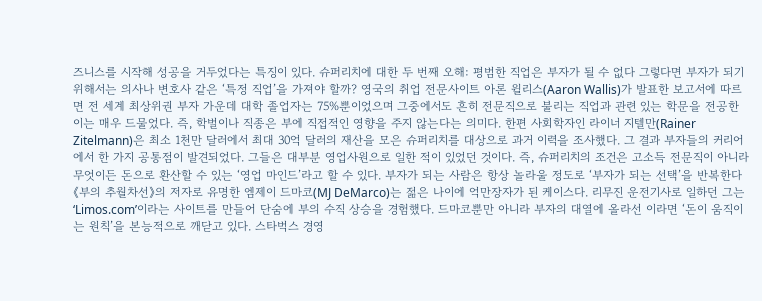즈니스를 시작해 성공을 거두었다는 특징이 있다. 슈퍼리치에 대한 두 번째 오해: 평범한 직업은 부자가 될 수 없다 그렇다면 부자가 되기 위해서는 의사나 변호사 같은 ‘특정 직업’을 가져야 할까? 영국의 취업 전문사이트 아론 윌리스(Aaron Wallis)가 발표한 보고서에 따르면 전 세계 최상위권 부자 가운데 대학 졸업자는 75%뿐이었으며 그중에서도 흔히 전문직으로 불리는 직업과 관련 있는 학문을 전공한 이는 매우 드물었다. 즉, 학벌이나 직종은 부에 직접적인 영향을 주지 않는다는 의미다. 한편 사회학자인 라이너 지텔만(Rainer Zitelmann)은 최소 1천만 달러에서 최대 30억 달러의 재산을 모은 슈퍼리치를 대상으로 과거 이력을 조사했다. 그 결과 부자들의 커리어에서 한 가지 공통점이 발견되었다. 그들은 대부분 영업사원으로 일한 적이 있었던 것이다. 즉, 슈퍼리치의 조건은 고소득 전문직이 아니라 무엇이든 돈으로 환산할 수 있는 ‘영업 마인드’라고 할 수 있다. 부자가 되는 사람은 항상 놀라울 정도로 ‘부자가 되는 선택’을 반복한다 《부의 추월차선》의 저자로 유명한 엠제이 드마코(MJ DeMarco)는 젊은 나이에 억만장자가 된 케이스다. 리무진 운전기사로 일하던 그는 ‘Limos.com’이라는 사이트를 만들어 단숨에 부의 수직 상승을 경험했다. 드마코뿐만 아니라 부자의 대열에 올라선 이라면 ‘돈이 움직이는 원칙’을 본능적으로 깨닫고 있다. 스타벅스 경영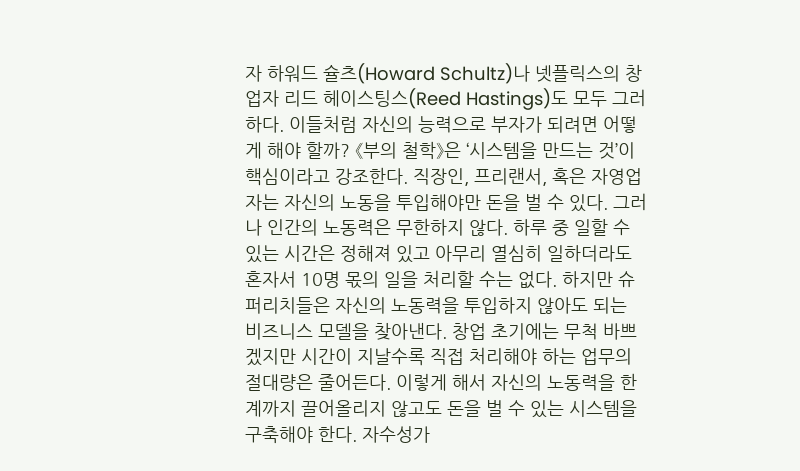자 하워드 슐츠(Howard Schultz)나 넷플릭스의 창업자 리드 헤이스팅스(Reed Hastings)도 모두 그러하다. 이들처럼 자신의 능력으로 부자가 되려면 어떻게 해야 할까? 《부의 철학》은 ‘시스템을 만드는 것’이 핵심이라고 강조한다. 직장인, 프리랜서, 혹은 자영업자는 자신의 노동을 투입해야만 돈을 벌 수 있다. 그러나 인간의 노동력은 무한하지 않다. 하루 중 일할 수 있는 시간은 정해져 있고 아무리 열심히 일하더라도 혼자서 10명 몫의 일을 처리할 수는 없다. 하지만 슈퍼리치들은 자신의 노동력을 투입하지 않아도 되는 비즈니스 모델을 찾아낸다. 창업 초기에는 무척 바쁘겠지만 시간이 지날수록 직접 처리해야 하는 업무의 절대량은 줄어든다. 이렇게 해서 자신의 노동력을 한계까지 끌어올리지 않고도 돈을 벌 수 있는 시스템을 구축해야 한다. 자수성가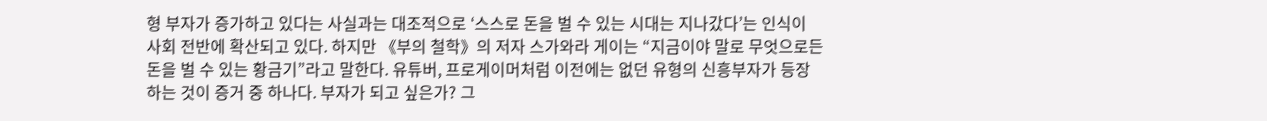형 부자가 증가하고 있다는 사실과는 대조적으로 ‘스스로 돈을 벌 수 있는 시대는 지나갔다’는 인식이 사회 전반에 확산되고 있다. 하지만 《부의 철학》의 저자 스가와라 게이는 “지금이야 말로 무엇으로든 돈을 벌 수 있는 황금기”라고 말한다. 유튜버, 프로게이머처럼 이전에는 없던 유형의 신흥부자가 등장하는 것이 증거 중 하나다. 부자가 되고 싶은가? 그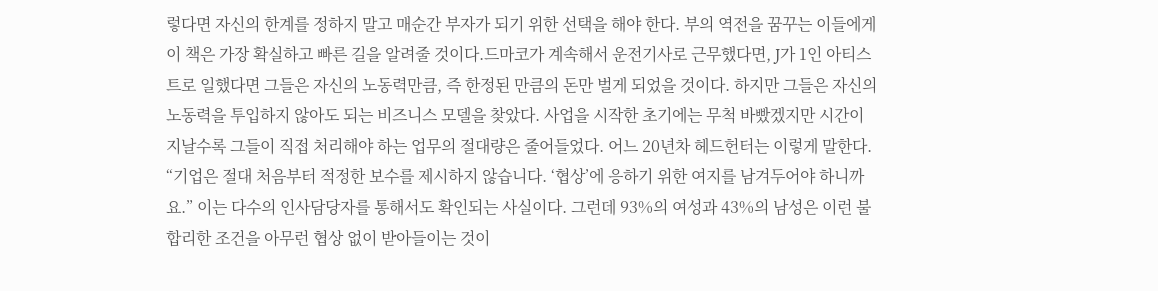렇다면 자신의 한계를 정하지 말고 매순간 부자가 되기 위한 선택을 해야 한다. 부의 역전을 꿈꾸는 이들에게 이 책은 가장 확실하고 빠른 길을 알려줄 것이다.드마코가 계속해서 운전기사로 근무했다면, J가 1인 아티스트로 일했다면 그들은 자신의 노동력만큼, 즉 한정된 만큼의 돈만 벌게 되었을 것이다. 하지만 그들은 자신의 노동력을 투입하지 않아도 되는 비즈니스 모델을 찾았다. 사업을 시작한 초기에는 무척 바빴겠지만 시간이 지날수록 그들이 직접 처리해야 하는 업무의 절대량은 줄어들었다. 어느 20년차 헤드헌터는 이렇게 말한다. “기업은 절대 처음부터 적정한 보수를 제시하지 않습니다. ‘협상’에 응하기 위한 여지를 남겨두어야 하니까요.” 이는 다수의 인사담당자를 통해서도 확인되는 사실이다. 그런데 93%의 여성과 43%의 남성은 이런 불합리한 조건을 아무런 협상 없이 받아들이는 것이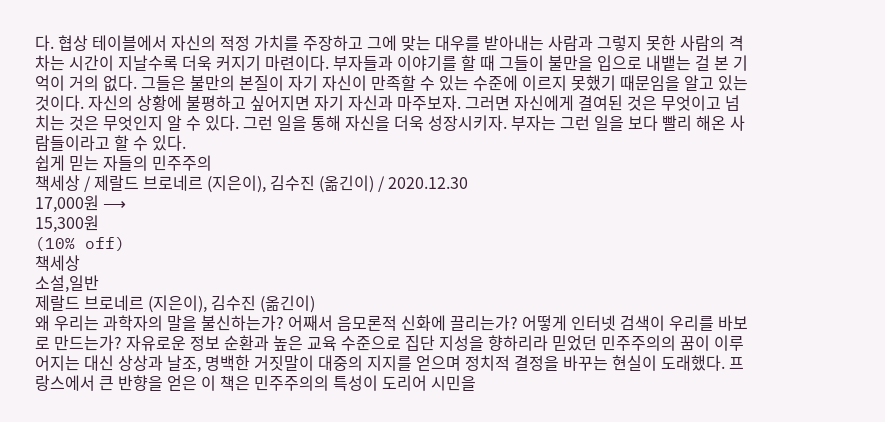다. 협상 테이블에서 자신의 적정 가치를 주장하고 그에 맞는 대우를 받아내는 사람과 그렇지 못한 사람의 격차는 시간이 지날수록 더욱 커지기 마련이다. 부자들과 이야기를 할 때 그들이 불만을 입으로 내뱉는 걸 본 기억이 거의 없다. 그들은 불만의 본질이 자기 자신이 만족할 수 있는 수준에 이르지 못했기 때문임을 알고 있는 것이다. 자신의 상황에 불평하고 싶어지면 자기 자신과 마주보자. 그러면 자신에게 결여된 것은 무엇이고 넘치는 것은 무엇인지 알 수 있다. 그런 일을 통해 자신을 더욱 성장시키자. 부자는 그런 일을 보다 빨리 해온 사람들이라고 할 수 있다.
쉽게 믿는 자들의 민주주의
책세상 / 제랄드 브로네르 (지은이), 김수진 (옮긴이) / 2020.12.30
17,000원 ⟶
15,300원
(10% off)
책세상
소설,일반
제랄드 브로네르 (지은이), 김수진 (옮긴이)
왜 우리는 과학자의 말을 불신하는가? 어째서 음모론적 신화에 끌리는가? 어떻게 인터넷 검색이 우리를 바보로 만드는가? 자유로운 정보 순환과 높은 교육 수준으로 집단 지성을 향하리라 믿었던 민주주의의 꿈이 이루어지는 대신 상상과 날조, 명백한 거짓말이 대중의 지지를 얻으며 정치적 결정을 바꾸는 현실이 도래했다. 프랑스에서 큰 반향을 얻은 이 책은 민주주의의 특성이 도리어 시민을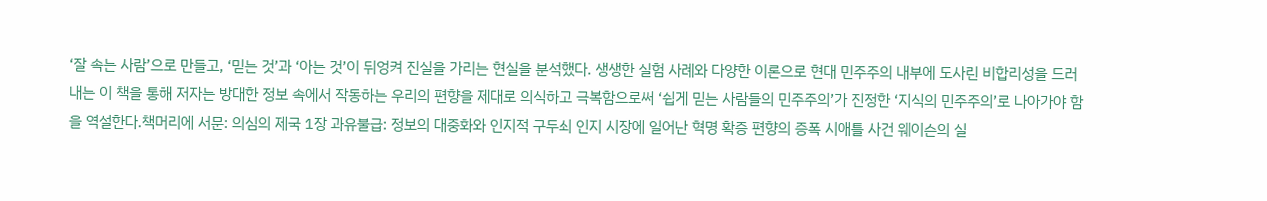‘잘 속는 사람’으로 만들고, ‘믿는 것’과 ‘아는 것’이 뒤엉켜 진실을 가리는 현실을 분석했다. 생생한 실험 사례와 다양한 이론으로 현대 민주주의 내부에 도사린 비합리성을 드러내는 이 책을 통해 저자는 방대한 정보 속에서 작동하는 우리의 편향을 제대로 의식하고 극복함으로써 ‘쉽게 믿는 사람들의 민주주의’가 진정한 ‘지식의 민주주의’로 나아가야 함을 역설한다.책머리에 서문: 의심의 제국 1장 과유불급: 정보의 대중화와 인지적 구두쇠 인지 시장에 일어난 혁명 확증 편향의 증폭 시애틀 사건 웨이슨의 실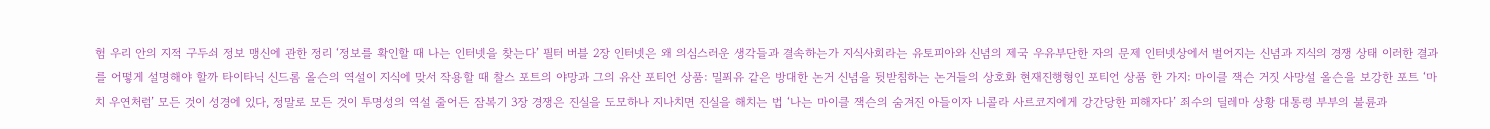험 우리 안의 지적 구두쇠 정보 맹신에 관한 정리 ‘정보를 확인할 때 나는 인터넷을 찾는다’ 필터 버블 2장 인터넷은 왜 의심스러운 생각들과 결속하는가 지식사회라는 유토피아와 신념의 제국 우유부단한 자의 문제 인터넷상에서 벌어지는 신념과 지식의 경쟁 상태 이러한 결과를 어떻게 설명해야 할까 타이타닉 신드롬 올슨의 역설이 지식에 맞서 작용할 때 찰스 포트의 야망과 그의 유산 포티언 상품: 밀푀유 같은 방대한 논거 신념을 뒷받침하는 논거들의 상호화 현재진행형인 포티언 상품 한 가지: 마이클 잭슨 거짓 사망설 올슨을 보강한 포트 ‘마치 우연처럼’ 모든 것이 성경에 있다, 정말로 모든 것이 투명성의 역설 줄어든 잠복기 3장 경쟁은 진실을 도모하나 지나치면 진실을 해치는 법 ‘나는 마이클 잭슨의 숨겨진 아들이자 니콜라 사르코지에게 강간당한 피해자다’ 죄수의 딜레마 상황 대통령 부부의 불륜과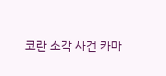코란 소각 사건 카마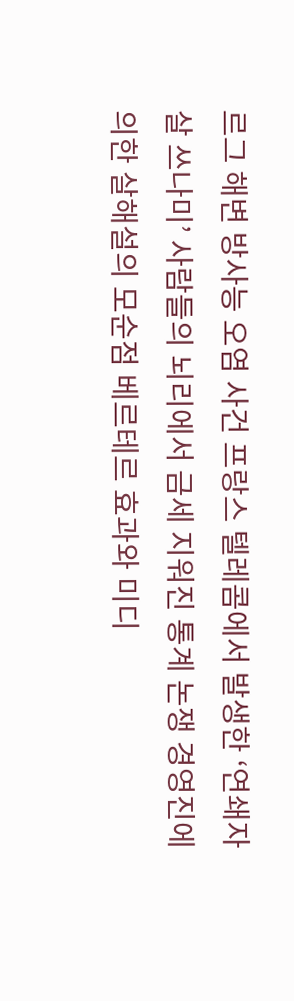르그 해변 방사능 오염 사건 프랑스 텔레콤에서 발생한 ‘연쇄자살 쓰나미’ 사람들의 뇌리에서 금세 지워진 통계 논쟁 경영진에 의한 살해설의 모순점 베르테르 효과와 미디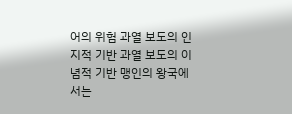어의 위험 과열 보도의 인지적 기반 과열 보도의 이념적 기반 맹인의 왕국에서는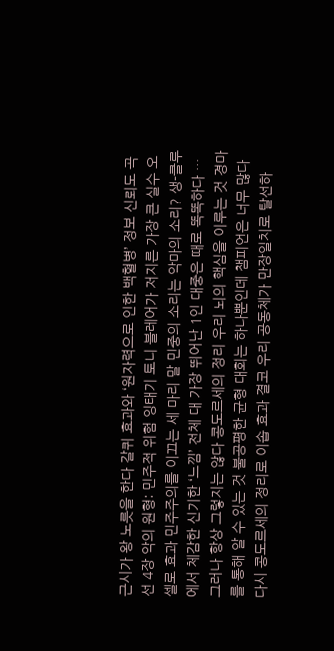근시가 왕 노릇을 한다 갈퀴 효과와 ‘원자력으로 인한 백혈병’ 정보 신뢰도 곡선 4장 악의 원형: 민주적 위험 잉태기 토니 블레어가 저지른 가장 큰 실수 오셀로 효과 민주주의를 이끄는 세 마리 말 민중의 소리는 악마의 소리? 생-클루에서 체감한 신기한 ‘느낌’ 전체 대 가장 뛰어난 1인 대중은 때로 똑똑하다 …그러나 항상 그렇지는 않다 콩도르세의 정리 우리 뇌의 핵심을 이루는 것 경마를 통해 알 수 있는 것 불공평한 균형 대회는 하나뿐인데 챔피언은 너무 많다 다시 콩도르세의 정리로 이솝 효과 결코 우리 공동체가 만장일치로 탈선하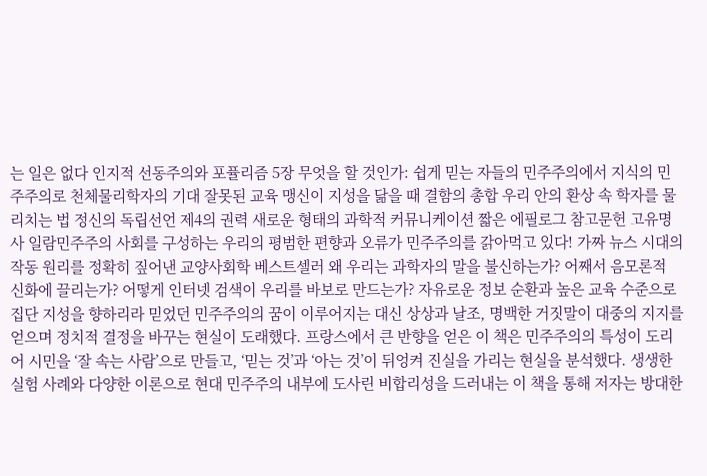는 일은 없다 인지적 선동주의와 포퓰리즘 5장 무엇을 할 것인가: 쉽게 믿는 자들의 민주주의에서 지식의 민주주의로 천체물리학자의 기대 잘못된 교육 맹신이 지성을 닮을 때 결함의 총합 우리 안의 환상 속 학자를 물리치는 법 정신의 독립선언 제4의 권력 새로운 형태의 과학적 커뮤니케이션 짧은 에필로그 참고문헌 고유명사 일람민주주의 사회를 구성하는 우리의 평범한 편향과 오류가 민주주의를 갉아먹고 있다! 가짜 뉴스 시대의 작동 원리를 정확히 짚어낸 교양사회학 베스트셀러 왜 우리는 과학자의 말을 불신하는가? 어째서 음모론적 신화에 끌리는가? 어떻게 인터넷 검색이 우리를 바보로 만드는가? 자유로운 정보 순환과 높은 교육 수준으로 집단 지성을 향하리라 믿었던 민주주의의 꿈이 이루어지는 대신 상상과 날조, 명백한 거짓말이 대중의 지지를 얻으며 정치적 결정을 바꾸는 현실이 도래했다. 프랑스에서 큰 반향을 얻은 이 책은 민주주의의 특성이 도리어 시민을 ‘잘 속는 사람’으로 만들고, ‘믿는 것’과 ‘아는 것’이 뒤엉켜 진실을 가리는 현실을 분석했다. 생생한 실험 사례와 다양한 이론으로 현대 민주주의 내부에 도사린 비합리성을 드러내는 이 책을 통해 저자는 방대한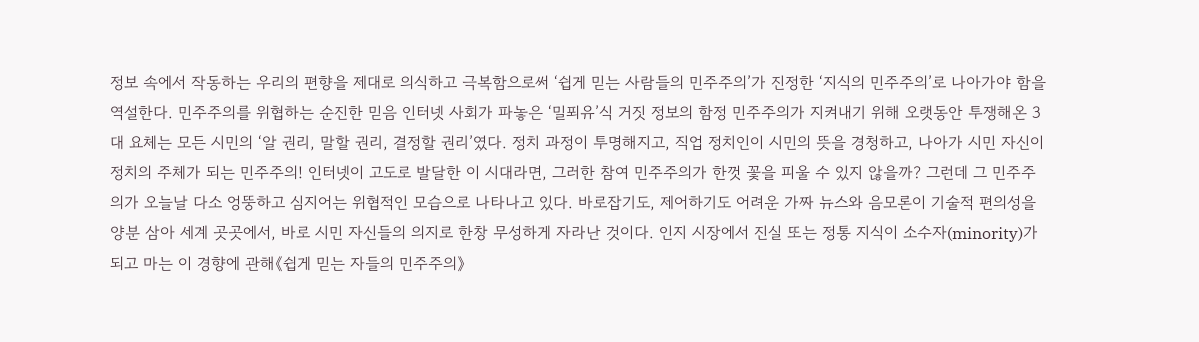정보 속에서 작동하는 우리의 편향을 제대로 의식하고 극복함으로써 ‘쉽게 믿는 사람들의 민주주의’가 진정한 ‘지식의 민주주의’로 나아가야 함을 역설한다. 민주주의를 위협하는 순진한 믿음 인터넷 사회가 파놓은 ‘밀푀유’식 거짓 정보의 함정 민주주의가 지켜내기 위해 오랫동안 투쟁해온 3대 요체는 모든 시민의 ‘알 권리, 말할 권리, 결정할 권리’였다. 정치 과정이 투명해지고, 직업 정치인이 시민의 뜻을 경청하고, 나아가 시민 자신이 정치의 주체가 되는 민주주의! 인터넷이 고도로 발달한 이 시대라면, 그러한 참여 민주주의가 한껏 꽃을 피울 수 있지 않을까? 그런데 그 민주주의가 오늘날 다소 엉뚱하고 심지어는 위협적인 모습으로 나타나고 있다. 바로잡기도, 제어하기도 어려운 가짜 뉴스와 음모론이 기술적 편의성을 양분 삼아 세계 곳곳에서, 바로 시민 자신들의 의지로 한창 무성하게 자라난 것이다. 인지 시장에서 진실 또는 정통 지식이 소수자(minority)가 되고 마는 이 경향에 관해《쉽게 믿는 자들의 민주주의》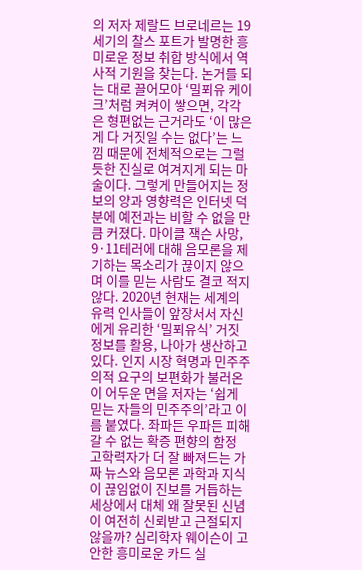의 저자 제랄드 브로네르는 19세기의 찰스 포트가 발명한 흥미로운 정보 취합 방식에서 역사적 기원을 찾는다. 논거를 되는 대로 끌어모아 ‘밀푀유 케이크’처럼 켜켜이 쌓으면, 각각은 형편없는 근거라도 ‘이 많은 게 다 거짓일 수는 없다’는 느낌 때문에 전체적으로는 그럴듯한 진실로 여겨지게 되는 마술이다. 그렇게 만들어지는 정보의 양과 영향력은 인터넷 덕분에 예전과는 비할 수 없을 만큼 커졌다. 마이클 잭슨 사망, 9·11테러에 대해 음모론을 제기하는 목소리가 끊이지 않으며 이를 믿는 사람도 결코 적지 않다. 2020년 현재는 세계의 유력 인사들이 앞장서서 자신에게 유리한 ‘밀푀유식’ 거짓 정보를 활용, 나아가 생산하고 있다. 인지 시장 혁명과 민주주의적 요구의 보편화가 불러온 이 어두운 면을 저자는 ‘쉽게 믿는 자들의 민주주의’라고 이름 붙였다. 좌파든 우파든 피해갈 수 없는 확증 편향의 함정 고학력자가 더 잘 빠져드는 가짜 뉴스와 음모론 과학과 지식이 끊임없이 진보를 거듭하는 세상에서 대체 왜 잘못된 신념이 여전히 신뢰받고 근절되지 않을까? 심리학자 웨이슨이 고안한 흥미로운 카드 실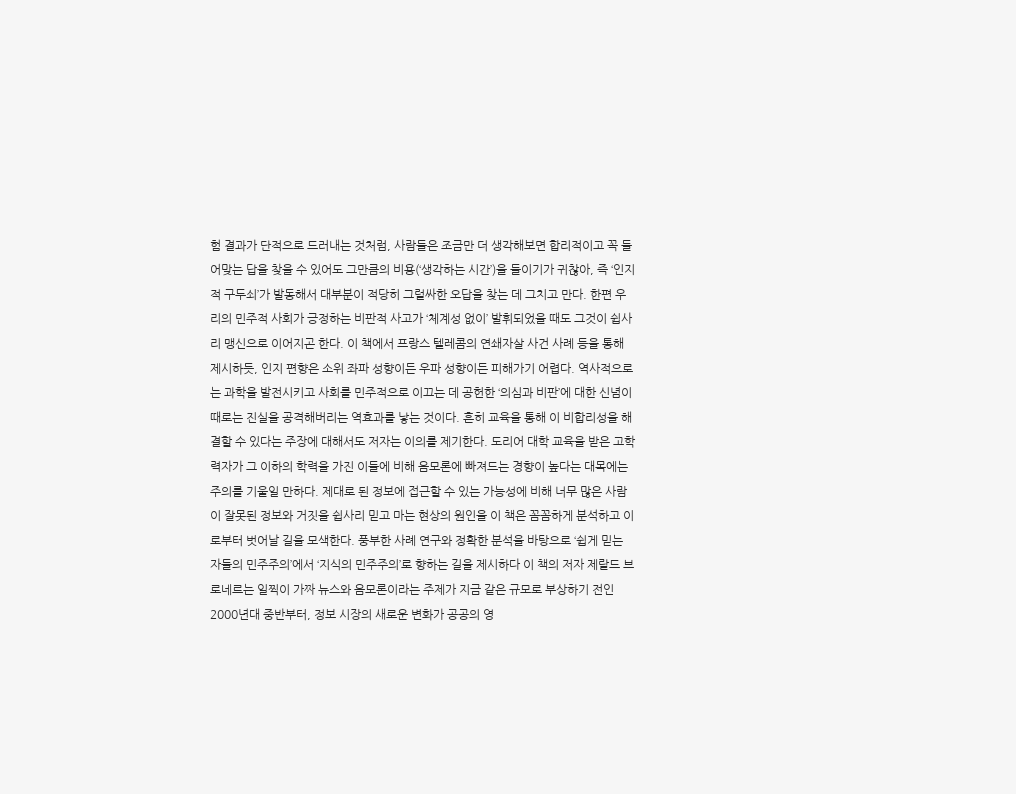험 결과가 단적으로 드러내는 것처럼, 사람들은 조금만 더 생각해보면 합리적이고 꼭 들어맞는 답을 찾을 수 있어도 그만큼의 비용(‘생각하는 시간’)을 들이기가 귀찮아, 즉 ‘인지적 구두쇠’가 발동해서 대부분이 적당히 그럴싸한 오답을 찾는 데 그치고 만다. 한편 우리의 민주적 사회가 긍정하는 비판적 사고가 ‘체계성 없이’ 발휘되었을 때도 그것이 쉽사리 맹신으로 이어지곤 한다. 이 책에서 프랑스 텔레콤의 연쇄자살 사건 사례 등을 통해 제시하듯, 인지 편향은 소위 좌파 성향이든 우파 성향이든 피해가기 어렵다. 역사적으로는 과학을 발전시키고 사회를 민주적으로 이끄는 데 공헌한 ‘의심과 비판’에 대한 신념이 때로는 진실을 공격해버리는 역효과를 낳는 것이다. 흔히 교육을 통해 이 비합리성을 해결할 수 있다는 주장에 대해서도 저자는 이의를 제기한다. 도리어 대학 교육을 받은 고학력자가 그 이하의 학력을 가진 이들에 비해 음모론에 빠져드는 경향이 높다는 대목에는 주의를 기울일 만하다. 제대로 된 정보에 접근할 수 있는 가능성에 비해 너무 많은 사람이 잘못된 정보와 거짓을 쉽사리 믿고 마는 현상의 원인을 이 책은 꼼꼼하게 분석하고 이로부터 벗어날 길을 모색한다. 풍부한 사례 연구와 정확한 분석을 바탕으로 ‘쉽게 믿는 자들의 민주주의’에서 ‘지식의 민주주의’로 향하는 길을 제시하다 이 책의 저자 제랄드 브로네르는 일찍이 가짜 뉴스와 음모론이라는 주제가 지금 같은 규모로 부상하기 전인 2000년대 중반부터, 정보 시장의 새로운 변화가 공공의 영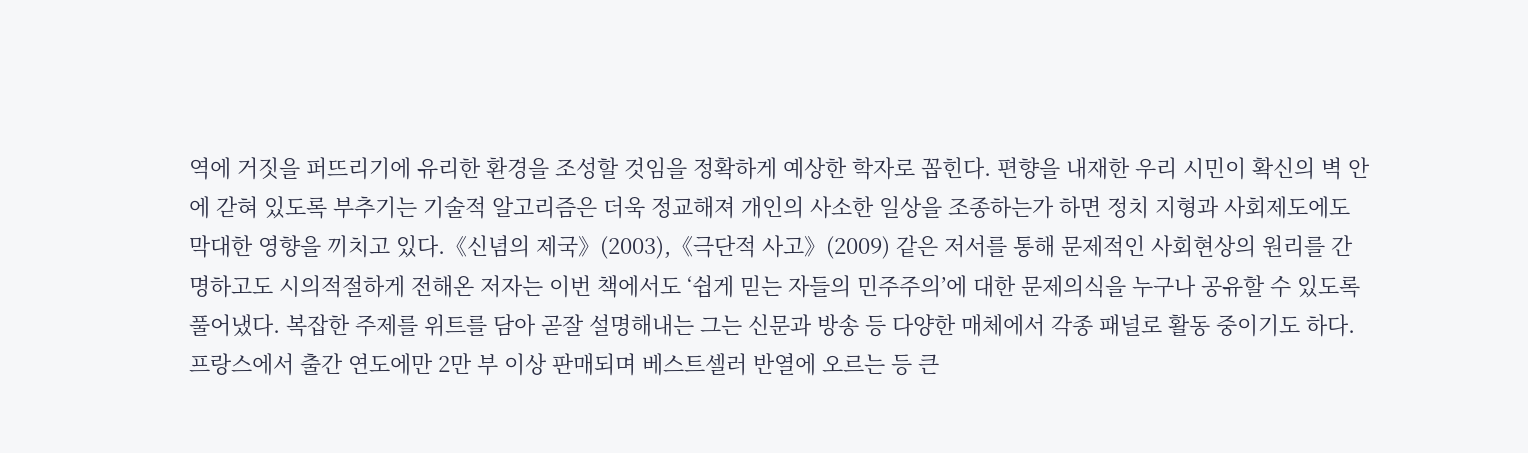역에 거짓을 퍼뜨리기에 유리한 환경을 조성할 것임을 정확하게 예상한 학자로 꼽힌다. 편향을 내재한 우리 시민이 확신의 벽 안에 갇혀 있도록 부추기는 기술적 알고리즘은 더욱 정교해져 개인의 사소한 일상을 조종하는가 하면 정치 지형과 사회제도에도 막대한 영향을 끼치고 있다.《신념의 제국》(2003),《극단적 사고》(2009) 같은 저서를 통해 문제적인 사회현상의 원리를 간명하고도 시의적절하게 전해온 저자는 이번 책에서도 ‘쉽게 믿는 자들의 민주주의’에 대한 문제의식을 누구나 공유할 수 있도록 풀어냈다. 복잡한 주제를 위트를 담아 곧잘 설명해내는 그는 신문과 방송 등 다양한 매체에서 각종 패널로 활동 중이기도 하다. 프랑스에서 출간 연도에만 2만 부 이상 판매되며 베스트셀러 반열에 오르는 등 큰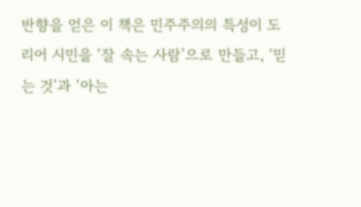반향을 얻은 이 책은 민주주의의 특성이 도리어 시민을 ‘잘 속는 사람’으로 만들고, ‘믿는 것’과 ‘아는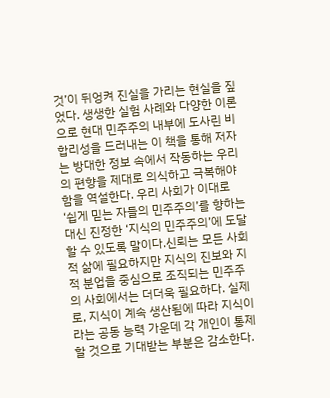것’이 뒤엉켜 진실을 가리는 현실을 짚었다. 생생한 실험 사례와 다양한 이론으로 현대 민주주의 내부에 도사린 비합리성을 드러내는 이 책을 통해 저자는 방대한 정보 속에서 작동하는 우리의 편향을 제대로 의식하고 극복해야 함을 역설한다. 우리 사회가 이대로 ‘쉽게 믿는 자들의 민주주의’를 향하는 대신 진정한 ‘지식의 민주주의’에 도달할 수 있도록 말이다.신뢰는 모든 사회적 삶에 필요하지만 지식의 진보와 지적 분업을 중심으로 조직되는 민주주의 사회에서는 더더욱 필요하다. 실제로, 지식이 계속 생산됨에 따라 지식이라는 공동 능력 가운데 각 개인이 통제할 것으로 기대받는 부분은 감소한다.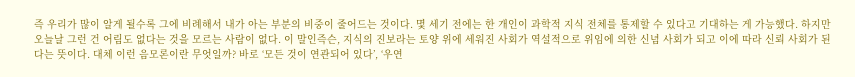즉 우리가 많이 알게 될수록 그에 비례해서 내가 아는 부분의 비중이 줄어드는 것이다. 몇 세기 전에는 한 개인이 과학적 지식 전체를 통제할 수 있다고 기대하는 게 가능했다. 하지만 오늘날 그런 건 어림도 없다는 것을 모르는 사람이 없다. 이 말인즉슨, 지식의 진보라는 토양 위에 세워진 사회가 역설적으로 위임에 의한 신념 사회가 되고 이에 따라 신뢰 사회가 된다는 뜻이다. 대체 이런 음모론이란 무엇일까? 바로 ‘모든 것이 연관되어 있다’, ‘우연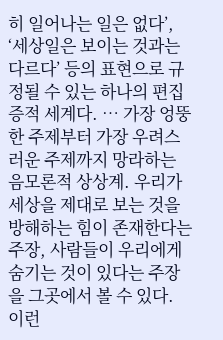히 일어나는 일은 없다’, ‘세상일은 보이는 것과는 다르다’ 등의 표현으로 규정될 수 있는 하나의 편집증적 세계다. … 가장 엉뚱한 주제부터 가장 우려스러운 주제까지 망라하는 음모론적 상상계. 우리가 세상을 제대로 보는 것을 방해하는 힘이 존재한다는 주장, 사람들이 우리에게 숨기는 것이 있다는 주장을 그곳에서 볼 수 있다. 이런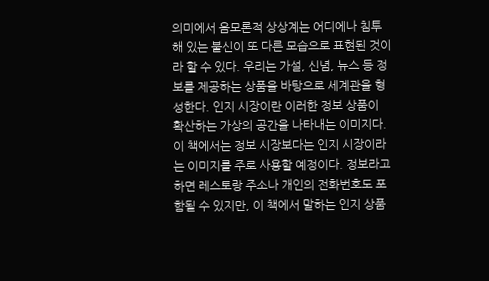의미에서 음모론적 상상계는 어디에나 침투해 있는 불신이 또 다른 모습으로 표현된 것이라 할 수 있다. 우리는 가설, 신념, 뉴스 등 정보를 제공하는 상품을 바탕으로 세계관을 형성한다. 인지 시장이란 이러한 정보 상품이 확산하는 가상의 공간을 나타내는 이미지다. 이 책에서는 정보 시장보다는 인지 시장이라는 이미지를 주로 사용할 예정이다. 정보라고 하면 레스토랑 주소나 개인의 전화번호도 포함될 수 있지만, 이 책에서 말하는 인지 상품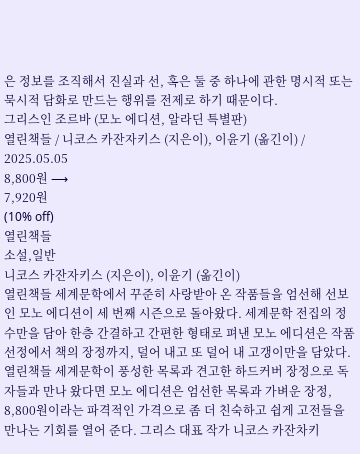은 정보를 조직해서 진실과 선, 혹은 둘 중 하나에 관한 명시적 또는 묵시적 담화로 만드는 행위를 전제로 하기 때문이다.
그리스인 조르바 (모노 에디션, 알라딘 특별판)
열린책들 / 니코스 카잔자키스 (지은이), 이윤기 (옮긴이) / 2025.05.05
8,800원 ⟶
7,920원
(10% off)
열린책들
소설,일반
니코스 카잔자키스 (지은이), 이윤기 (옮긴이)
열린책들 세계문학에서 꾸준히 사랑받아 온 작품들을 엄선해 선보인 모노 에디션이 세 번째 시즌으로 돌아왔다. 세계문학 전집의 정수만을 담아 한층 간결하고 간편한 형태로 펴낸 모노 에디션은 작품 선정에서 책의 장정까지, 덜어 내고 또 덜어 내 고갱이만을 담았다. 열린책들 세계문학이 풍성한 목록과 견고한 하드커버 장정으로 독자들과 만나 왔다면 모노 에디션은 엄선한 목록과 가벼운 장정, 8,800원이라는 파격적인 가격으로 좀 더 친숙하고 쉽게 고전들을 만나는 기회를 열어 준다. 그리스 대표 작가 니코스 카잔차키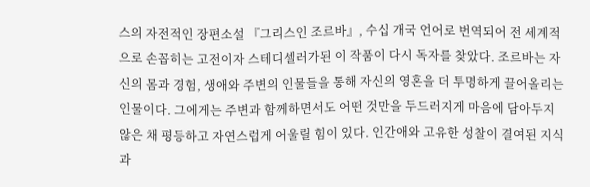스의 자전적인 장편소설 『그리스인 조르바』, 수십 개국 언어로 번역되어 전 세계적으로 손꼽히는 고전이자 스테디셀러가된 이 작품이 다시 독자를 찾았다. 조르바는 자신의 몸과 경험, 생애와 주변의 인물들을 통해 자신의 영혼을 더 투명하게 끌어올리는 인물이다. 그에게는 주변과 함께하면서도 어떤 것만을 두드러지게 마음에 담아두지 않은 채 평등하고 자연스럽게 어울릴 힘이 있다. 인간애와 고유한 성찰이 결여된 지식과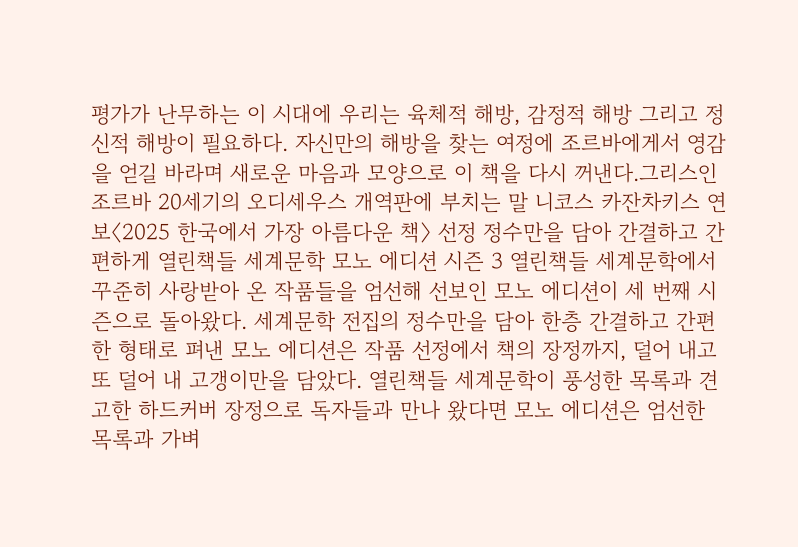평가가 난무하는 이 시대에 우리는 육체적 해방, 감정적 해방 그리고 정신적 해방이 필요하다. 자신만의 해방을 찾는 여정에 조르바에게서 영감을 얻길 바라며 새로운 마음과 모양으로 이 책을 다시 꺼낸다.그리스인 조르바 20세기의 오디세우스 개역판에 부치는 말 니코스 카잔차키스 연보〈2025 한국에서 가장 아름다운 책〉 선정 정수만을 담아 간결하고 간편하게 열린책들 세계문학 모노 에디션 시즌 3 열린책들 세계문학에서 꾸준히 사랑받아 온 작품들을 엄선해 선보인 모노 에디션이 세 번째 시즌으로 돌아왔다. 세계문학 전집의 정수만을 담아 한층 간결하고 간편한 형태로 펴낸 모노 에디션은 작품 선정에서 책의 장정까지, 덜어 내고 또 덜어 내 고갱이만을 담았다. 열린책들 세계문학이 풍성한 목록과 견고한 하드커버 장정으로 독자들과 만나 왔다면 모노 에디션은 엄선한 목록과 가벼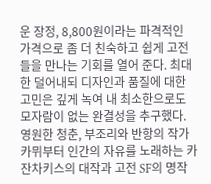운 장정, 8,800원이라는 파격적인 가격으로 좀 더 친숙하고 쉽게 고전들을 만나는 기회를 열어 준다. 최대한 덜어내되 디자인과 품질에 대한 고민은 깊게 녹여 내 최소한으로도 모자람이 없는 완결성을 추구했다. 영원한 청춘, 부조리와 반항의 작가 카뮈부터 인간의 자유를 노래하는 카잔차키스의 대작과 고전 SF의 명작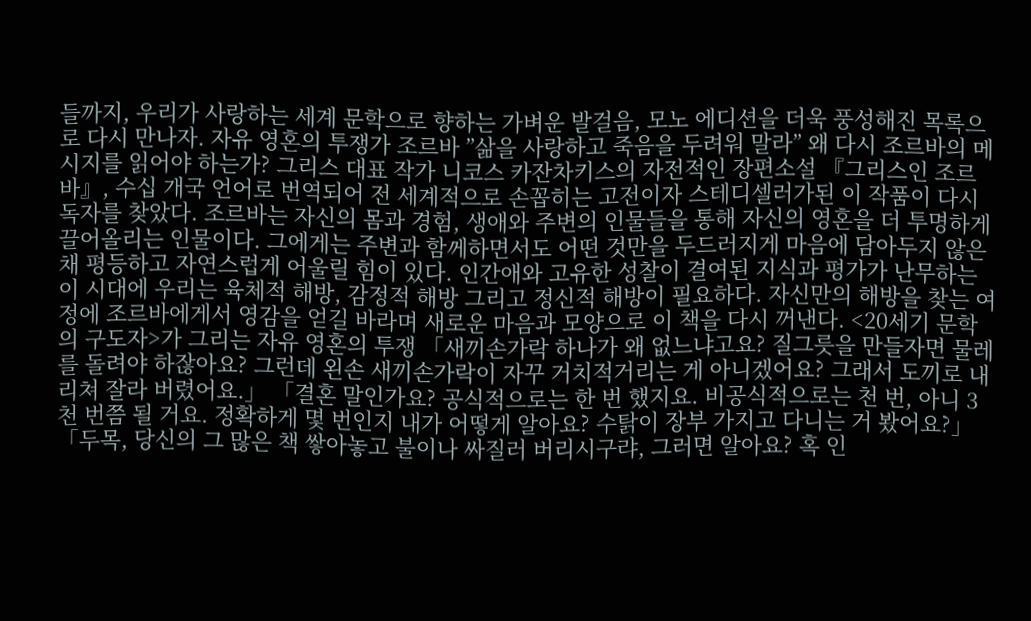들까지, 우리가 사랑하는 세계 문학으로 향하는 가벼운 발걸음, 모노 에디션을 더욱 풍성해진 목록으로 다시 만나자. 자유 영혼의 투쟁가 조르바 ”삶을 사랑하고 죽음을 두려워 말라” 왜 다시 조르바의 메시지를 읽어야 하는가? 그리스 대표 작가 니코스 카잔차키스의 자전적인 장편소설 『그리스인 조르바』, 수십 개국 언어로 번역되어 전 세계적으로 손꼽히는 고전이자 스테디셀러가된 이 작품이 다시 독자를 찾았다. 조르바는 자신의 몸과 경험, 생애와 주변의 인물들을 통해 자신의 영혼을 더 투명하게 끌어올리는 인물이다. 그에게는 주변과 함께하면서도 어떤 것만을 두드러지게 마음에 담아두지 않은 채 평등하고 자연스럽게 어울릴 힘이 있다. 인간애와 고유한 성찰이 결여된 지식과 평가가 난무하는 이 시대에 우리는 육체적 해방, 감정적 해방 그리고 정신적 해방이 필요하다. 자신만의 해방을 찾는 여정에 조르바에게서 영감을 얻길 바라며 새로운 마음과 모양으로 이 책을 다시 꺼낸다. <20세기 문학의 구도자>가 그리는 자유 영혼의 투쟁 「새끼손가락 하나가 왜 없느냐고요? 질그릇을 만들자면 물레를 돌려야 하잖아요? 그런데 왼손 새끼손가락이 자꾸 거치적거리는 게 아니겠어요? 그래서 도끼로 내리쳐 잘라 버렸어요.」 「결혼 말인가요? 공식적으로는 한 번 했지요. 비공식적으로는 천 번, 아니 3천 번쯤 될 거요. 정확하게 몇 번인지 내가 어떻게 알아요? 수탉이 장부 가지고 다니는 거 봤어요?」 「두목, 당신의 그 많은 책 쌓아놓고 불이나 싸질러 버리시구랴, 그러면 알아요? 혹 인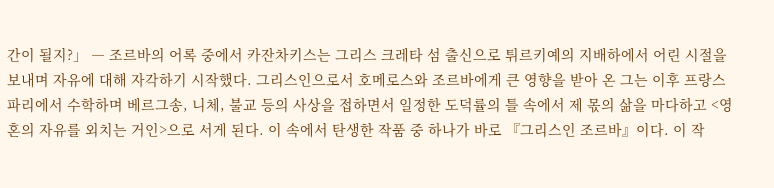간이 될지?」 ― 조르바의 어록 중에서 카잔차키스는 그리스 크레타 섬 출신으로 튀르키예의 지배하에서 어린 시절을 보내며 자유에 대해 자각하기 시작했다. 그리스인으로서 호메로스와 조르바에게 큰 영향을 받아 온 그는 이후 프랑스 파리에서 수학하며 베르그송, 니체, 불교 등의 사상을 접하면서 일정한 도덕률의 틀 속에서 제 몫의 삶을 마다하고 <영혼의 자유를 외치는 거인>으로 서게 된다. 이 속에서 탄생한 작품 중 하나가 바로 『그리스인 조르바』이다. 이 작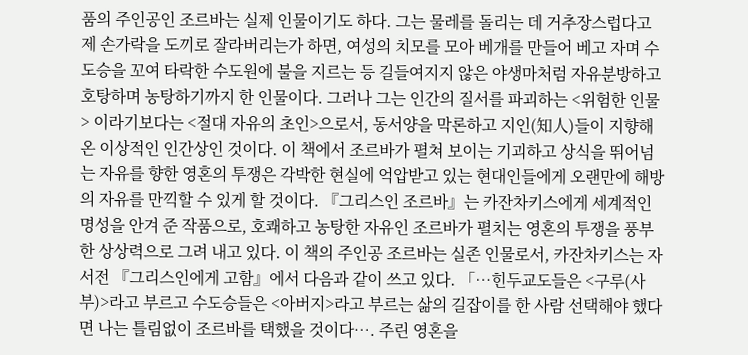품의 주인공인 조르바는 실제 인물이기도 하다. 그는 물레를 돌리는 데 거추장스럽다고 제 손가락을 도끼로 잘라버리는가 하면, 여성의 치모를 모아 베개를 만들어 베고 자며 수도승을 꼬여 타락한 수도원에 불을 지르는 등 길들여지지 않은 야생마처럼 자유분방하고 호탕하며 농탕하기까지 한 인물이다. 그러나 그는 인간의 질서를 파괴하는 <위험한 인물> 이라기보다는 <절대 자유의 초인>으로서, 동서양을 막론하고 지인(知人)들이 지향해 온 이상적인 인간상인 것이다. 이 책에서 조르바가 펼쳐 보이는 기괴하고 상식을 뛰어넘는 자유를 향한 영혼의 투쟁은 각박한 현실에 억압받고 있는 현대인들에게 오랜만에 해방의 자유를 만끽할 수 있게 할 것이다. 『그리스인 조르바』는 카잔차키스에게 세계적인 명성을 안겨 준 작품으로, 호쾌하고 농탕한 자유인 조르바가 펼치는 영혼의 투쟁을 풍부한 상상력으로 그려 내고 있다. 이 책의 주인공 조르바는 실존 인물로서, 카잔차키스는 자서전 『그리스인에게 고함』에서 다음과 같이 쓰고 있다. 「…힌두교도들은 <구루(사부)>라고 부르고 수도승들은 <아버지>라고 부르는 삶의 길잡이를 한 사람 선택해야 했다면 나는 틀림없이 조르바를 택했을 것이다…. 주린 영혼을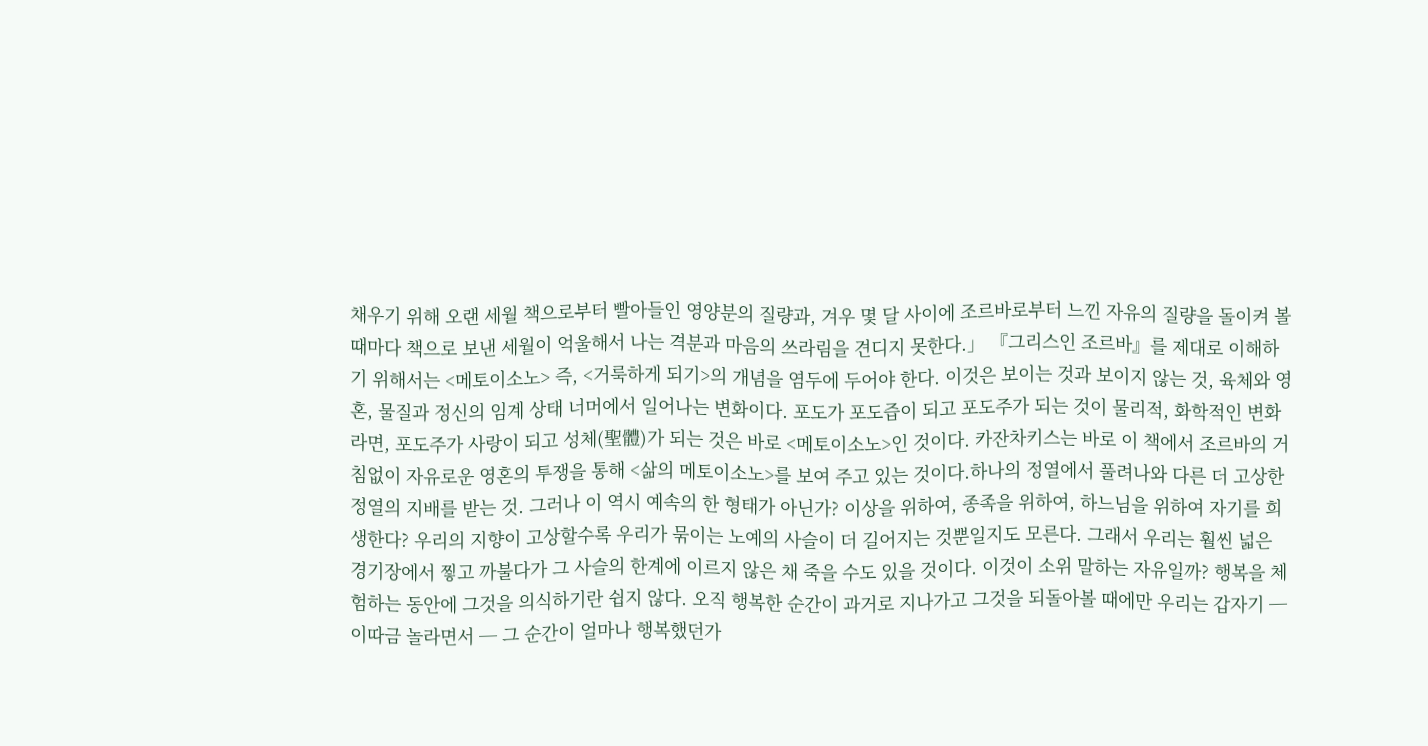채우기 위해 오랜 세월 책으로부터 빨아들인 영양분의 질량과, 겨우 몇 달 사이에 조르바로부터 느낀 자유의 질량을 돌이켜 볼 때마다 책으로 보낸 세월이 억울해서 나는 격분과 마음의 쓰라림을 견디지 못한다.」 『그리스인 조르바』를 제대로 이해하기 위해서는 <메토이소노> 즉, <거룩하게 되기>의 개념을 염두에 두어야 한다. 이것은 보이는 것과 보이지 않는 것, 육체와 영혼, 물질과 정신의 임계 상태 너머에서 일어나는 변화이다. 포도가 포도즙이 되고 포도주가 되는 것이 물리적, 화학적인 변화라면, 포도주가 사랑이 되고 성체(聖體)가 되는 것은 바로 <메토이소노>인 것이다. 카잔차키스는 바로 이 책에서 조르바의 거침없이 자유로운 영혼의 투쟁을 통해 <삶의 메토이소노>를 보여 주고 있는 것이다.하나의 정열에서 풀려나와 다른 더 고상한 정열의 지배를 받는 것. 그러나 이 역시 예속의 한 형태가 아닌가? 이상을 위하여, 종족을 위하여, 하느님을 위하여 자기를 희생한다? 우리의 지향이 고상할수록 우리가 묶이는 노예의 사슬이 더 길어지는 것뿐일지도 모른다. 그래서 우리는 훨씬 넓은 경기장에서 찧고 까불다가 그 사슬의 한계에 이르지 않은 채 죽을 수도 있을 것이다. 이것이 소위 말하는 자유일까? 행복을 체험하는 동안에 그것을 의식하기란 쉽지 않다. 오직 행복한 순간이 과거로 지나가고 그것을 되돌아볼 때에만 우리는 갑자기 ─이따금 놀라면서 ─ 그 순간이 얼마나 행복했던가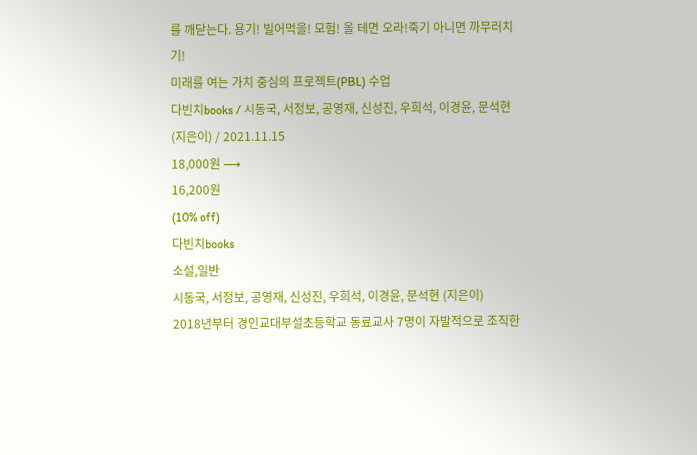를 깨닫는다. 용기! 빌어먹을! 모험! 올 테면 오라!죽기 아니면 까무러치기!
미래를 여는 가치 중심의 프로젝트(PBL) 수업
다빈치books / 시동국, 서정보, 공영재, 신성진, 우희석, 이경윤, 문석현 (지은이) / 2021.11.15
18,000원 ⟶
16,200원
(10% off)
다빈치books
소설,일반
시동국, 서정보, 공영재, 신성진, 우희석, 이경윤, 문석현 (지은이)
2018년부터 경인교대부설초등학교 동료교사 7명이 자발적으로 조직한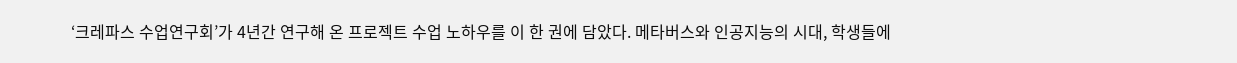‘크레파스 수업연구회’가 4년간 연구해 온 프로젝트 수업 노하우를 이 한 권에 담았다. 메타버스와 인공지능의 시대, 학생들에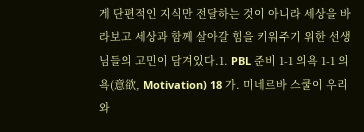게 단편적인 지식만 전달하는 것이 아니라 세상을 바라보고 세상과 함께 살아갈 힘을 키워주기 위한 선생님들의 고민이 담겨있다.1. PBL 준비 1-1 의욕 1-1 의욕(意欲, Motivation) 18 가. 미네르바 스쿨이 우리와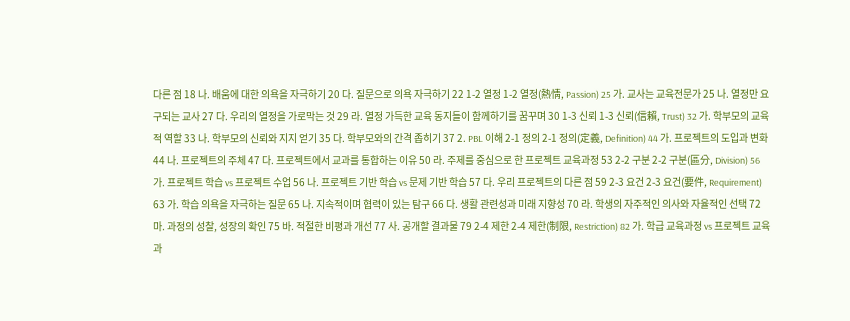다른 점 18 나. 배움에 대한 의욕을 자극하기 20 다. 질문으로 의욕 자극하기 22 1-2 열정 1-2 열정(熱情, Passion) 25 가. 교사는 교육전문가 25 나. 열정만 요구되는 교사 27 다. 우리의 열정을 가로막는 것 29 라. 열정 가득한 교육 동지들이 함께하기를 꿈꾸며 30 1-3 신뢰 1-3 신뢰(信賴, Trust) 32 가. 학부모의 교육적 역할 33 나. 학부모의 신뢰와 지지 얻기 35 다. 학부모와의 간격 좁히기 37 2. PBL 이해 2-1 정의 2-1 정의(定義, Definition) 44 가. 프로젝트의 도입과 변화 44 나. 프로젝트의 주체 47 다. 프로젝트에서 교과를 통합하는 이유 50 라. 주제를 중심으로 한 프로젝트 교육과정 53 2-2 구분 2-2 구분(區分, Division) 56 가. 프로젝트 학습 vs 프로젝트 수업 56 나. 프로젝트 기반 학습 vs 문제 기반 학습 57 다. 우리 프로젝트의 다른 점 59 2-3 요건 2-3 요건(要件, Requirement) 63 가. 학습 의욕을 자극하는 질문 65 나. 지속적이며 협력이 있는 탐구 66 다. 생활 관련성과 미래 지향성 70 라. 학생의 자주적인 의사와 자율적인 선택 72 마. 과정의 성찰, 성장의 확인 75 바. 적절한 비평과 개선 77 사. 공개할 결과물 79 2-4 제한 2-4 제한(制限, Restriction) 82 가. 학급 교육과정 vs 프로젝트 교육과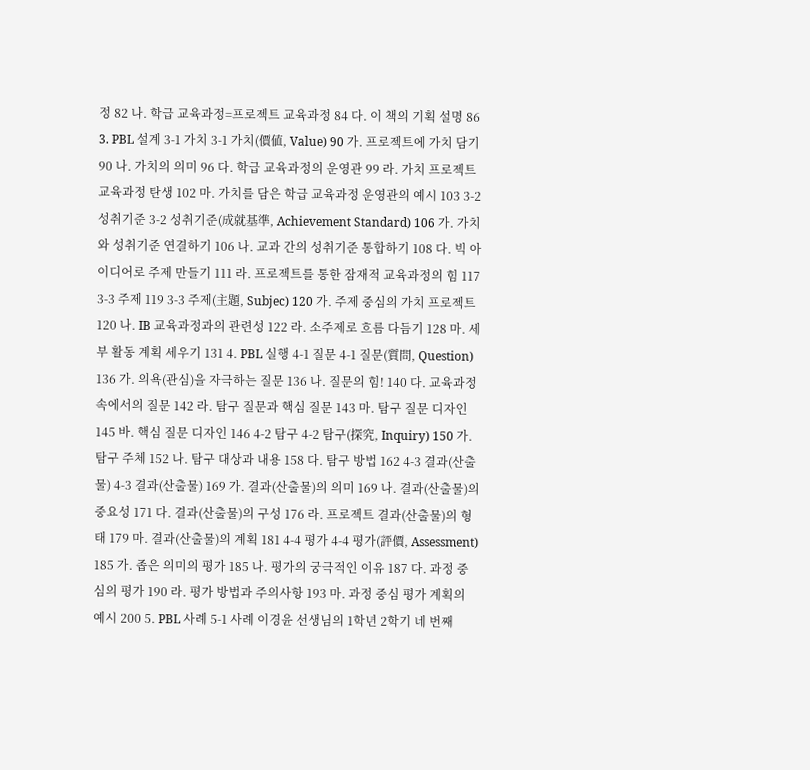정 82 나. 학급 교육과정=프로젝트 교육과정 84 다. 이 책의 기획 설명 86 3. PBL 설계 3-1 가치 3-1 가치(價値, Value) 90 가. 프로젝트에 가치 담기 90 나. 가치의 의미 96 다. 학급 교육과정의 운영관 99 라. 가치 프로젝트 교육과정 탄생 102 마. 가치를 담은 학급 교육과정 운영관의 예시 103 3-2 성취기준 3-2 성취기준(成就基準, Achievement Standard) 106 가. 가치와 성취기준 연결하기 106 나. 교과 간의 성취기준 통합하기 108 다. 빅 아이디어로 주제 만들기 111 라. 프로젝트를 통한 잠재적 교육과정의 힘 117 3-3 주제 119 3-3 주제(主題, Subjec) 120 가. 주제 중심의 가치 프로젝트 120 나. IB 교육과정과의 관련성 122 라. 소주제로 흐름 다듬기 128 마. 세부 활동 계획 세우기 131 4. PBL 실행 4-1 질문 4-1 질문(質問, Question) 136 가. 의욕(관심)을 자극하는 질문 136 나. 질문의 힘! 140 다. 교육과정 속에서의 질문 142 라. 탐구 질문과 핵심 질문 143 마. 탐구 질문 디자인 145 바. 핵심 질문 디자인 146 4-2 탐구 4-2 탐구(探究, Inquiry) 150 가. 탐구 주체 152 나. 탐구 대상과 내용 158 다. 탐구 방법 162 4-3 결과(산출물) 4-3 결과(산출물) 169 가. 결과(산출물)의 의미 169 나. 결과(산출물)의 중요성 171 다. 결과(산출물)의 구성 176 라. 프로젝트 결과(산출물)의 형태 179 마. 결과(산출물)의 계획 181 4-4 평가 4-4 평가(評價, Assessment) 185 가. 좁은 의미의 평가 185 나. 평가의 궁극적인 이유 187 다. 과정 중심의 평가 190 라. 평가 방법과 주의사항 193 마. 과정 중심 평가 계획의 예시 200 5. PBL 사례 5-1 사례 이경윤 선생님의 1학년 2학기 네 번째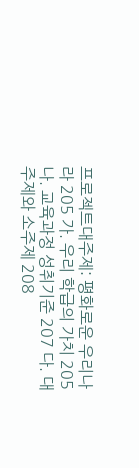프로젝트대주제: 평화로운 우리나라 205 가. 우리 학급의 가치 205 나. 교육과정 성취기준 207 다. 대주제와 소주제 208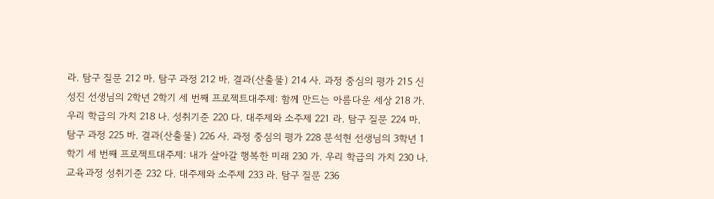라. 탐구 질문 212 마. 탐구 과정 212 바. 결과(산출물) 214 사. 과정 중심의 평가 215 신성진 선생님의 2학년 2학기 세 번째 프로젝트대주제: 함께 만드는 아름다운 세상 218 가. 우리 학급의 가치 218 나. 성취기준 220 다. 대주제와 소주제 221 라. 탐구 질문 224 마. 탐구 과정 225 바. 결과(산출물) 226 사. 과정 중심의 평가 228 문석현 선생님의 3학년 1학기 세 번째 프로젝트대주제: 내가 살아갈 행복한 미래 230 가. 우리 학급의 가치 230 나. 교육과정 성취기준 232 다. 대주제와 소주제 233 라. 탐구 질문 236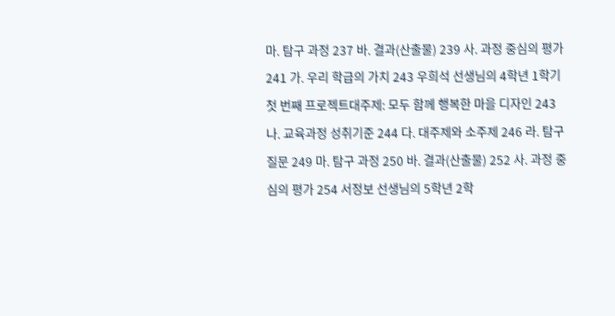마. 탐구 과정 237 바. 결과(산출물) 239 사. 과정 중심의 평가 241 가. 우리 학급의 가치 243 우희석 선생님의 4학년 1학기 첫 번째 프로젝트대주제: 모두 함께 행복한 마을 디자인 243 나. 교육과정 성취기준 244 다. 대주제와 소주제 246 라. 탐구 질문 249 마. 탐구 과정 250 바. 결과(산출물) 252 사. 과정 중심의 평가 254 서정보 선생님의 5학년 2학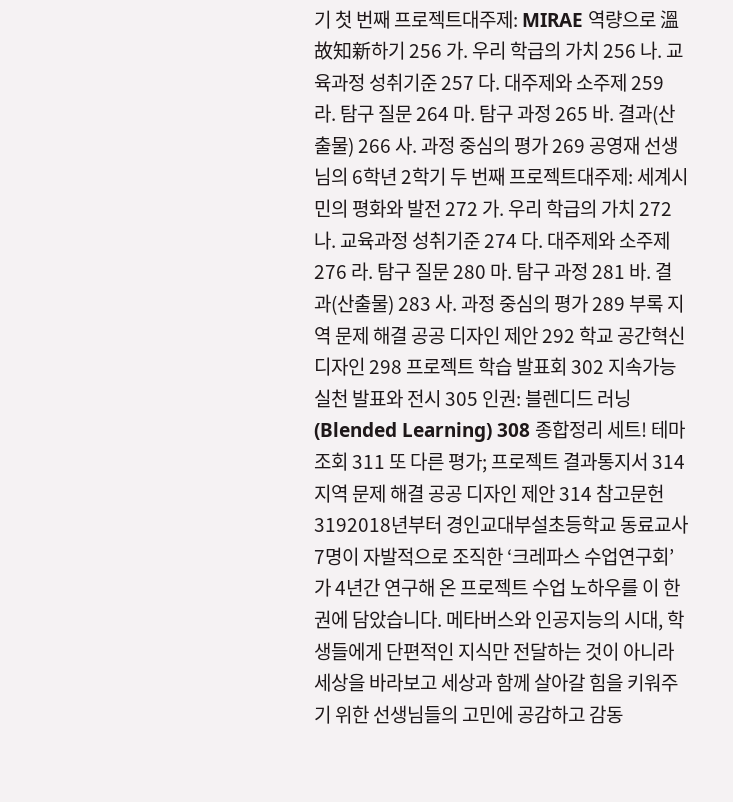기 첫 번째 프로젝트대주제: MIRAE 역량으로 溫故知新하기 256 가. 우리 학급의 가치 256 나. 교육과정 성취기준 257 다. 대주제와 소주제 259 라. 탐구 질문 264 마. 탐구 과정 265 바. 결과(산출물) 266 사. 과정 중심의 평가 269 공영재 선생님의 6학년 2학기 두 번째 프로젝트대주제: 세계시민의 평화와 발전 272 가. 우리 학급의 가치 272 나. 교육과정 성취기준 274 다. 대주제와 소주제 276 라. 탐구 질문 280 마. 탐구 과정 281 바. 결과(산출물) 283 사. 과정 중심의 평가 289 부록 지역 문제 해결 공공 디자인 제안 292 학교 공간혁신 디자인 298 프로젝트 학습 발표회 302 지속가능 실천 발표와 전시 305 인권: 블렌디드 러닝(Blended Learning) 308 종합정리 세트! 테마 조회 311 또 다른 평가; 프로젝트 결과통지서 314 지역 문제 해결 공공 디자인 제안 314 참고문헌 3192018년부터 경인교대부설초등학교 동료교사 7명이 자발적으로 조직한 ‘크레파스 수업연구회’가 4년간 연구해 온 프로젝트 수업 노하우를 이 한 권에 담았습니다. 메타버스와 인공지능의 시대, 학생들에게 단편적인 지식만 전달하는 것이 아니라 세상을 바라보고 세상과 함께 살아갈 힘을 키워주기 위한 선생님들의 고민에 공감하고 감동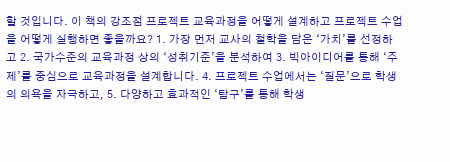할 것입니다. 이 책의 강조점 프로젝트 교육과정을 어떻게 설계하고 프로젝트 수업을 어떻게 실행하면 좋을까요? 1. 가장 먼저 교사의 철학을 담은 ‘가치’를 선정하고 2. 국가수준의 교육과정 상의 ‘성취기준’을 분석하여 3. 빅아이디어를 통해 ‘주제’를 중심으로 교육과정을 설계합니다. 4. 프로젝트 수업에서는 ‘질문’으로 학생의 의욕을 자극하고, 5. 다양하고 효과적인 ‘탐구’를 통해 학생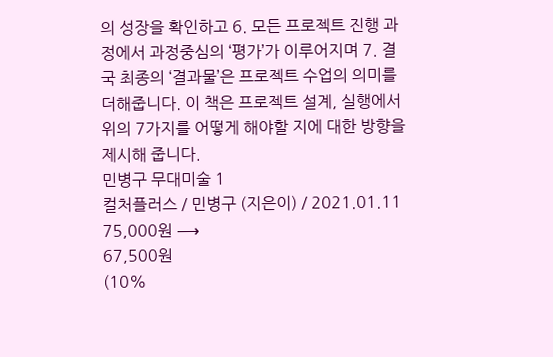의 성장을 확인하고 6. 모든 프로젝트 진행 과정에서 과정중심의 ‘평가’가 이루어지며 7. 결국 최종의 ‘결과물’은 프로젝트 수업의 의미를 더해줍니다. 이 책은 프로젝트 설계, 실행에서 위의 7가지를 어떻게 해야할 지에 대한 방향을 제시해 줍니다.
민병구 무대미술 1
컬처플러스 / 민병구 (지은이) / 2021.01.11
75,000원 ⟶
67,500원
(10%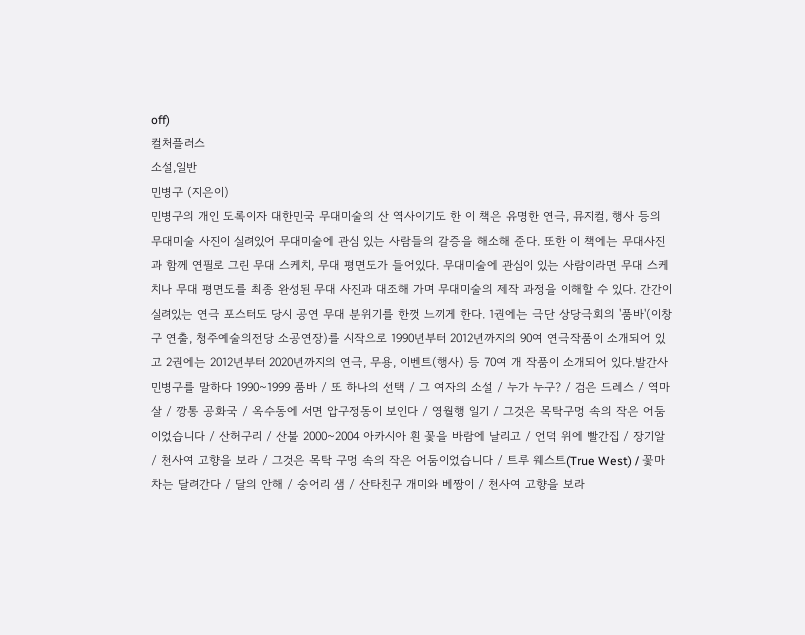off)
컬처플러스
소설,일반
민병구 (지은이)
민병구의 개인 도록이자 대한민국 무대미술의 산 역사이기도 한 이 책은 유명한 연극, 뮤지컬, 행사 등의 무대미술 사진이 실려있어 무대미술에 관심 있는 사람들의 갈증을 해소해 준다. 또한 이 책에는 무대사진과 함께 연필로 그린 무대 스케치, 무대 평면도가 들어있다. 무대미술에 관심이 있는 사람이라면 무대 스케치나 무대 평면도를 최종 완성된 무대 사진과 대조해 가며 무대미술의 제작 과정을 이해할 수 있다. 간간이 실려있는 연극 포스터도 당시 공연 무대 분위기를 한껏 느끼게 한다. 1권에는 극단 상당극회의 '품바'(이창구 연출, 청주예술의전당 소공연장)를 시작으로 1990년부터 2012년까지의 90여 연극작품이 소개되어 있고 2권에는 2012년부터 2020년까지의 연극, 무용, 이벤트(행사) 등 70여 개 작품이 소개되어 있다.발간사 민병구를 말하다 1990~1999 품바 / 또 하나의 선택 / 그 여자의 소설 / 누가 누구? / 검은 드레스 / 역마살 / 깡통 공화국 / 옥수동에 서면 압구정동이 보인다 / 영월행 일기 / 그것은 목탁구멍 속의 작은 어둠이었습니다 / 산허구리 / 산불 2000~2004 아카시아 흰 꽃을 바람에 날리고 / 언덕 위에 빨간집 / 장기알 / 천사여 고향을 보라 / 그것은 목탁 구멍 속의 작은 어둠이었습니다 / 트루 웨스트(True West) / 꽃마차는 달려간다 / 달의 안해 / 숭어리 샘 / 산타친구 개미와 베짱이 / 천사여 고향을 보라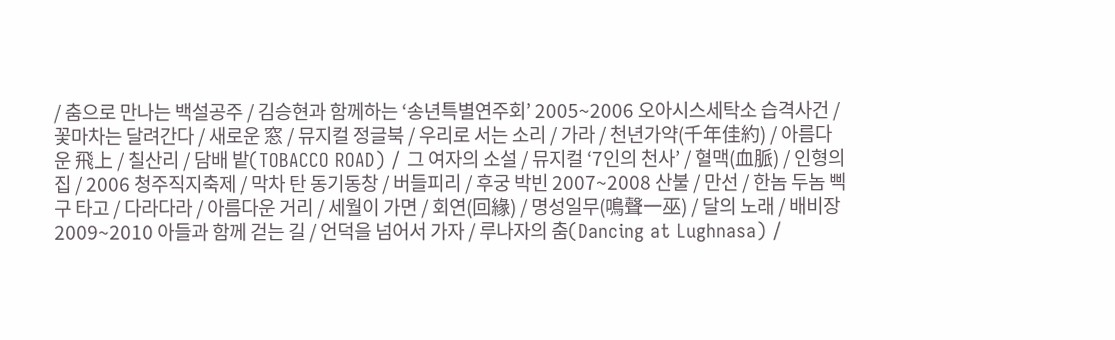/ 춤으로 만나는 백설공주 / 김승현과 함께하는 ‘송년특별연주회’ 2005~2006 오아시스세탁소 습격사건 / 꽃마차는 달려간다 / 새로운 窓 / 뮤지컬 정글북 / 우리로 서는 소리 / 가라 / 천년가약(千年佳約) / 아름다운 飛上 / 칠산리 / 담배 밭(TOBACCO ROAD) / 그 여자의 소설 / 뮤지컬 ‘7인의 천사’ / 혈맥(血脈) / 인형의 집 / 2006 청주직지축제 / 막차 탄 동기동창 / 버들피리 / 후궁 박빈 2007~2008 산불 / 만선 / 한놈 두놈 삑구 타고 / 다라다라 / 아름다운 거리 / 세월이 가면 / 회연(回緣) / 명성일무(鳴聲一巫) / 달의 노래 / 배비장 2009~2010 아들과 함께 걷는 길 / 언덕을 넘어서 가자 / 루나자의 춤(Dancing at Lughnasa) /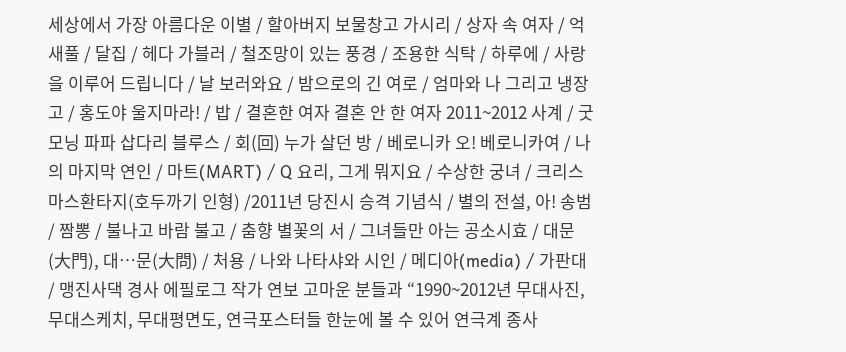세상에서 가장 아름다운 이별 / 할아버지 보물창고 가시리 / 상자 속 여자 / 억새풀 / 달집 / 헤다 가블러 / 철조망이 있는 풍경 / 조용한 식탁 / 하루에 / 사랑을 이루어 드립니다 / 날 보러와요 / 밤으로의 긴 여로 / 엄마와 나 그리고 냉장고 / 홍도야 울지마라! / 밥 / 결혼한 여자 결혼 안 한 여자 2011~2012 사계 / 굿모닝 파파 삽다리 블루스 / 회(回) 누가 살던 방 / 베로니카 오! 베로니카여 / 나의 마지막 연인 / 마트(MART) / Q 요리, 그게 뭐지요 / 수상한 궁녀 / 크리스마스환타지(호두까기 인형) /2011년 당진시 승격 기념식 / 별의 전설, 아! 송범 / 짬뽕 / 불나고 바람 불고 / 춤향 별꽃의 서 / 그녀들만 아는 공소시효 / 대문(大門), 대…문(大問) / 처용 / 나와 나타샤와 시인 / 메디아(media) / 가판대 / 맹진사댁 경사 에필로그 작가 연보 고마운 분들과 “1990~2012년 무대사진, 무대스케치, 무대평면도, 연극포스터들 한눈에 볼 수 있어 연극계 종사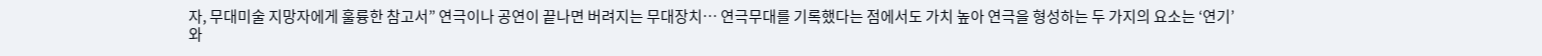자, 무대미술 지망자에게 훌륭한 참고서” 연극이나 공연이 끝나면 버려지는 무대장치… 연극무대를 기록했다는 점에서도 가치 높아 연극을 형성하는 두 가지의 요소는 ‘연기’와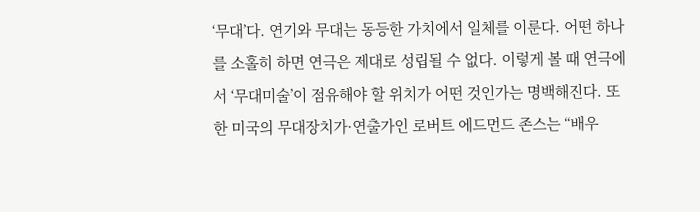‘무대’다. 연기와 무대는 동등한 가치에서 일체를 이룬다. 어떤 하나를 소홀히 하면 연극은 제대로 성립될 수 없다. 이렇게 볼 때 연극에서 ‘무대미술’이 점유해야 할 위치가 어떤 것인가는 명백해진다. 또한 미국의 무대장치가·연출가인 로버트 에드먼드 존스는 “배우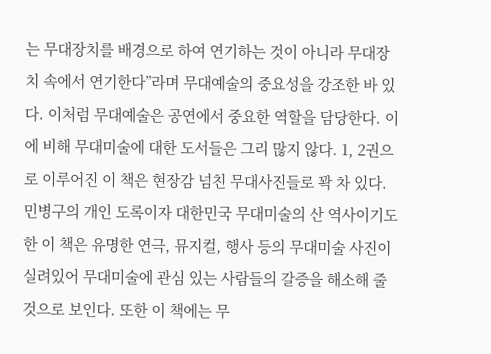는 무대장치를 배경으로 하여 연기하는 것이 아니라 무대장치 속에서 연기한다”라며 무대예술의 중요성을 강조한 바 있다. 이처럼 무대예술은 공연에서 중요한 역할을 담당한다. 이에 비해 무대미술에 대한 도서들은 그리 많지 않다. 1, 2권으로 이루어진 이 책은 현장감 넘친 무대사진들로 꽉 차 있다. 민병구의 개인 도록이자 대한민국 무대미술의 산 역사이기도 한 이 책은 유명한 연극, 뮤지컬, 행사 등의 무대미술 사진이 실려있어 무대미술에 관심 있는 사람들의 갈증을 해소해 줄 것으로 보인다. 또한 이 책에는 무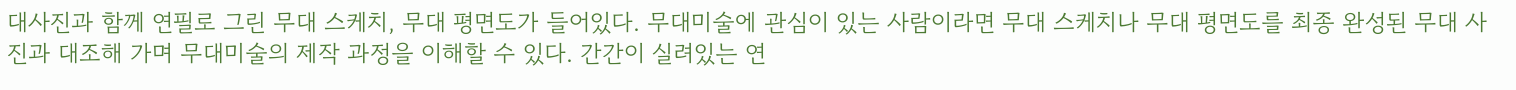대사진과 함께 연필로 그린 무대 스케치, 무대 평면도가 들어있다. 무대미술에 관심이 있는 사람이라면 무대 스케치나 무대 평면도를 최종 완성된 무대 사진과 대조해 가며 무대미술의 제작 과정을 이해할 수 있다. 간간이 실려있는 연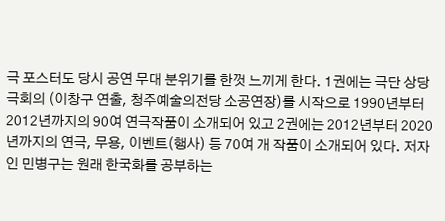극 포스터도 당시 공연 무대 분위기를 한껏 느끼게 한다. 1권에는 극단 상당극회의 (이창구 연출, 청주예술의전당 소공연장)를 시작으로 1990년부터 2012년까지의 90여 연극작품이 소개되어 있고 2권에는 2012년부터 2020년까지의 연극, 무용, 이벤트(행사) 등 70여 개 작품이 소개되어 있다. 저자인 민병구는 원래 한국화를 공부하는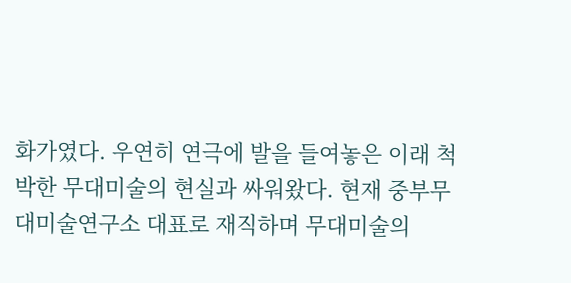화가였다. 우연히 연극에 발을 들여놓은 이래 척박한 무대미술의 현실과 싸워왔다. 현재 중부무대미술연구소 대표로 재직하며 무대미술의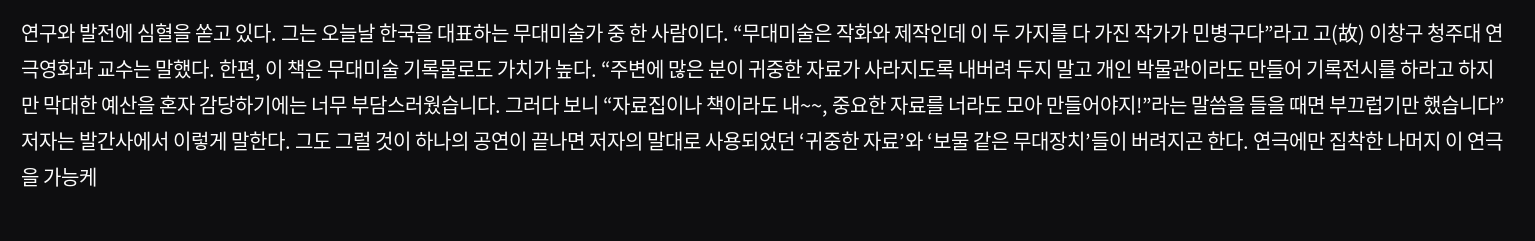연구와 발전에 심혈을 쏟고 있다. 그는 오늘날 한국을 대표하는 무대미술가 중 한 사람이다. “무대미술은 작화와 제작인데 이 두 가지를 다 가진 작가가 민병구다”라고 고(故) 이창구 청주대 연극영화과 교수는 말했다. 한편, 이 책은 무대미술 기록물로도 가치가 높다. “주변에 많은 분이 귀중한 자료가 사라지도록 내버려 두지 말고 개인 박물관이라도 만들어 기록전시를 하라고 하지만 막대한 예산을 혼자 감당하기에는 너무 부담스러웠습니다. 그러다 보니 “자료집이나 책이라도 내~~, 중요한 자료를 너라도 모아 만들어야지!”라는 말씀을 들을 때면 부끄럽기만 했습니다” 저자는 발간사에서 이렇게 말한다. 그도 그럴 것이 하나의 공연이 끝나면 저자의 말대로 사용되었던 ‘귀중한 자료’와 ‘보물 같은 무대장치’들이 버려지곤 한다. 연극에만 집착한 나머지 이 연극을 가능케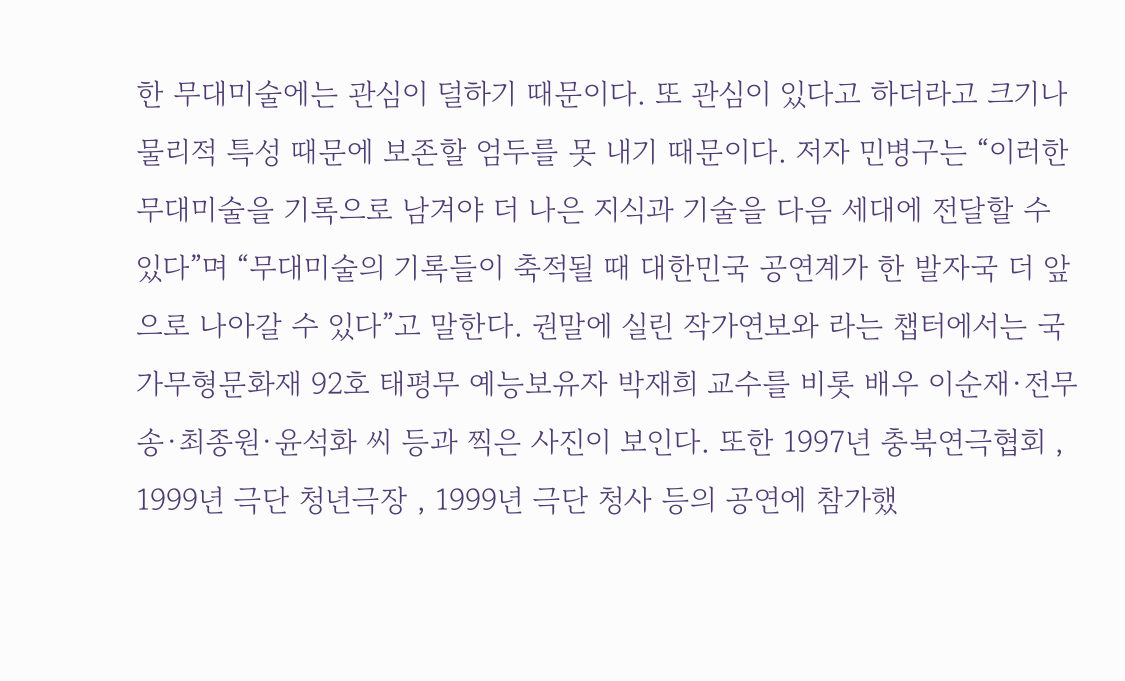한 무대미술에는 관심이 덜하기 때문이다. 또 관심이 있다고 하더라고 크기나 물리적 특성 때문에 보존할 엄두를 못 내기 때문이다. 저자 민병구는 “이러한 무대미술을 기록으로 남겨야 더 나은 지식과 기술을 다음 세대에 전달할 수 있다”며 “무대미술의 기록들이 축적될 때 대한민국 공연계가 한 발자국 더 앞으로 나아갈 수 있다”고 말한다. 권말에 실린 작가연보와 라는 챕터에서는 국가무형문화재 92호 태평무 예능보유자 박재희 교수를 비롯 배우 이순재·전무송·최종원·윤석화 씨 등과 찍은 사진이 보인다. 또한 1997년 충북연극협회 , 1999년 극단 청년극장 , 1999년 극단 청사 등의 공연에 참가했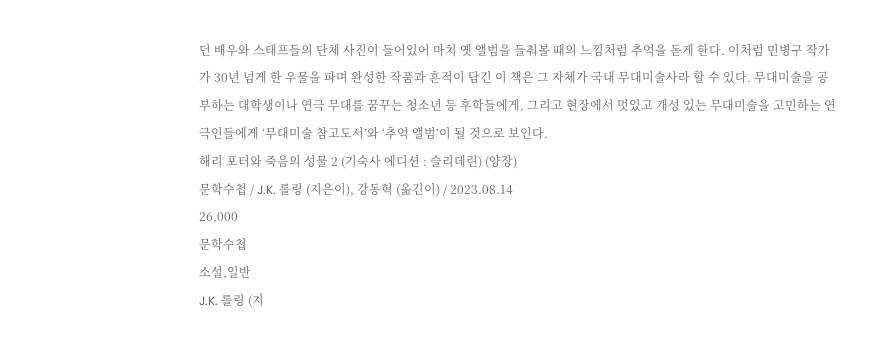던 배우와 스태프들의 단체 사진이 들어있어 마치 옛 앨범을 들춰볼 때의 느낌처럼 추억을 돋게 한다. 이처럼 민병구 작가가 30년 넘게 한 우물을 파며 완성한 작품과 흔적이 담긴 이 책은 그 자체가 국내 무대미술사라 할 수 있다. 무대미술을 공부하는 대학생이나 연극 무대를 꿈꾸는 청소년 등 후학들에게, 그리고 현장에서 멋있고 개성 있는 무대미술을 고민하는 연극인들에게 ‘무대미술 참고도서’와 ‘추억 앨범’이 될 것으로 보인다.
해리 포터와 죽음의 성물 2 (기숙사 에디션 : 슬리데린) (양장)
문학수첩 / J.K. 롤링 (지은이), 강동혁 (옮긴이) / 2023.08.14
26,000
문학수첩
소설,일반
J.K. 롤링 (지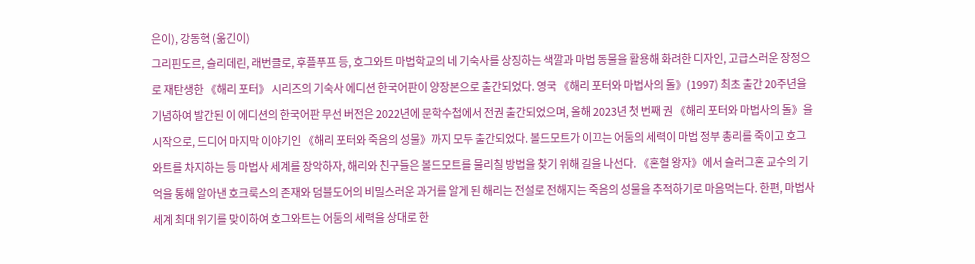은이), 강동혁 (옮긴이)
그리핀도르, 슬리데린, 래번클로, 후플푸프 등, 호그와트 마법학교의 네 기숙사를 상징하는 색깔과 마법 동물을 활용해 화려한 디자인, 고급스러운 장정으로 재탄생한 《해리 포터》 시리즈의 기숙사 에디션 한국어판이 양장본으로 출간되었다. 영국 《해리 포터와 마법사의 돌》(1997) 최초 출간 20주년을 기념하여 발간된 이 에디션의 한국어판 무선 버전은 2022년에 문학수첩에서 전권 출간되었으며, 올해 2023년 첫 번째 권 《해리 포터와 마법사의 돌》을 시작으로, 드디어 마지막 이야기인 《해리 포터와 죽음의 성물》까지 모두 출간되었다. 볼드모트가 이끄는 어둠의 세력이 마법 정부 총리를 죽이고 호그와트를 차지하는 등 마법사 세계를 장악하자, 해리와 친구들은 볼드모트를 물리칠 방법을 찾기 위해 길을 나선다. 《혼혈 왕자》에서 슬러그혼 교수의 기억을 통해 알아낸 호크룩스의 존재와 덤블도어의 비밀스러운 과거를 알게 된 해리는 전설로 전해지는 죽음의 성물을 추적하기로 마음먹는다. 한편, 마법사 세계 최대 위기를 맞이하여 호그와트는 어둠의 세력을 상대로 한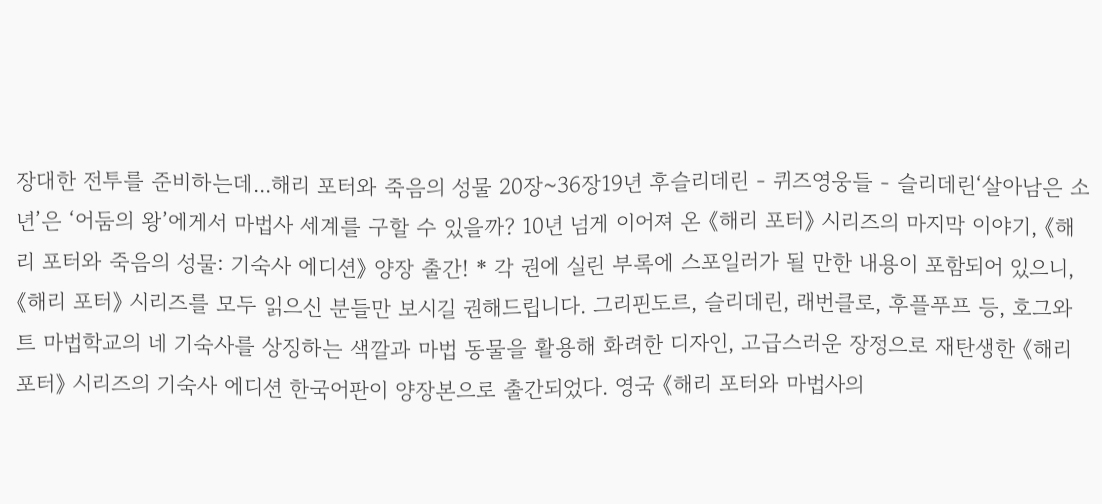장대한 전투를 준비하는데...해리 포터와 죽음의 성물 20장~36장19년 후슬리데린 - 퀴즈영웅들 - 슬리데린‘살아남은 소년’은 ‘어둠의 왕’에게서 마법사 세계를 구할 수 있을까? 10년 넘게 이어져 온 《해리 포터》 시리즈의 마지막 이야기, 《해리 포터와 죽음의 성물: 기숙사 에디션》 양장 출간! * 각 권에 실린 부록에 스포일러가 될 만한 내용이 포함되어 있으니, 《해리 포터》 시리즈를 모두 읽으신 분들만 보시길 권해드립니다. 그리핀도르, 슬리데린, 래번클로, 후플푸프 등, 호그와트 마법학교의 네 기숙사를 상징하는 색깔과 마법 동물을 활용해 화려한 디자인, 고급스러운 장정으로 재탄생한 《해리 포터》 시리즈의 기숙사 에디션 한국어판이 양장본으로 출간되었다. 영국 《해리 포터와 마법사의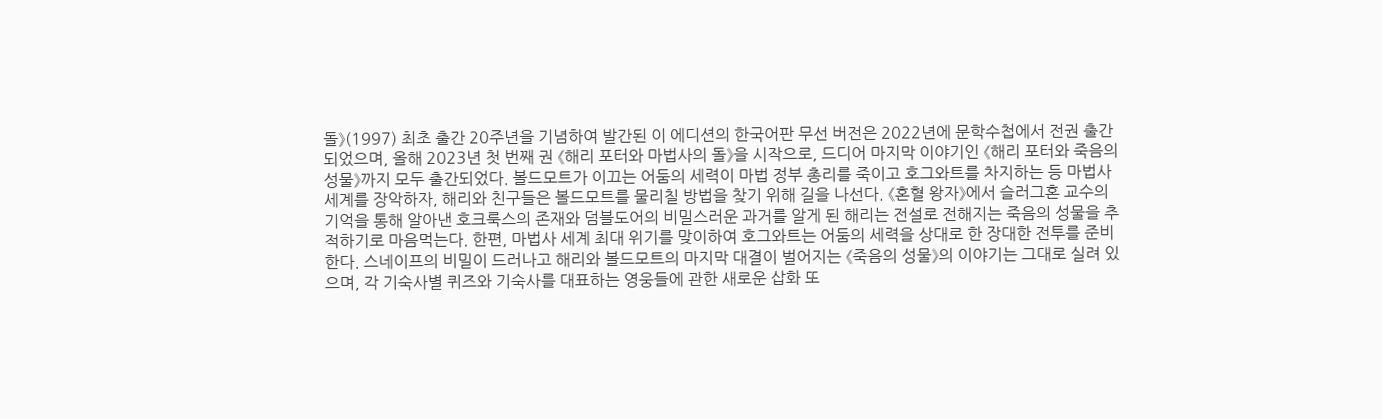돌》(1997) 최초 출간 20주년을 기념하여 발간된 이 에디션의 한국어판 무선 버전은 2022년에 문학수첩에서 전권 출간되었으며, 올해 2023년 첫 번째 권 《해리 포터와 마법사의 돌》을 시작으로, 드디어 마지막 이야기인 《해리 포터와 죽음의 성물》까지 모두 출간되었다. 볼드모트가 이끄는 어둠의 세력이 마법 정부 총리를 죽이고 호그와트를 차지하는 등 마법사 세계를 장악하자, 해리와 친구들은 볼드모트를 물리칠 방법을 찾기 위해 길을 나선다. 《혼혈 왕자》에서 슬러그혼 교수의 기억을 통해 알아낸 호크룩스의 존재와 덤블도어의 비밀스러운 과거를 알게 된 해리는 전설로 전해지는 죽음의 성물을 추적하기로 마음먹는다. 한편, 마법사 세계 최대 위기를 맞이하여 호그와트는 어둠의 세력을 상대로 한 장대한 전투를 준비한다. 스네이프의 비밀이 드러나고 해리와 볼드모트의 마지막 대결이 벌어지는 《죽음의 성물》의 이야기는 그대로 실려 있으며, 각 기숙사별 퀴즈와 기숙사를 대표하는 영웅들에 관한 새로운 삽화 또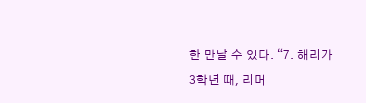한 만날 수 있다. “7. 해리가 3학년 때, 리머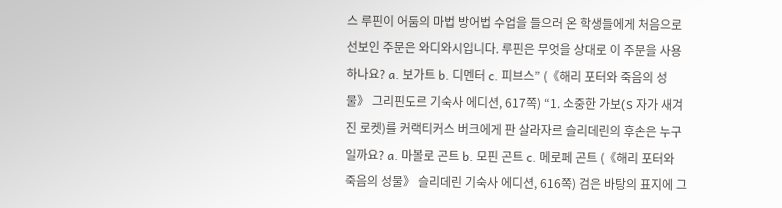스 루핀이 어둠의 마법 방어법 수업을 들으러 온 학생들에게 처음으로 선보인 주문은 와디와시입니다. 루핀은 무엇을 상대로 이 주문을 사용하나요? a. 보가트 b. 디멘터 c. 피브스” (《해리 포터와 죽음의 성물》 그리핀도르 기숙사 에디션, 617쪽) “1. 소중한 가보(S 자가 새겨진 로켓)를 커랙티커스 버크에게 판 살라자르 슬리데린의 후손은 누구일까요? a. 마볼로 곤트 b. 모핀 곤트 c. 메로페 곤트 (《해리 포터와 죽음의 성물》 슬리데린 기숙사 에디션, 616쪽) 검은 바탕의 표지에 그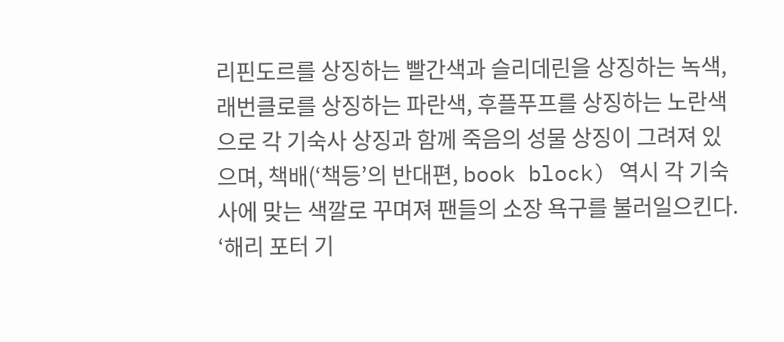리핀도르를 상징하는 빨간색과 슬리데린을 상징하는 녹색, 래번클로를 상징하는 파란색, 후플푸프를 상징하는 노란색으로 각 기숙사 상징과 함께 죽음의 성물 상징이 그려져 있으며, 책배(‘책등’의 반대편, book block) 역시 각 기숙사에 맞는 색깔로 꾸며져 팬들의 소장 욕구를 불러일으킨다. ‘해리 포터 기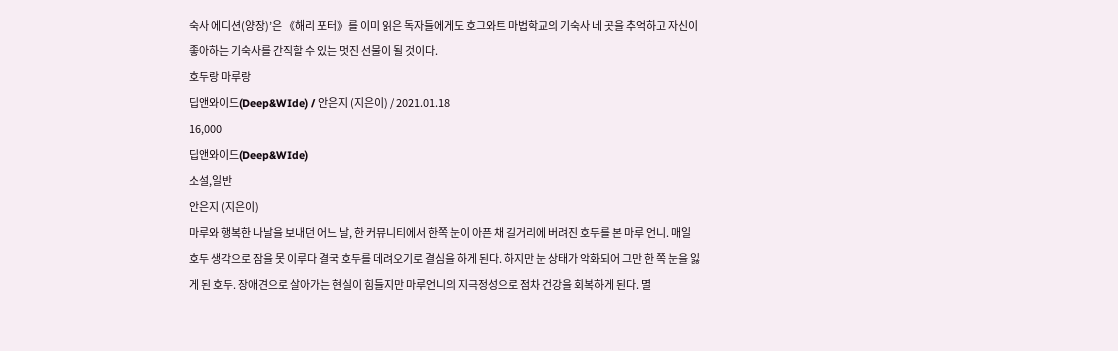숙사 에디션(양장)’은 《해리 포터》를 이미 읽은 독자들에게도 호그와트 마법학교의 기숙사 네 곳을 추억하고 자신이 좋아하는 기숙사를 간직할 수 있는 멋진 선물이 될 것이다.
호두랑 마루랑
딥앤와이드(Deep&WIde) / 안은지 (지은이) / 2021.01.18
16,000
딥앤와이드(Deep&WIde)
소설,일반
안은지 (지은이)
마루와 행복한 나날을 보내던 어느 날, 한 커뮤니티에서 한쪽 눈이 아픈 채 길거리에 버려진 호두를 본 마루 언니. 매일 호두 생각으로 잠을 못 이루다 결국 호두를 데려오기로 결심을 하게 된다. 하지만 눈 상태가 악화되어 그만 한 쪽 눈을 잃게 된 호두. 장애견으로 살아가는 현실이 힘들지만 마루언니의 지극정성으로 점차 건강을 회복하게 된다. 멸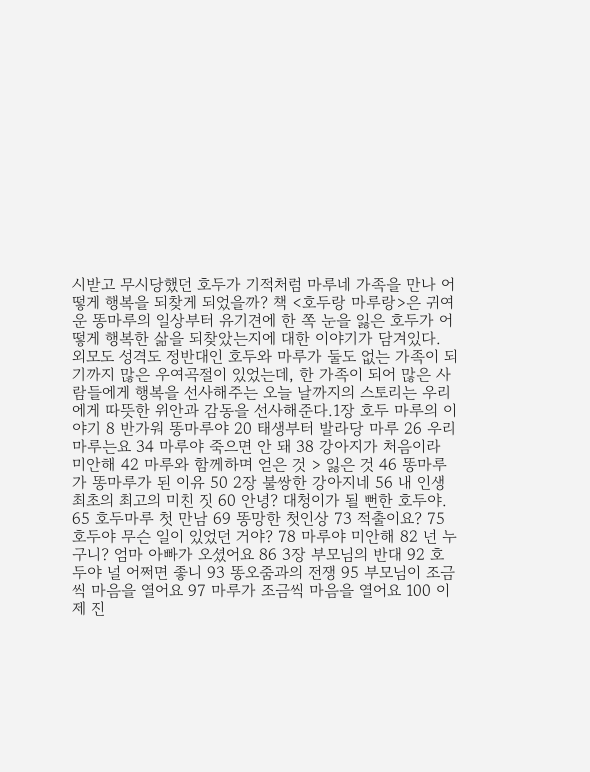시받고 무시당했던 호두가 기적처럼 마루네 가족을 만나 어떻게 행복을 되찾게 되었을까? 책 <호두랑 마루랑>은 귀여운 똥마루의 일상부터 유기견에 한 쪽 눈을 잃은 호두가 어떻게 행복한 삶을 되찾았는지에 대한 이야기가 담겨있다. 외모도 성격도 정반대인 호두와 마루가 둘도 없는 가족이 되기까지 많은 우여곡절이 있었는데, 한 가족이 되어 많은 사람들에게 행복을 선사해주는 오늘 날까지의 스토리는 우리에게 따뜻한 위안과 감동을 선사해준다.1장 호두 마루의 이야기 8 반가워 똥마루야 20 태생부터 발라당 마루 26 우리 마루는요 34 마루야 죽으면 안 돼 38 강아지가 처음이라 미안해 42 마루와 함께하며 얻은 것 > 잃은 것 46 똥마루가 똥마루가 된 이유 50 2장 불쌍한 강아지네 56 내 인생 최초의 최고의 미친 짓 60 안녕? 대청이가 될 뻔한 호두야. 65 호두마루 첫 만남 69 똥망한 첫인상 73 적출이요? 75 호두야 무슨 일이 있었던 거야? 78 마루야 미안해 82 넌 누구니? 엄마 아빠가 오셨어요 86 3장 부모님의 반대 92 호두야 널 어쩌면 좋니 93 똥오줌과의 전쟁 95 부모님이 조금씩 마음을 열어요 97 마루가 조금씩 마음을 열어요 100 이제 진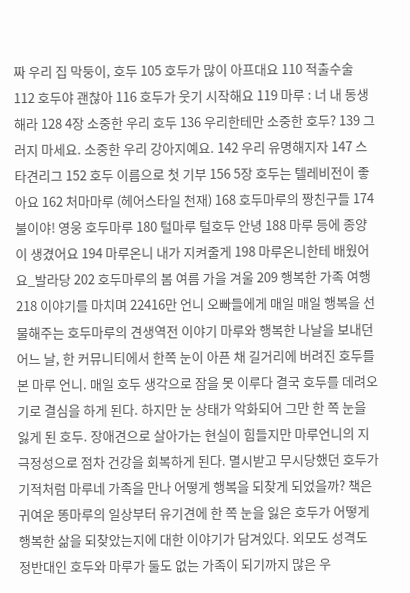짜 우리 집 막둥이, 호두 105 호두가 많이 아프대요 110 적출수술 112 호두야 괜찮아 116 호두가 웃기 시작해요 119 마루 : 너 내 동생 해라 128 4장 소중한 우리 호두 136 우리한테만 소중한 호두? 139 그러지 마세요. 소중한 우리 강아지예요. 142 우리 유명해지자 147 스타견리그 152 호두 이름으로 첫 기부 156 5장 호두는 텔레비전이 좋아요 162 처마마루 (헤어스타일 천재) 168 호두마루의 짱친구들 174 불이야! 영웅 호두마루 180 털마루 털호두 안녕 188 마루 등에 종양이 생겼어요 194 마루온니 내가 지켜줄게 198 마루온니한테 배웠어요_발라당 202 호두마루의 봄 여름 가을 겨울 209 행복한 가족 여행 218 이야기를 마치며 22416만 언니 오빠들에게 매일 매일 행복을 선물해주는 호두마루의 견생역전 이야기 마루와 행복한 나날을 보내던 어느 날, 한 커뮤니티에서 한쪽 눈이 아픈 채 길거리에 버려진 호두를 본 마루 언니. 매일 호두 생각으로 잠을 못 이루다 결국 호두를 데려오기로 결심을 하게 된다. 하지만 눈 상태가 악화되어 그만 한 쪽 눈을 잃게 된 호두. 장애견으로 살아가는 현실이 힘들지만 마루언니의 지극정성으로 점차 건강을 회복하게 된다. 멸시받고 무시당했던 호두가 기적처럼 마루네 가족을 만나 어떻게 행복을 되찾게 되었을까? 책은 귀여운 똥마루의 일상부터 유기견에 한 쪽 눈을 잃은 호두가 어떻게 행복한 삶을 되찾았는지에 대한 이야기가 담겨있다. 외모도 성격도 정반대인 호두와 마루가 둘도 없는 가족이 되기까지 많은 우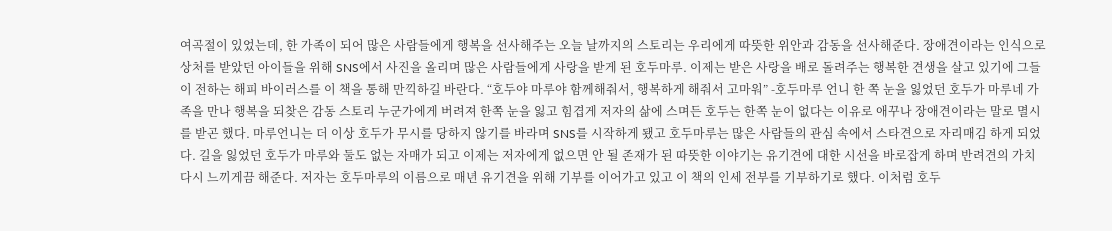여곡절이 있었는데, 한 가족이 되어 많은 사람들에게 행복을 선사해주는 오늘 날까지의 스토리는 우리에게 따뜻한 위안과 감동을 선사해준다. 장애견이라는 인식으로 상처를 받았던 아이들을 위해 SNS에서 사진을 올리며 많은 사람들에게 사랑을 받게 된 호두마루. 이제는 받은 사랑을 배로 돌려주는 행복한 견생을 살고 있기에 그들이 전하는 해피 바이러스를 이 책을 통해 만끽하길 바란다. “호두야 마루야 함께해줘서, 행복하게 해줘서 고마워” -호두마루 언니 한 쪽 눈을 잃었던 호두가 마루네 가족을 만나 행복을 되찾은 감동 스토리 누군가에게 버려져 한쪽 눈을 잃고 힘겹게 저자의 삶에 스며든 호두는 한쪽 눈이 없다는 이유로 애꾸나 장애견이라는 말로 멸시를 받곤 했다. 마루언니는 더 이상 호두가 무시를 당하지 않기를 바라며 SNS를 시작하게 됐고 호두마루는 많은 사람들의 관심 속에서 스타견으로 자리매김 하게 되었다. 길을 잃었던 호두가 마루와 둘도 없는 자매가 되고 이제는 저자에게 없으면 안 될 존재가 된 따뜻한 이야기는 유기견에 대한 시선을 바로잡게 하며 반려견의 가치 다시 느끼게끔 해준다. 저자는 호두마루의 이름으로 매년 유기견을 위해 기부를 이어가고 있고 이 책의 인세 전부를 기부하기로 했다. 이처럼 호두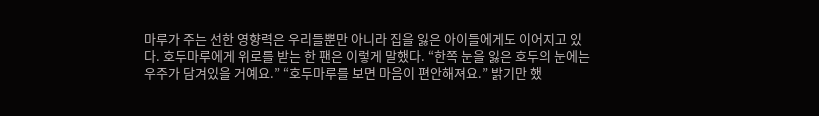마루가 주는 선한 영향력은 우리들뿐만 아니라 집을 잃은 아이들에게도 이어지고 있다. 호두마루에게 위로를 받는 한 팬은 이렇게 말했다. “한쪽 눈을 잃은 호두의 눈에는 우주가 담겨있을 거예요.” “호두마루를 보면 마음이 편안해져요.” 밝기만 했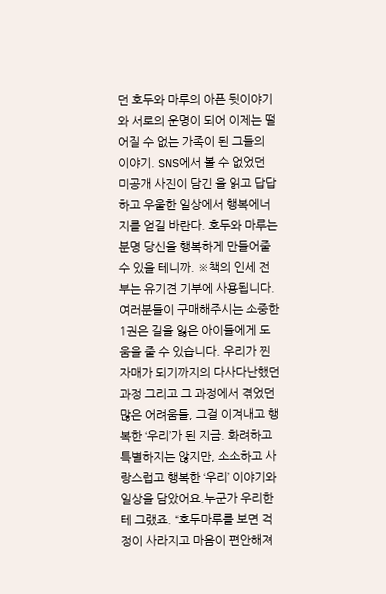던 호두와 마루의 아픈 뒷이야기와 서로의 운명이 되어 이제는 떨어질 수 없는 가족이 된 그들의 이야기. SNS에서 볼 수 없었던 미공개 사진이 담긴 을 읽고 답답하고 우울한 일상에서 행복에너지를 얻길 바란다. 호두와 마루는 분명 당신을 행복하게 만들어줄 수 있을 테니까. ※책의 인세 전부는 유기견 기부에 사용됩니다. 여러분들이 구매해주시는 소중한 1권은 길을 잃은 아이들에게 도움을 줄 수 있습니다. 우리가 찐 자매가 되기까지의 다사다난했던 과정 그리고 그 과정에서 겪었던 많은 어려움들, 그걸 이겨내고 행복한 ‘우리’가 된 지금. 화려하고 특별하지는 않지만, 소소하고 사랑스럽고 행복한 ‘우리’ 이야기와 일상을 담았어요.누군가 우리한테 그랬죠. “호두마루를 보면 걱정이 사라지고 마음이 편안해져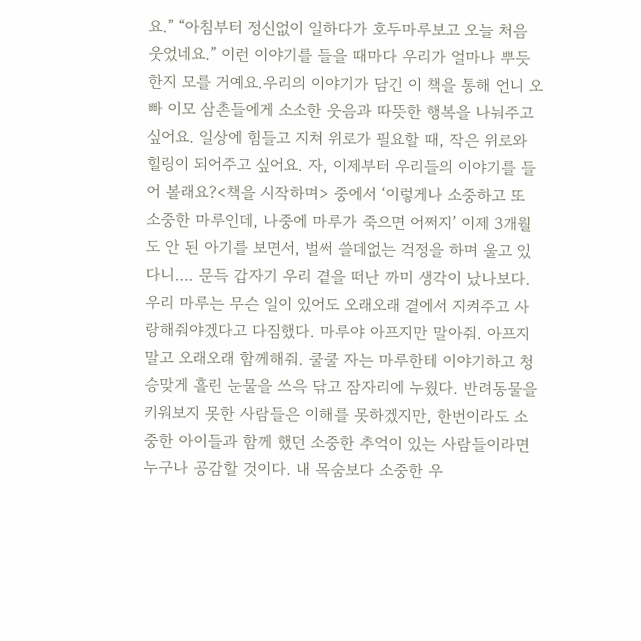요.” “아침부터 정신없이 일하다가 호두마루보고 오늘 처음 웃었네요.” 이런 이야기를 들을 때마다 우리가 얼마나 뿌듯한지 모를 거예요.우리의 이야기가 담긴 이 책을 통해 언니 오빠 이모 삼촌들에게 소소한 웃음과 따뜻한 행복을 나눠주고 싶어요. 일상에 힘들고 지쳐 위로가 필요할 때, 작은 위로와 힐링이 되어주고 싶어요. 자, 이제부터 우리들의 이야기를 들어 볼래요?<책을 시작하며> 중에서 ‘이렇게나 소중하고 또 소중한 마루인데, 나중에 마루가 죽으면 어쩌지’ 이제 3개월도 안 된 아기를 보면서, 벌써 쓸데없는 걱정을 하며 울고 있다니…. 문득 갑자기 우리 곁을 떠난 까미 생각이 났나보다. 우리 마루는 무슨 일이 있어도 오래오래 곁에서 지켜주고 사랑해줘야겠다고 다짐했다. 마루야 아프지만 말아줘. 아프지 말고 오래오래 함께해줘. 쿨쿨 자는 마루한테 이야기하고 청승맞게 흘린 눈물을 쓰윽 닦고 잠자리에 누웠다. 반려동물을 키워보지 못한 사람들은 이해를 못하겠지만, 한번이라도 소중한 아이들과 함께 했던 소중한 추억이 있는 사람들이라면 누구나 공감할 것이다. 내 목숨보다 소중한 우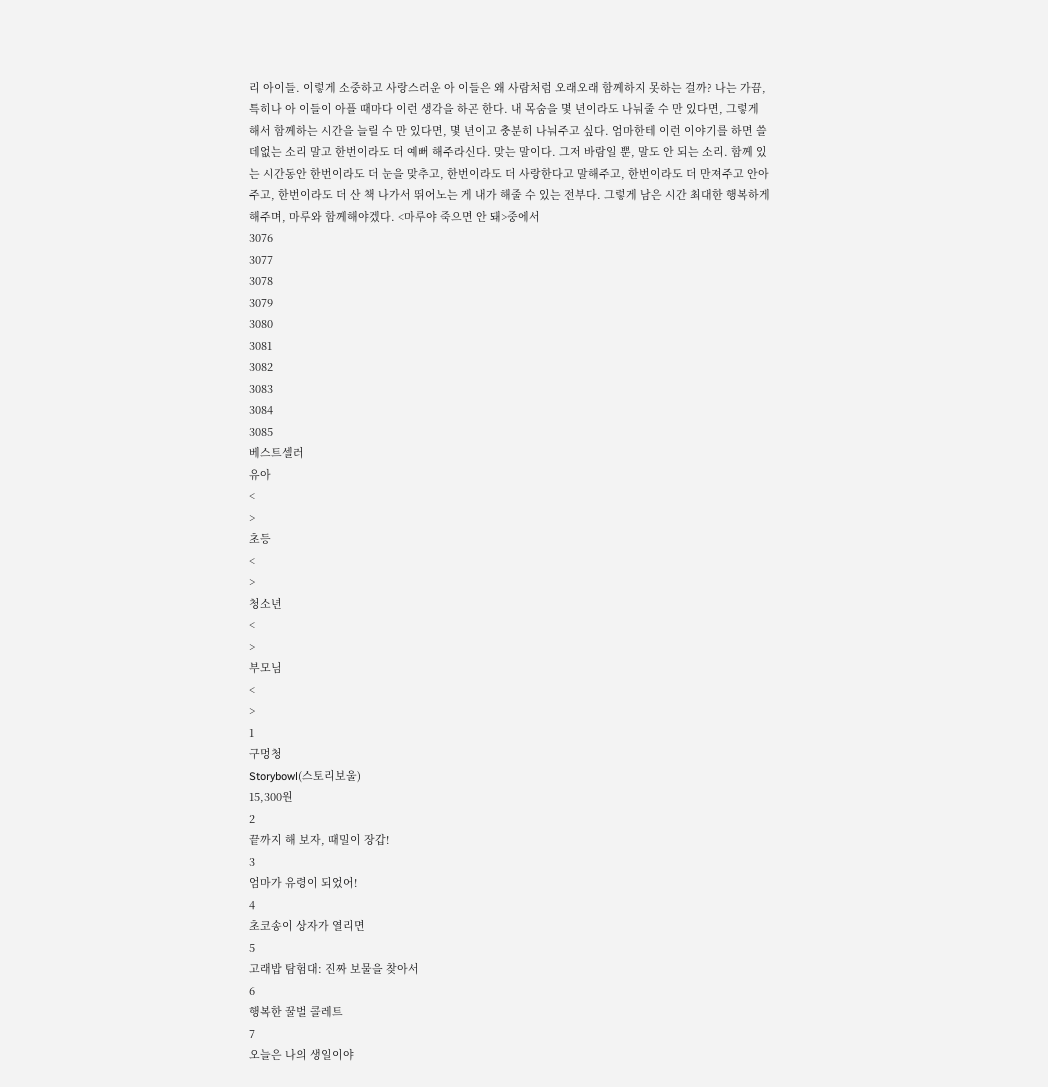리 아이들. 이렇게 소중하고 사랑스러운 아 이들은 왜 사람처럼 오래오래 함께하지 못하는 걸까? 나는 가끔, 특히나 아 이들이 아플 때마다 이런 생각을 하곤 한다. 내 목숨을 몇 년이라도 나눠줄 수 만 있다면, 그렇게 해서 함께하는 시간을 늘릴 수 만 있다면, 몇 년이고 충분히 나눠주고 싶다. 엄마한테 이런 이야기를 하면 쓸데없는 소리 말고 한번이라도 더 예뻐 해주라신다. 맞는 말이다. 그저 바람일 뿐, 말도 안 되는 소리. 함께 있는 시간동안 한번이라도 더 눈을 맞추고, 한번이라도 더 사랑한다고 말해주고, 한번이라도 더 만져주고 안아주고, 한번이라도 더 산 책 나가서 뛰어노는 게 내가 해줄 수 있는 전부다. 그렇게 남은 시간 최대한 행복하게 해주며, 마루와 함께해야겠다. <마루야 죽으면 안 돼>중에서
3076
3077
3078
3079
3080
3081
3082
3083
3084
3085
베스트셀러
유아
<
>
초등
<
>
청소년
<
>
부모님
<
>
1
구멍청
Storybowl(스토리보울)
15,300원
2
끝까지 해 보자, 때밀이 장갑!
3
엄마가 유령이 되었어!
4
초코송이 상자가 열리면
5
고래밥 탐험대: 진짜 보물을 찾아서
6
행복한 꿀벌 콜레트
7
오늘은 나의 생일이야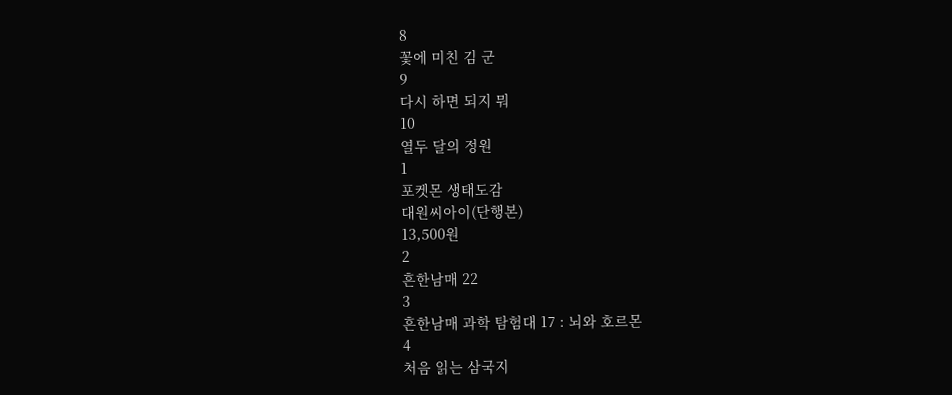8
꽃에 미친 김 군
9
다시 하면 되지 뭐
10
열두 달의 정원
1
포켓몬 생태도감
대원씨아이(단행본)
13,500원
2
흔한남매 22
3
흔한남매 과학 탐험대 17 : 뇌와 호르몬
4
처음 읽는 삼국지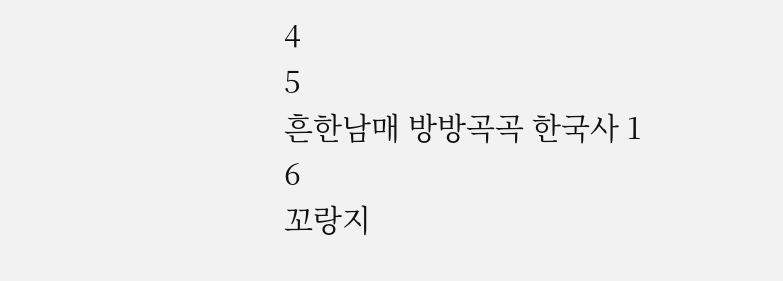4
5
흔한남매 방방곡곡 한국사 1
6
꼬랑지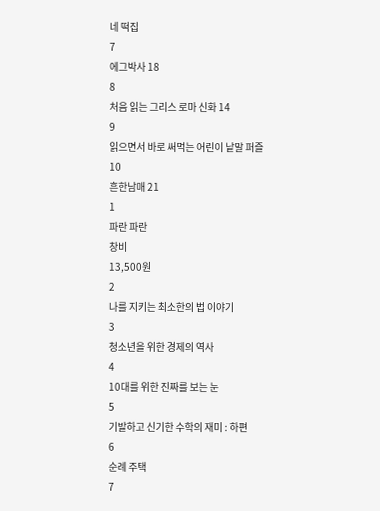네 떡집
7
에그박사 18
8
처음 읽는 그리스 로마 신화 14
9
읽으면서 바로 써먹는 어린이 낱말 퍼즐
10
흔한남매 21
1
파란 파란
창비
13,500원
2
나를 지키는 최소한의 법 이야기
3
청소년을 위한 경제의 역사
4
10대를 위한 진짜를 보는 눈
5
기발하고 신기한 수학의 재미 : 하편
6
순례 주택
7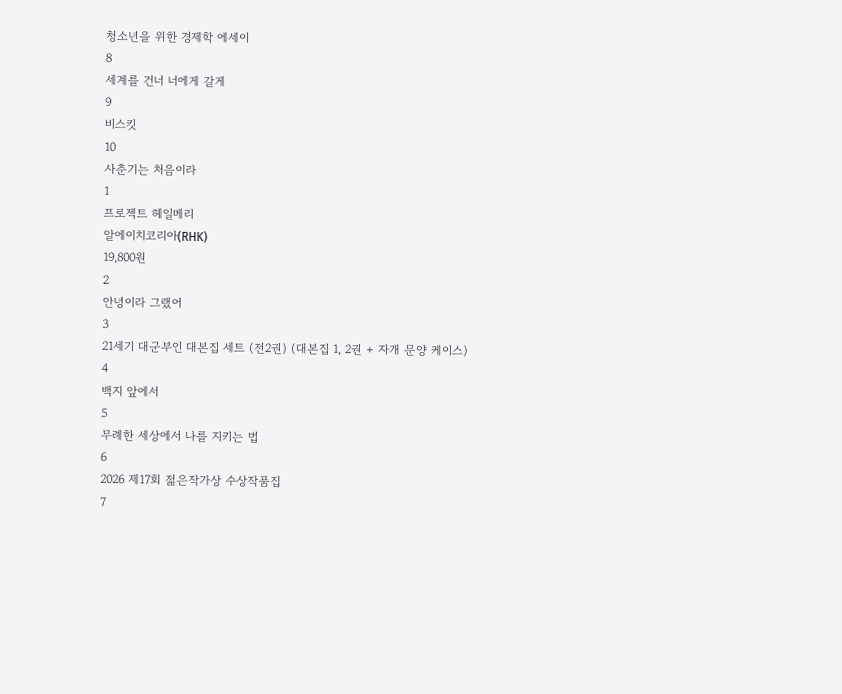청소년을 위한 경제학 에세이
8
세계를 건너 너에게 갈게
9
비스킷
10
사춘기는 처음이라
1
프로젝트 헤일메리
알에이치코리아(RHK)
19,800원
2
안녕이라 그랬어
3
21세기 대군부인 대본집 세트 (전2권) (대본집 1, 2권 + 자개 문양 케이스)
4
백지 앞에서
5
무례한 세상에서 나를 지키는 법
6
2026 제17회 젊은작가상 수상작품집
7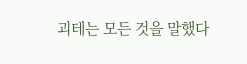괴테는 모든 것을 말했다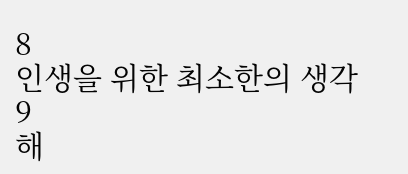8
인생을 위한 최소한의 생각
9
해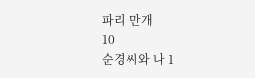파리 만개
10
순경씨와 나 1